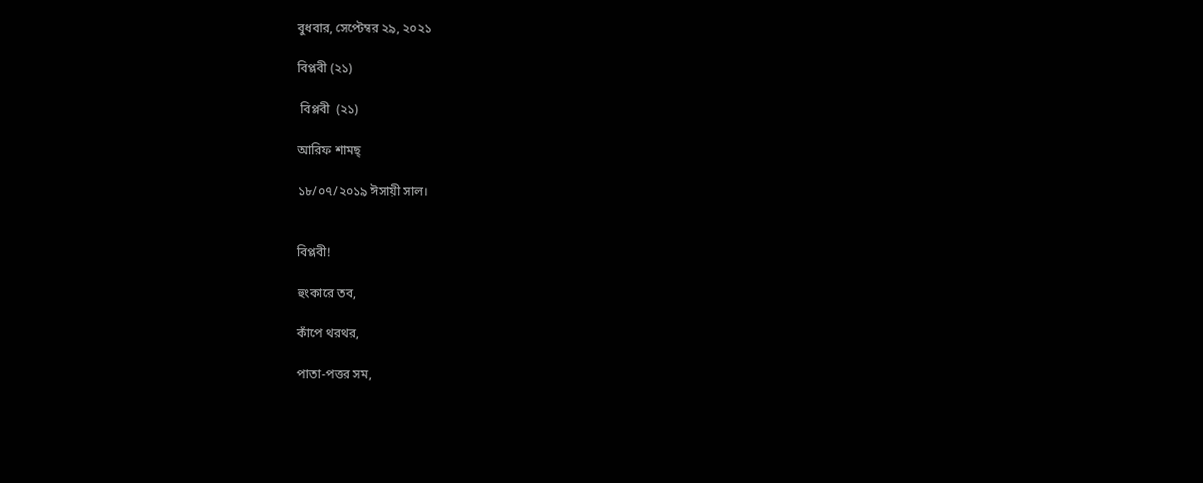বুধবার, সেপ্টেম্বর ২৯, ২০২১

বিপ্লবী (২১)

 বিপ্লবী  (২১)

আরিফ শামছ্

১৮/০৭/২০১৯ ঈসায়ী সাল।


বিপ্লবী!

হুংকারে তব,

কাঁপে থরথর,

পাতা-পত্তর সম,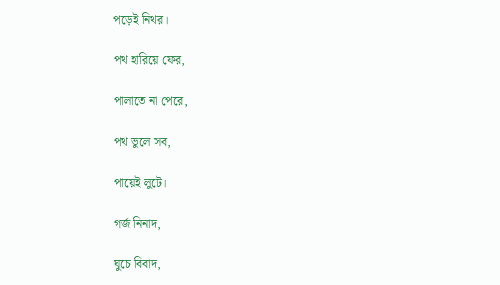পড়েই নিথর।

পথ হারিয়ে ফের,

পালাতে না পেরে,

পথ ভুলে সব,

পায়েই লুটে।

গর্জ নিনাদ,

ঘুচে বিবাদ,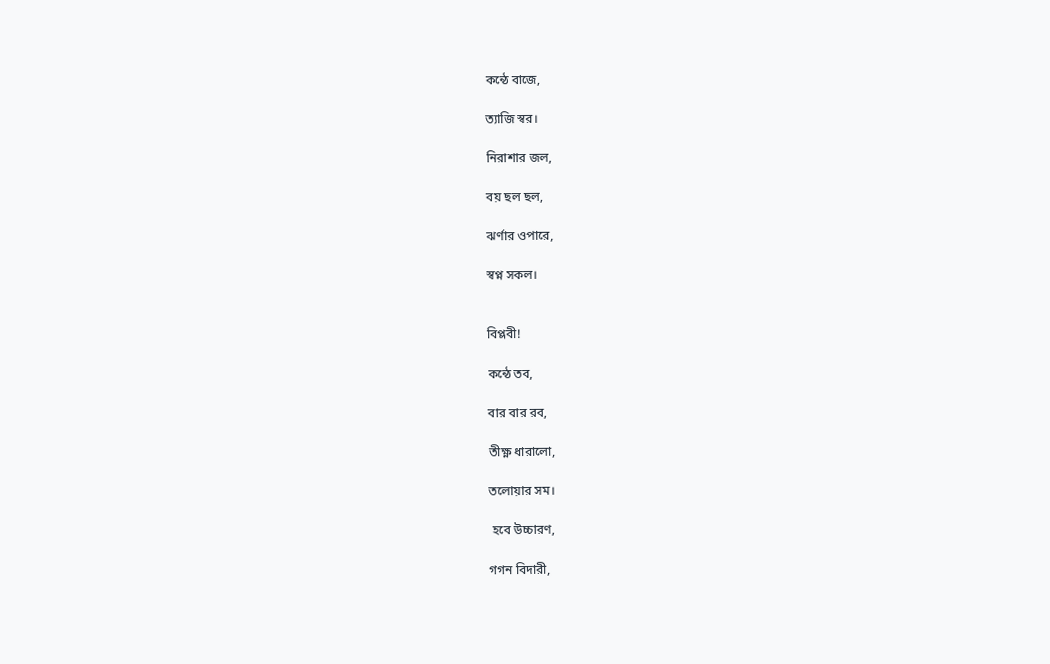কন্ঠে বাজে,

ত্যাজি স্বর।

নিরাশার জল,

বয় ছল ছল,

ঝর্ণার ওপারে,

স্বপ্ন সকল।


বিপ্লবী!

কন্ঠে তব,

বার বার রব,

তীক্ষ্ণ ধারালো,

তলোয়ার সম।

 হবে উচ্চারণ,

গগন বিদারী,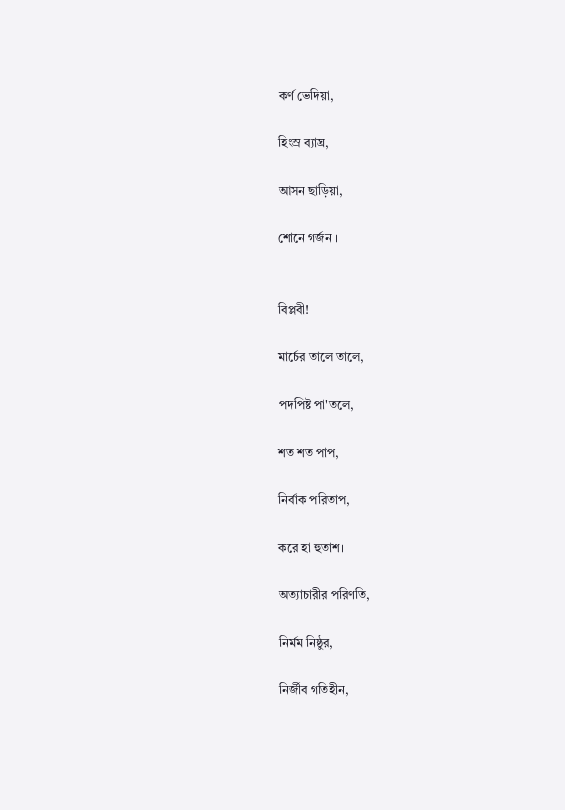কর্ণ ভেদিয়া,

হিংস্র ব্যাঘ্র,

আসন ছাড়িয়া,

শোনে গর্জন ।


বিপ্লবী!

মার্চের তালে তালে,

পদপিষ্ট পা'তলে,

শত শত পাপ,

নির্বাক পরিতাপ,

করে হা হুতাশ।

অত্যাচারীর পরিণতি,

নির্মম নিষ্ঠুর,

নির্জীব গতিহীন,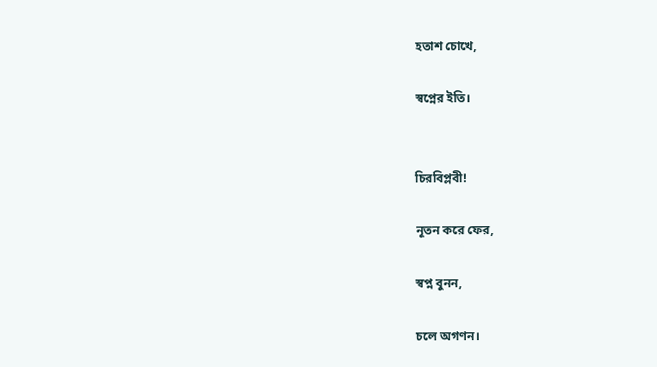হতাশ চোখে,

স্বপ্নের ইতি।


চিরবিপ্লবী!

নূতন করে ফের,

স্বপ্ন বুনন,

চলে অগণন।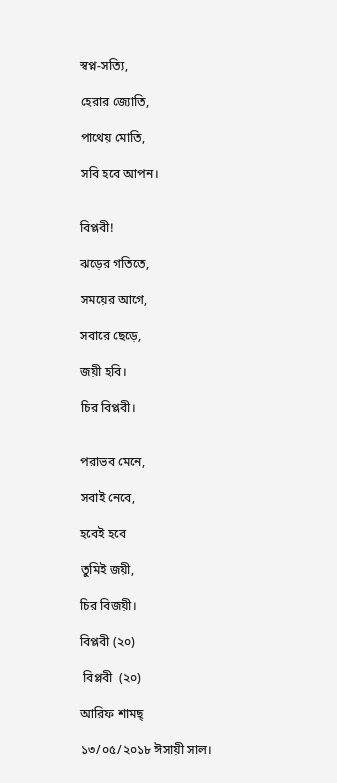স্বপ্ন-সত্যি,

হেরার জ্যোতি,

পাথেয় মোতি,

সবি হবে আপন।


বিপ্লবী!

ঝড়ের গতিতে,

সময়ের আগে,

সবারে ছেড়ে,

জয়ী হবি।

চির বিপ্লবী।


পরাভব মেনে,

সবাই নেবে,

হবেই হবে

তুমিই জয়ী,

চির বিজয়ী।

বিপ্লবী (২০)

 বিপ্লবী  (২০)

আরিফ শামছ্

১৩/০৫/২০১৮ ঈসায়ী সাল।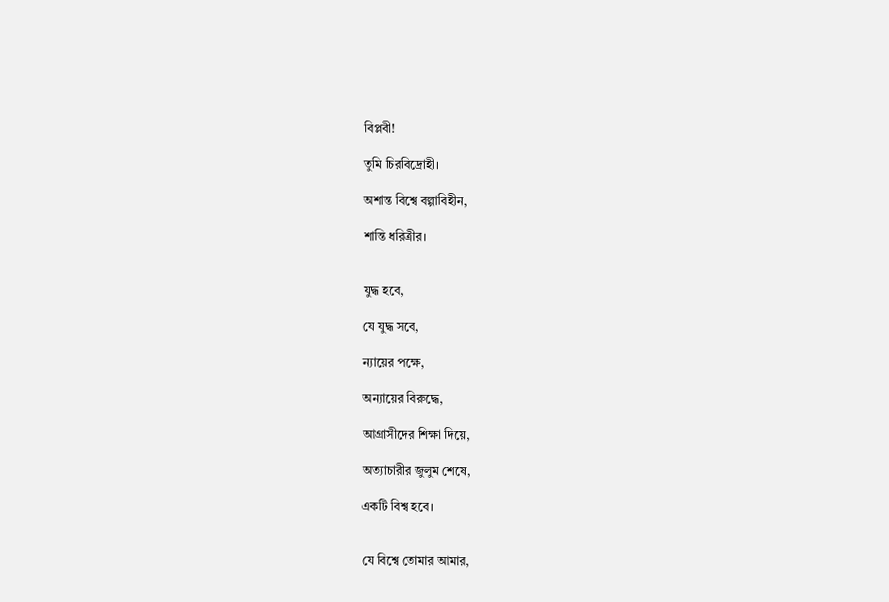বিপ্লবী!

তুমি চিরবিদ্রোহী।

অশান্ত বিশ্বে বল্গাবিহীন,

শান্তি ধরিত্রীর।


যুদ্ধ হবে,

যে যুদ্ধ সবে,

ন্যায়ের পক্ষে,

অন্যায়ের বিরুদ্ধে,

আগ্রাসীদের শিক্ষা দিয়ে,

অত্যাচারীর জুলুম শেষে,

একটি বিশ্ব হবে।


যে বিশ্বে তোমার আমার,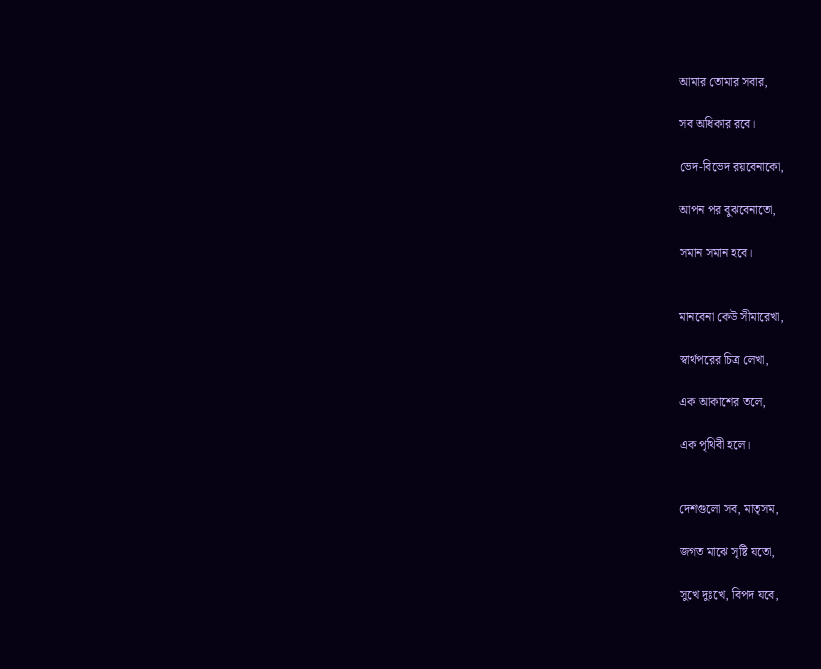আমার তোমার সবার,

সব অধিকার রবে।

ভেদ-বিভেদ রয়বেনাকো,

আপন পর বুঝবেনাতো,

সমান সমান হবে।


মানবেনা কেউ সীমারেখা,

স্বার্থপরের চিত্র লেখা,

এক আকাশের তলে,

এক পৃথিবী হলে।


দেশগুলো সব, মাতৃসম,

জগত মাঝে সৃষ্টি যতো,

সুখে দুঃখে, বিপদ যবে,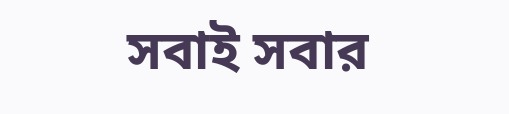সবাই সবার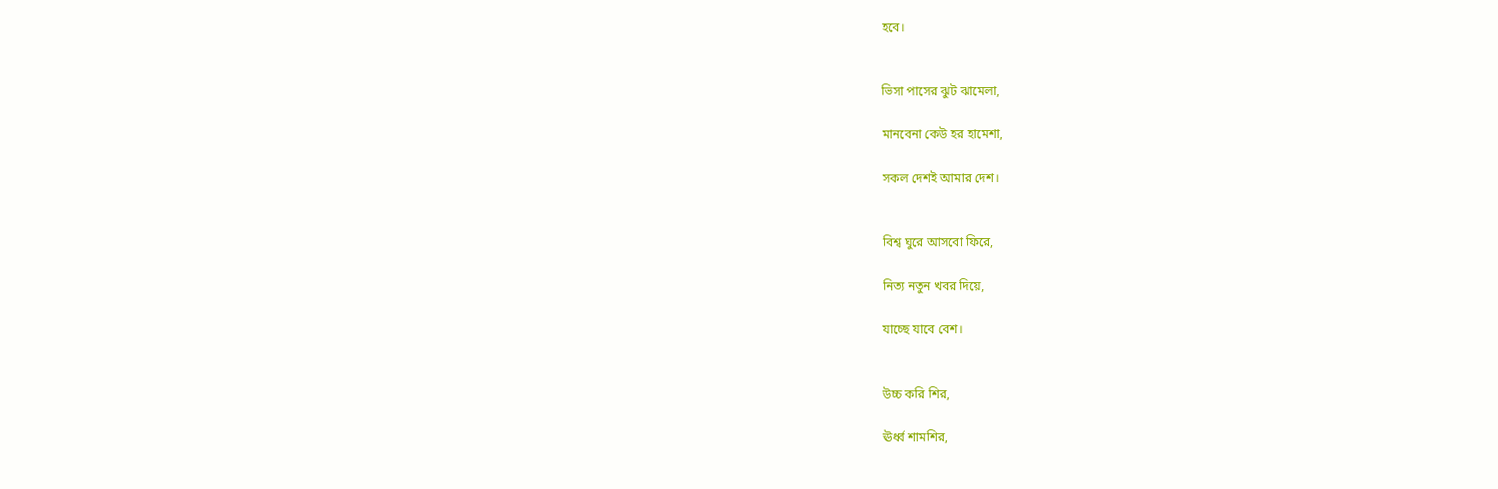হবে।


ভিসা পাসের ঝুট ঝামেলা,

মানবেনা কেউ হর হামেশা,

সকল দেশই আমার দেশ।


বিশ্ব ঘুরে আসবো ফিরে,

নিত্য নতুন খবর দিয়ে,

যাচ্ছে যাবে বেশ।


উচ্চ করি শির,

ঊর্ধ্ব শামশির,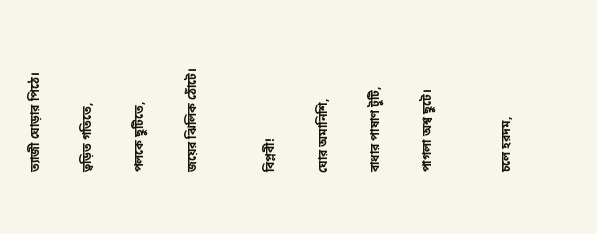ত্যাজী ঘোড়ার পিঠে।

ত্বড়িত গতিতে,

পলকে ছুটিতে,

জয়ের ঝিলিক ঠোঁটে।


বিপ্লবী!

ঘোর অমানিশি,

বাধার পাষাণ টুটি,

পাগলা অশ্ব ছুটে।


চলে হরদম,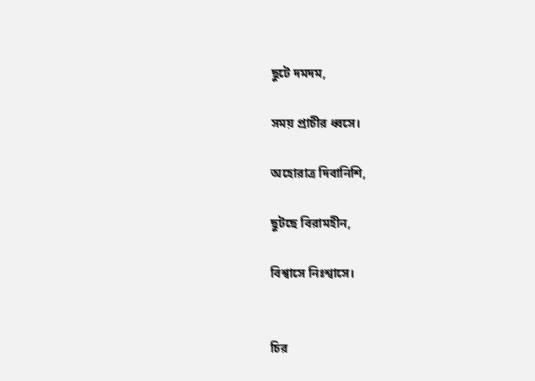ছুটে দমদম,

সময় প্রাচীর ধ্বসে।

অহোরাত্র দিবানিশি,

ছুটছে বিরামহীন,

বিশ্বাসে নিঃশ্বাসে।


চির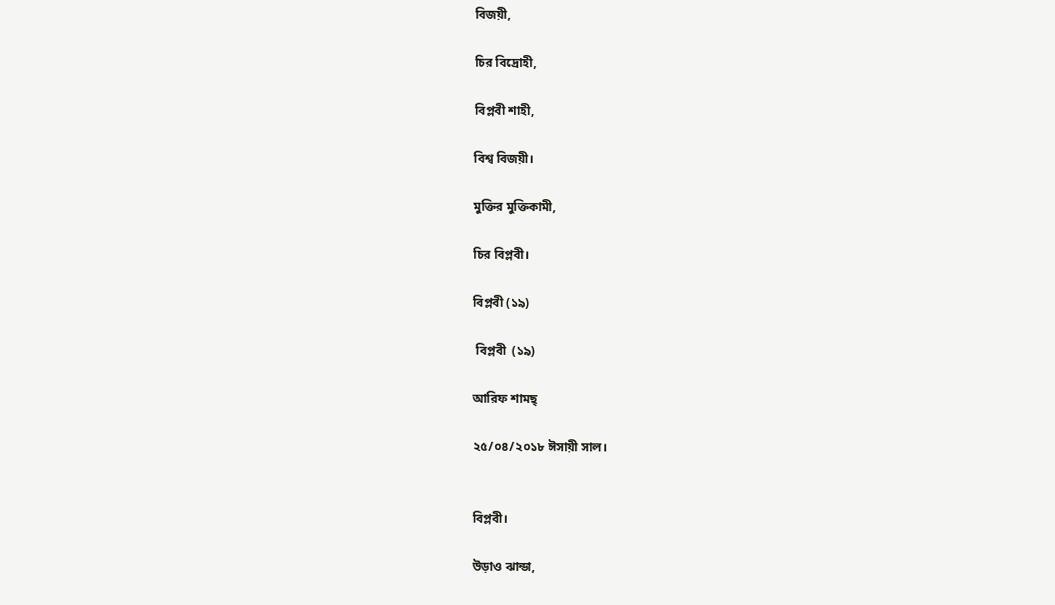বিজয়ী,

চির বিদ্রোহী,

বিপ্লবী শাহী,

বিশ্ব বিজয়ী।

মুক্তির মুক্তিকামী,

চির বিপ্লবী।

বিপ্লবী (১৯)

 বিপ্লবী  (১৯)

আরিফ শামছ্

২৫/০৪/২০১৮ ঈসায়ী সাল।


বিপ্লবী।

উড়াও ঝান্ডা,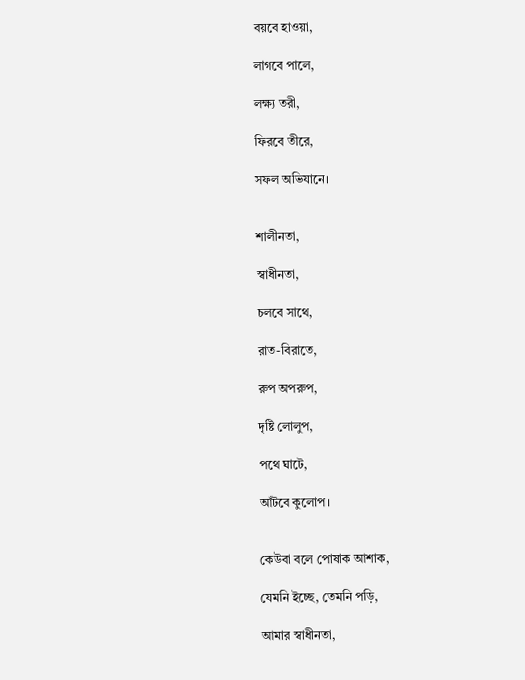বয়বে হাওয়া,

লাগবে পালে,

লক্ষ্য তরী,

ফিরবে তীরে,

সফল অভিযানে।


শালীনতা,

স্বাধীনতা,

চলবে সাথে,

রাত-বিরাতে,

রুপ অপরুপ,

দৃষ্টি লোলুপ,

পথে ঘাটে,

আঁটবে কুলোপ।


কেউবা বলে পোষাক আশাক,

যেমনি ইচ্ছে, তেমনি পড়ি,

আমার স্বাধীনতা,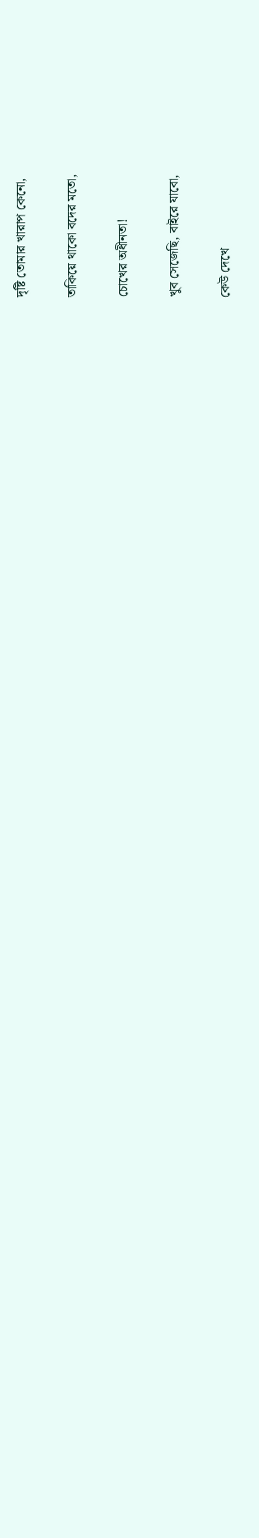দৃষ্টি তোমার খারাপ কেনো,

তাকিয়ে থাকো বদের মতো,

চোখের অধীনতা!

খুব সেজেছি, বাইরে যাবো,

কেউ দেখে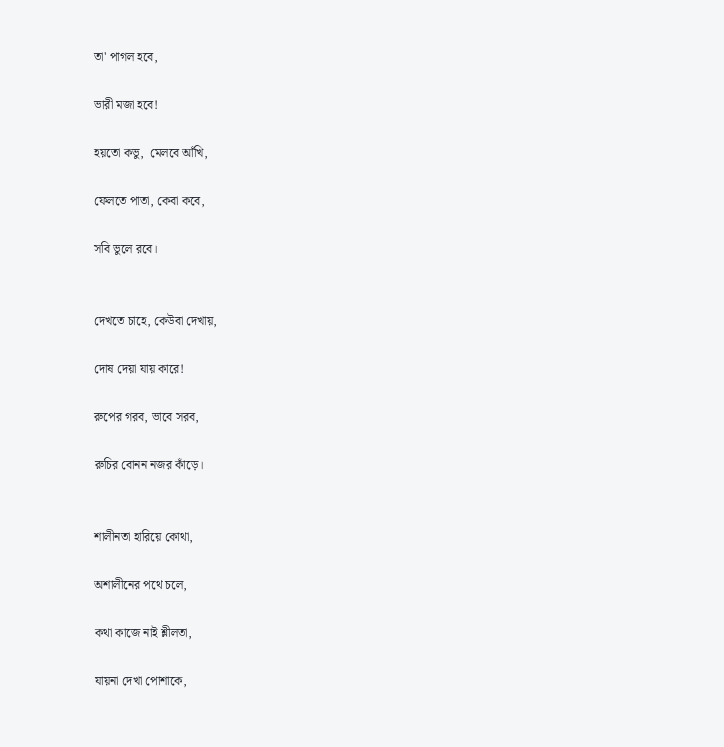তা' পাগল হবে,

ভারী মজা হবে!

হয়তো কভু,  মেলবে আঁখি,

ফেলতে পাতা, কেবা কবে,

সবি ভুলে রবে।


দেখতে চাহে, কেউবা দেখায়,

দোষ দেয়া যায় কারে!

রুপের গরব, ভাবে সরব,

রুচির বোনন নজর কাঁড়ে।


শালীনতা হারিয়ে কোথা,

অশালীনের পথে চলে,

কথা কাজে নাই শ্লীলতা,

যায়না দেখা পোশাকে,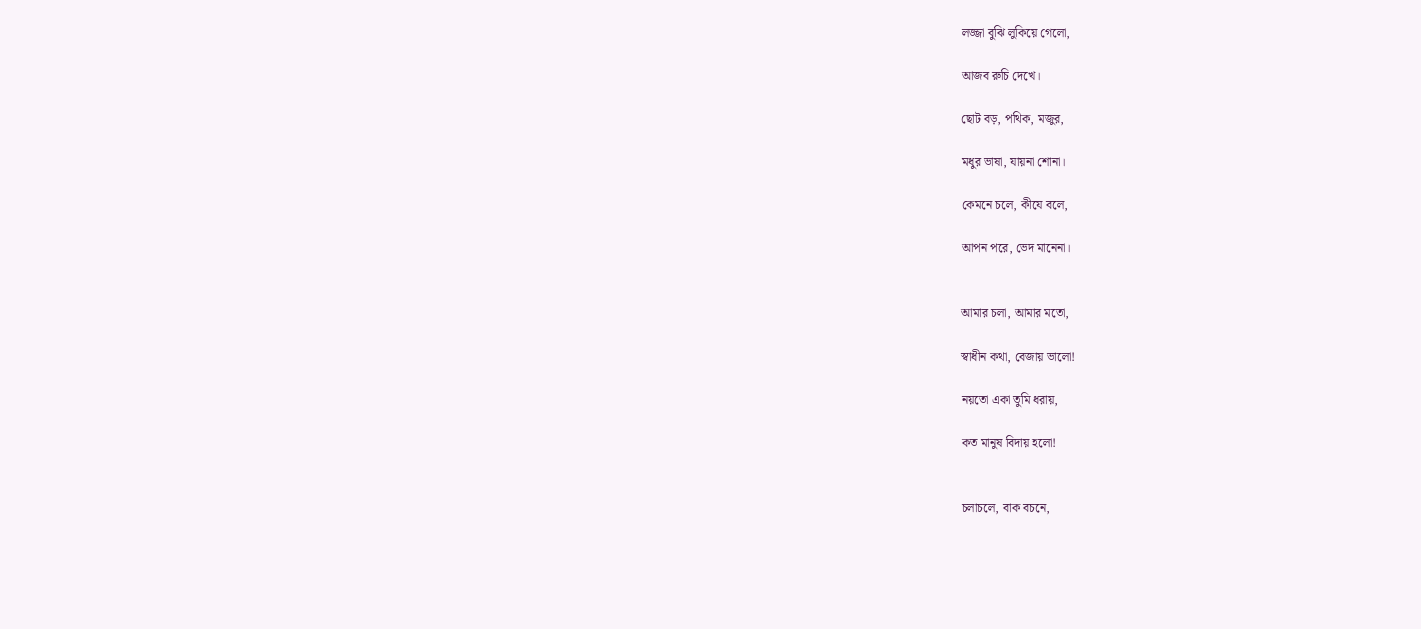লজ্জা বুঝি লুকিয়ে গেলো,

আজব রুচি দেখে।

ছোট বড়, পথিক, মজুর,

মধুর ভাষা, যায়না শোনা।

কেমনে চলে, কীযে বলে,

আপন পরে, ভেদ মানেনা।


আমার চলা, আমার মতো,

স্বাধীন কথা, বেজায় ভালো!

নয়তো একা তুমি ধরায়,

কত মানুষ বিদায় হলো!


চলাচলে, বাক বচনে,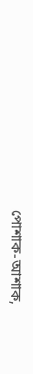পোশাক-আশাক,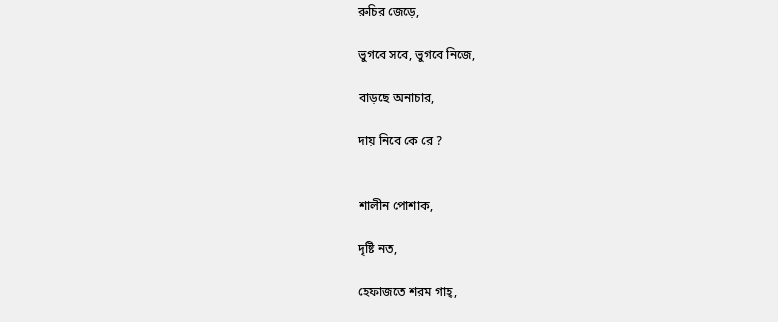রুচির জেড়ে,

ভুগবে সবে, ভুগবে নিজে,

বাড়ছে অনাচার,

দায় নিবে কে রে ?


শালীন পোশাক,

দৃষ্টি নত,

হেফাজতে শরম গাহ্,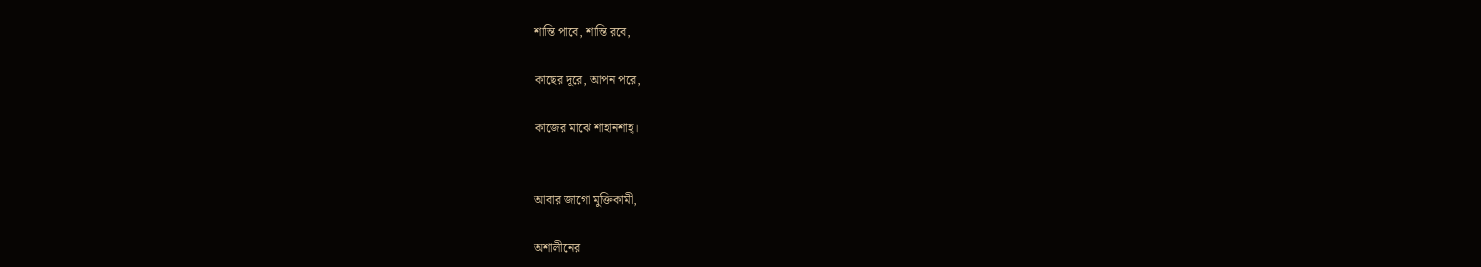শান্তি পাবে, শান্তি রবে,

কাছের দূরে, আপন পরে,

কাজের মাঝে শাহানশাহ্।


আবার জাগো মুক্তিকামী,

অশালীনের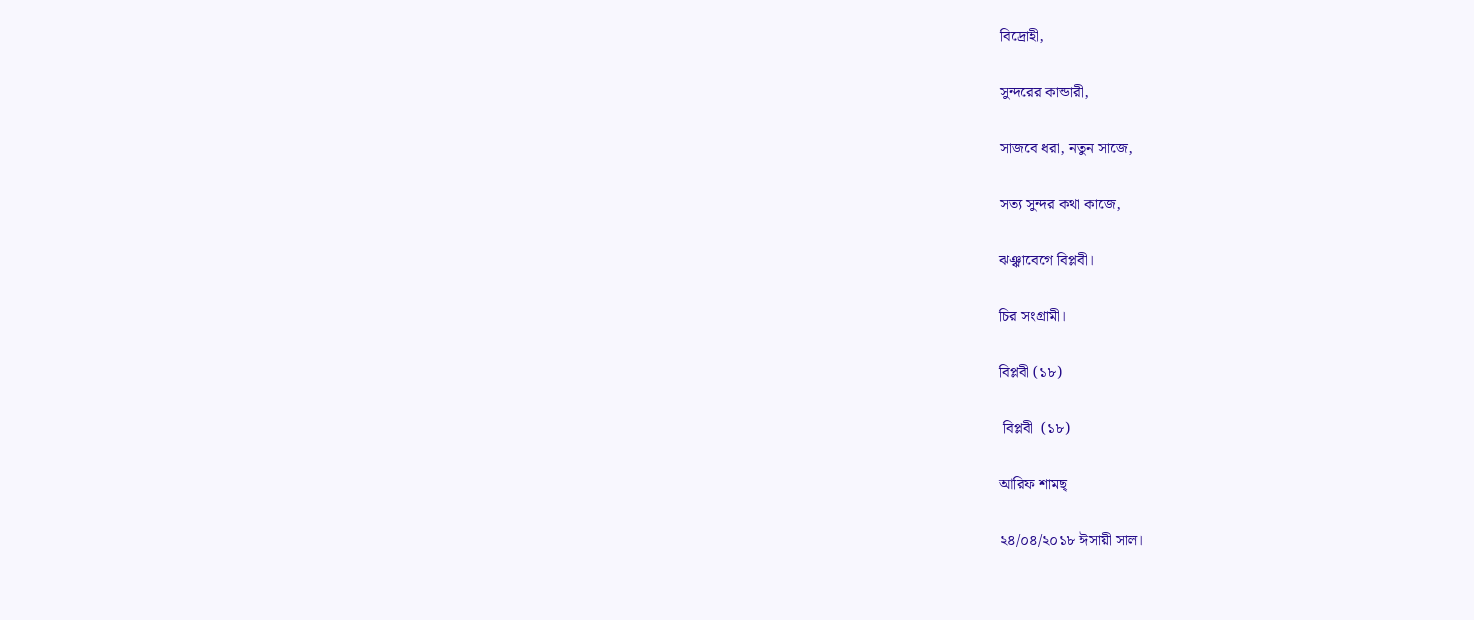বিদ্রোহী,

সুন্দরের কান্ডারী,

সাজবে ধরা, নতুন সাজে,

সত্য সুন্দর কথা কাজে,

ঝঞ্ঝাবেগে বিপ্লবী।

চির সংগ্রামী।

বিপ্লবী (১৮)

 বিপ্লবী  (১৮)

আরিফ শামছ্

২৪/০৪/২০১৮ ঈসায়ী সাল।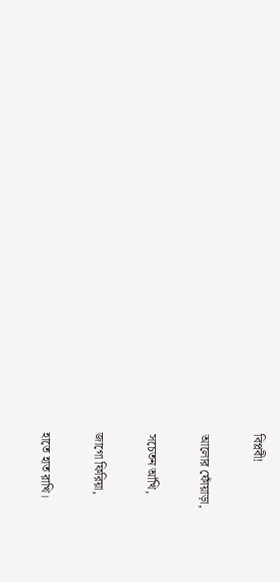বিপ্লবী!

আলোর ফোঁয়াড়া,

সচেতন আঁখি,

জাগো ফিরিয়া,

হাতে হাত রাখি।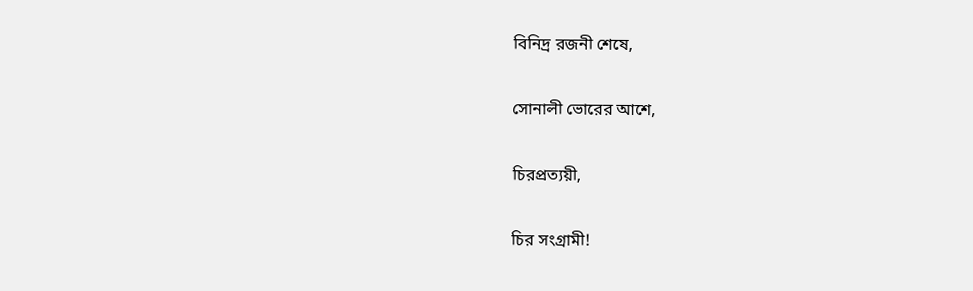বিনিদ্র রজনী শেষে,

সোনালী ভোরের আশে,

চিরপ্রত্যয়ী,

চির সংগ্রামী!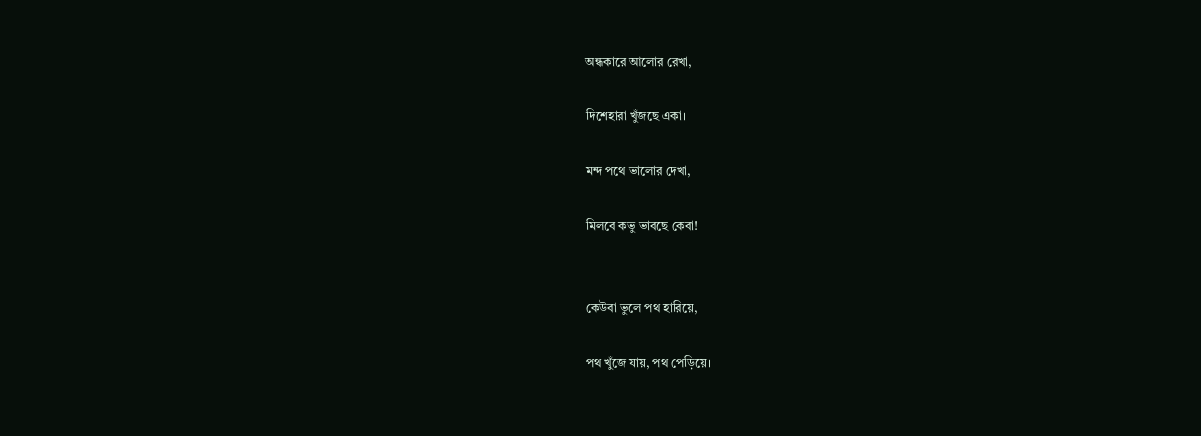অন্ধকারে আলোর রেখা,

দিশেহারা খুঁজছে একা।

মন্দ পথে ভালোর দেখা,

মিলবে কভু ভাবছে কেবা!


কেউবা ভুলে পথ হারিয়ে,

পথ খুঁজে যায়, পথ পেড়িয়ে।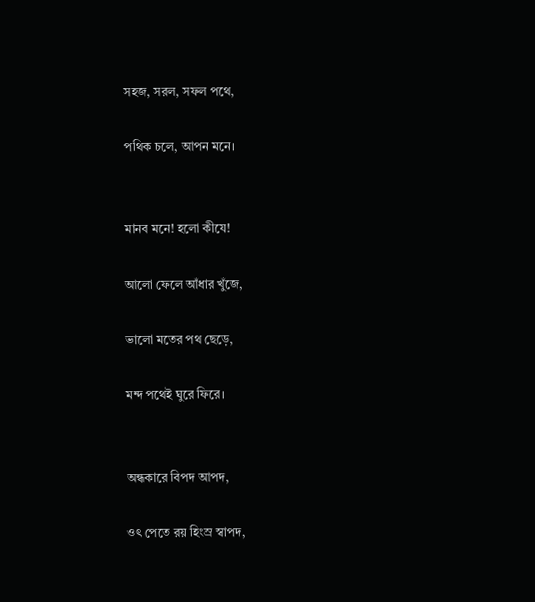সহজ, সরল, সফল পথে,

পথিক চলে, আপন মনে।


মানব মনে! হলো কীযে!

আলো ফেলে আঁধার খুঁজে,

ভালো মতের পথ ছেড়ে,

মন্দ পথেই ঘুরে ফিরে।


অন্ধকারে বিপদ আপদ,

ওৎ পেতে রয় হিংস্র স্বাপদ,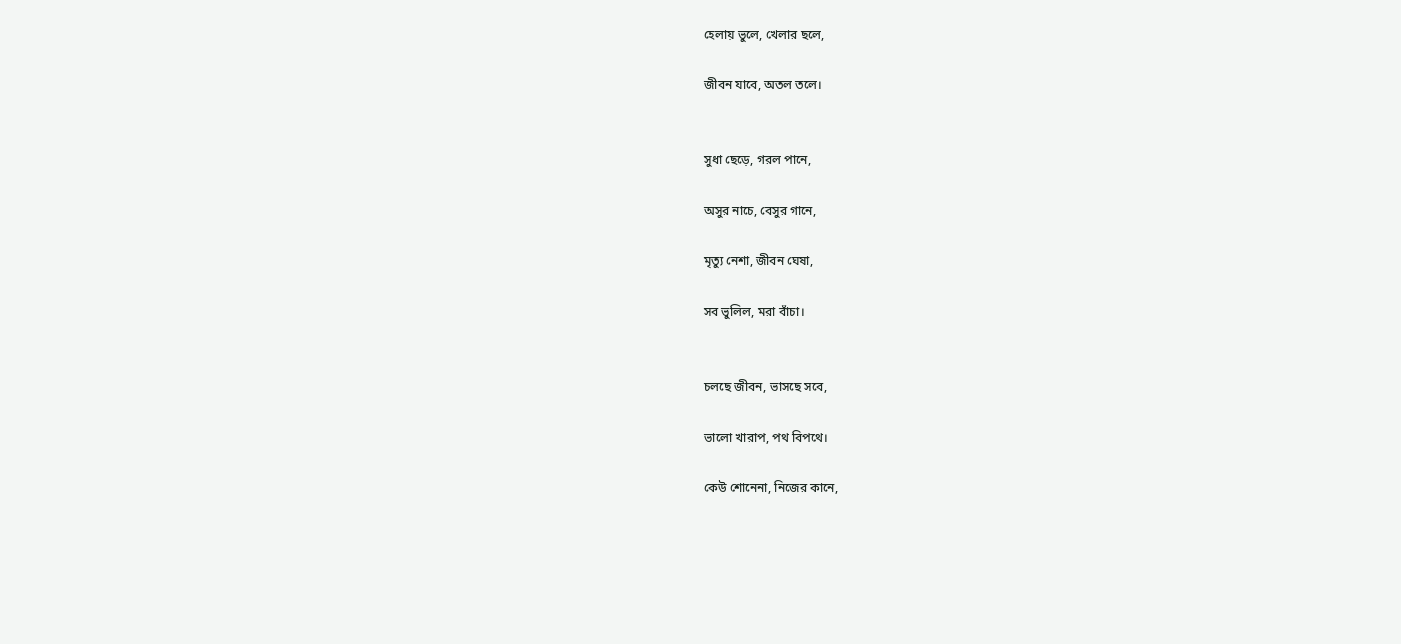হেলায় ভুলে, খেলার ছলে,

জীবন যাবে, অতল তলে।


সুধা ছেড়ে, গরল পানে,

অসুর নাচে, বেসুর গানে,

মৃত্যু নেশা, জীবন ঘেষা,

সব ভুলিল, মরা বাঁচা।


চলছে জীবন, ভাসছে সবে,

ভালো খারাপ, পথ বিপথে।

কেউ শোনেনা, নিজের কানে,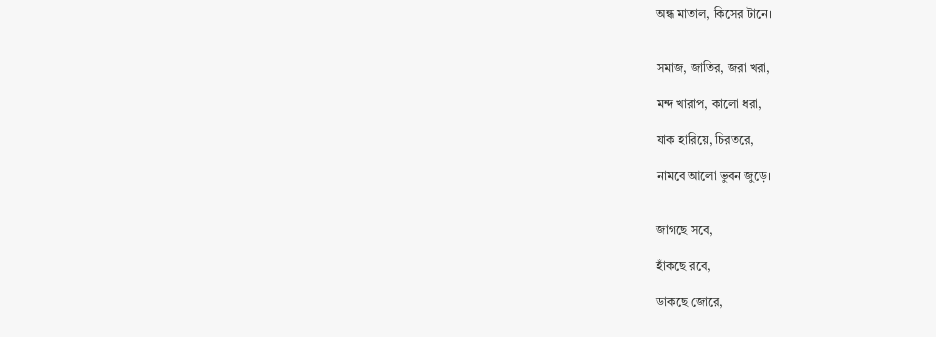অন্ধ মাতাল, কিসের টানে।


সমাজ, জাতির, জরা খরা,

মন্দ খারাপ, কালো ধরা,

যাক হারিয়ে, চিরতরে,

নামবে আলো ভুবন জুড়ে।


জাগছে সবে,

হাঁকছে রবে,

ডাকছে জোরে,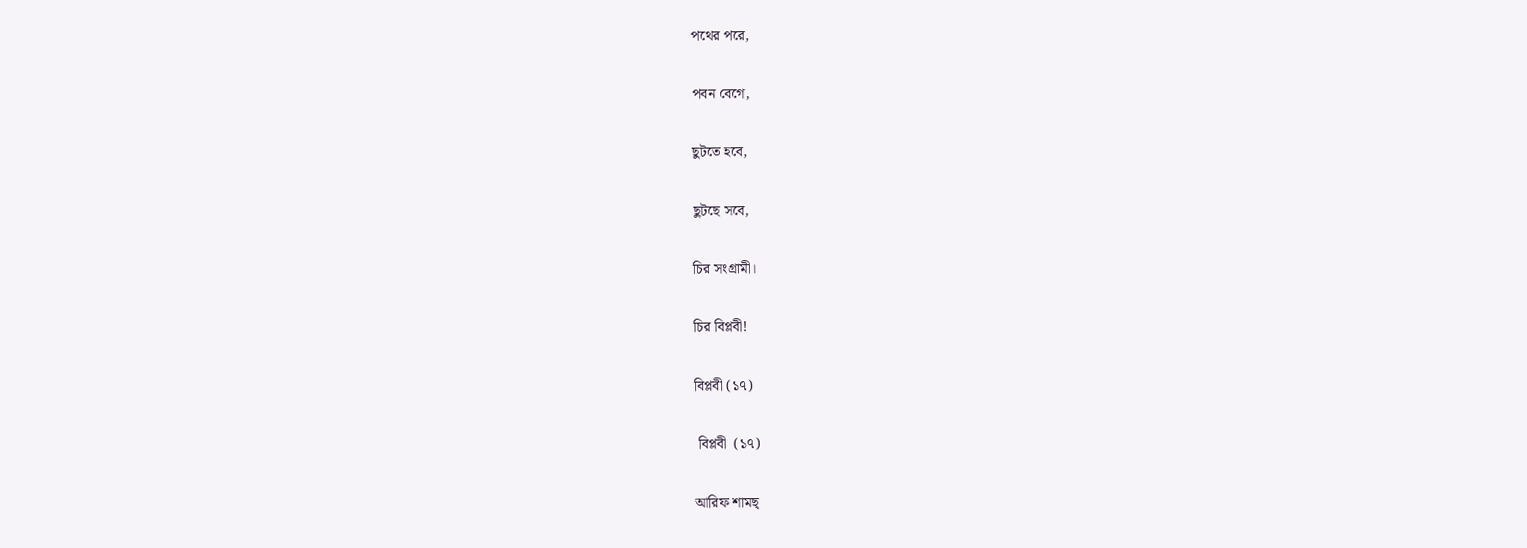পথের পরে,

পবন বেগে,

ছুটতে হবে,

ছুটছে সবে,

চির সংগ্রামী।

চির বিপ্লবী!

বিপ্লবী (১৭)

 বিপ্লবী  (১৭)

আরিফ শামছ্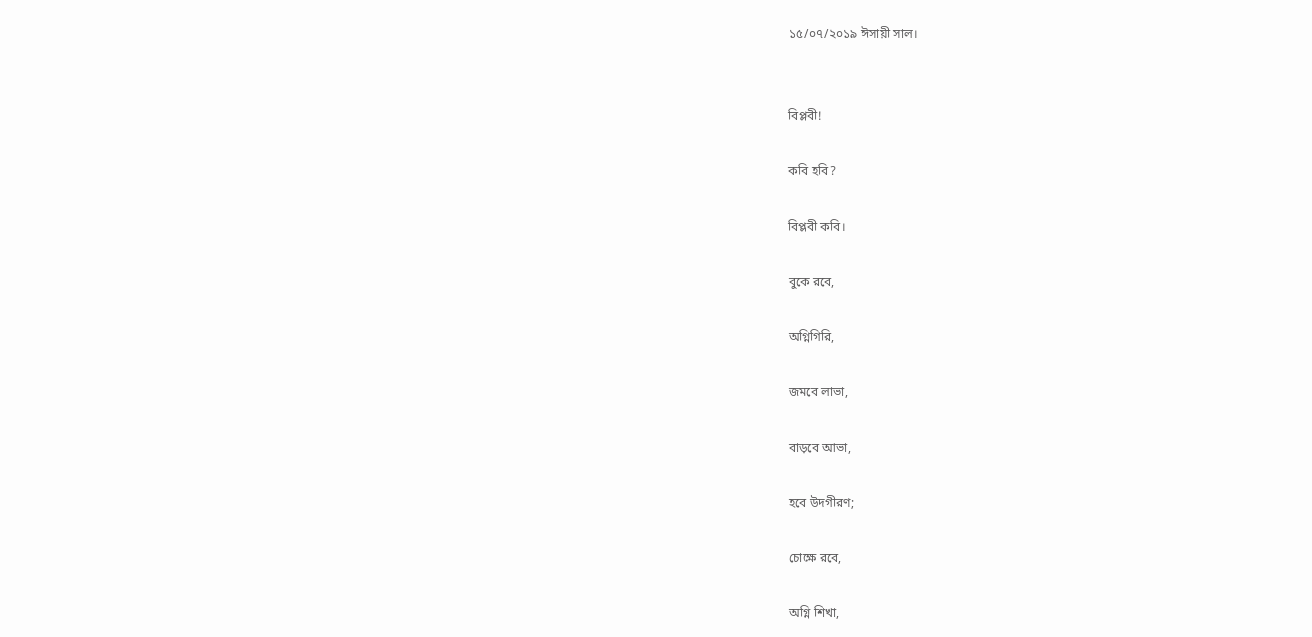১৫/০৭/২০১৯ ঈসায়ী সাল।


বিপ্লবী!

কবি হবি?

বিপ্লবী কবি।

বুকে রবে,

অগ্নিগিরি,

জমবে লাভা,

বাড়বে আভা,

হবে উদগীরণ;

চোক্ষে রবে,

অগ্নি শিখা,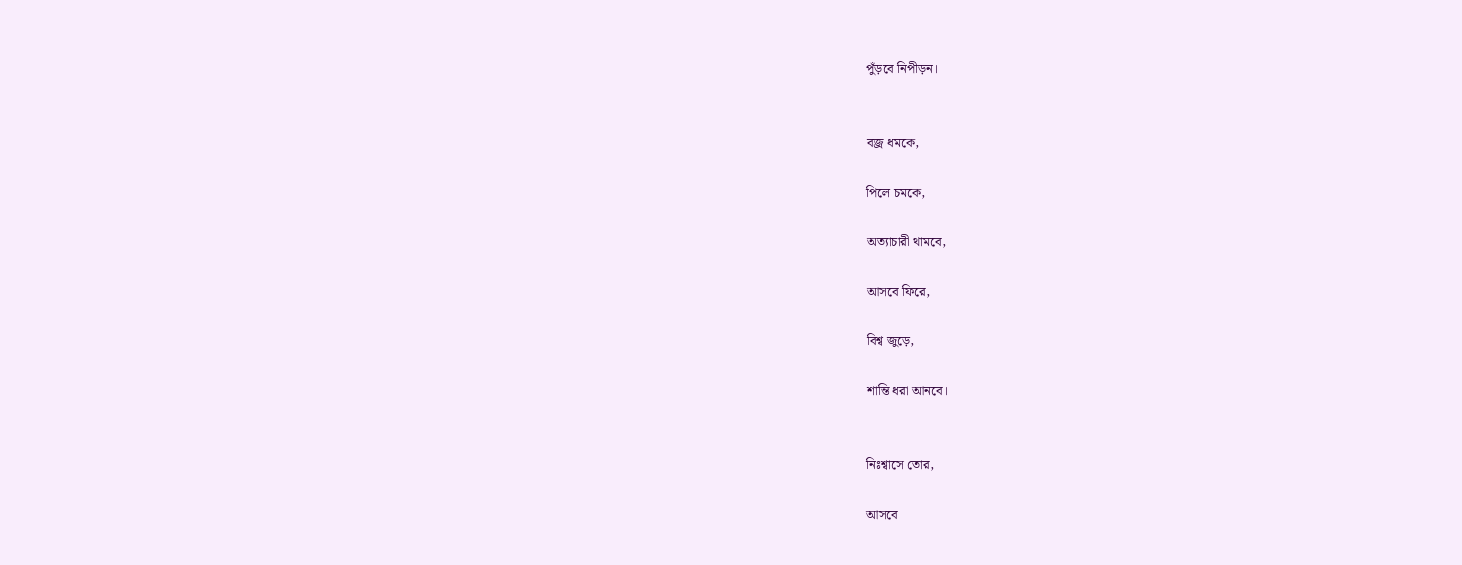পুঁড়বে নিপীড়ন।


বজ্র ধমকে,

পিলে চমকে,

অত্যাচারী থামবে,

আসবে ফিরে,

বিশ্ব জুড়ে,

শান্তি ধরা আনবে।


নিঃশ্বাসে তোর,

আসবে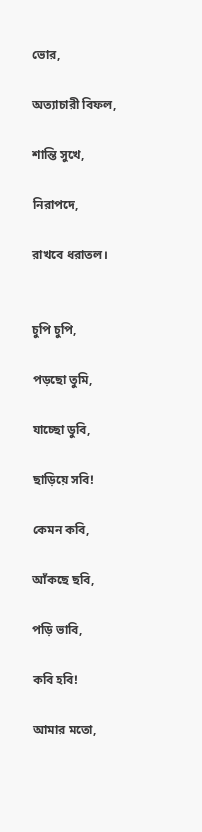ভোর,

অত্যাচারী বিফল,

শান্তি সুখে,

নিরাপদে,

রাখবে ধরাতল।


চুপি চুপি,

পড়ছো তুমি,

যাচ্ছো ডুবি,

ছাড়িয়ে সবি!

কেমন কবি,

আঁকছে ছবি,

পড়ি ভাবি,

কবি হবি!

আমার মতো,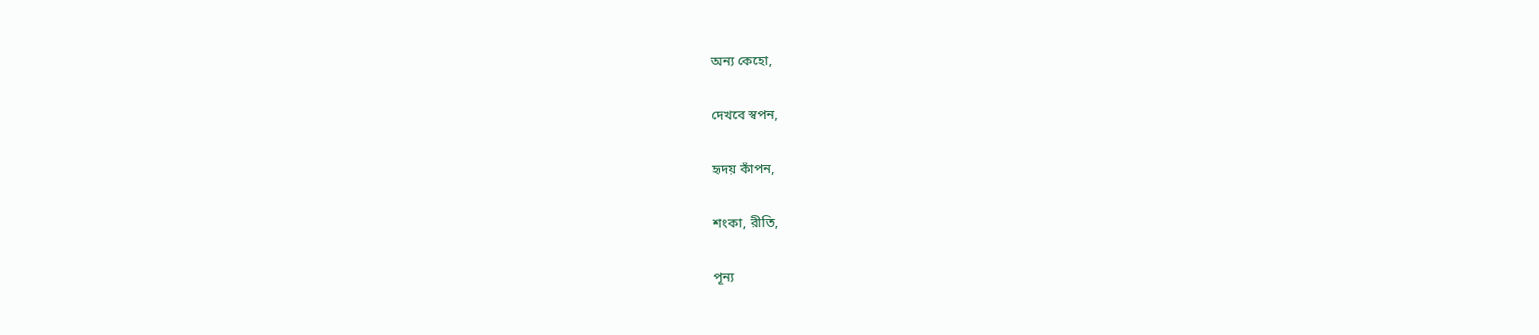অন্য কেহো,

দেখবে স্বপন,

হৃদয় কাঁপন,

শংকা, রীতি,

পূন্য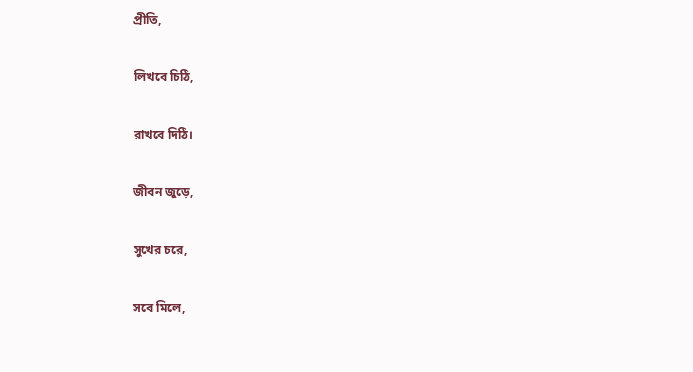প্রীতি,

লিখবে চিঠি,

রাখবে দিঠি।

জীবন জুড়ে,

সুখের চরে,

সবে মিলে,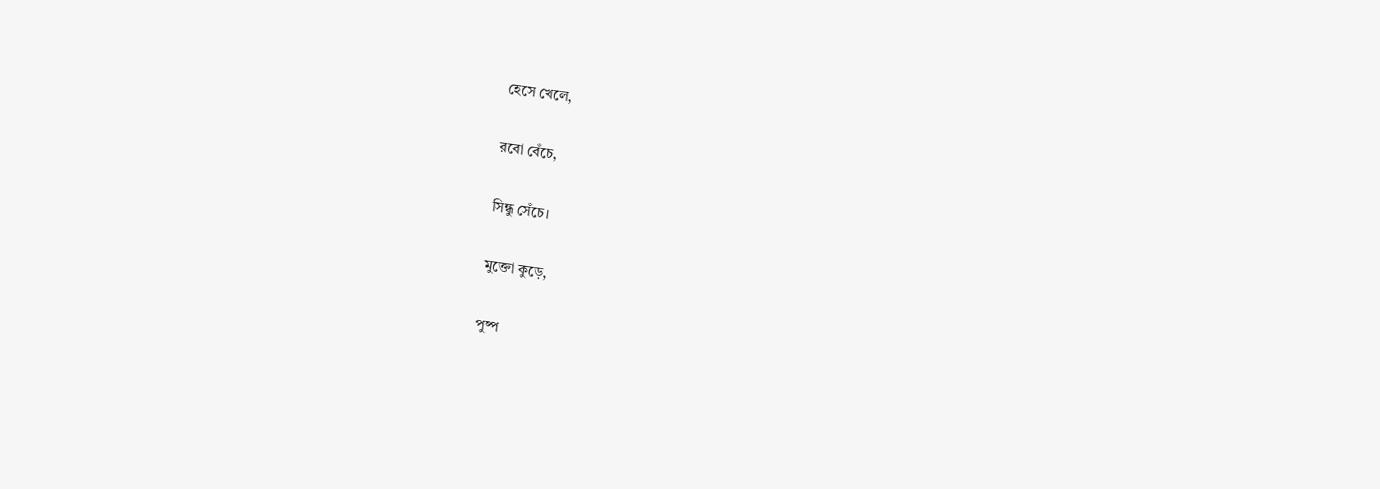হেসে খেলে,

রবো বেঁচে,

সিন্ধু সেঁচে।

মুক্তো কুড়ে,

পুষ্প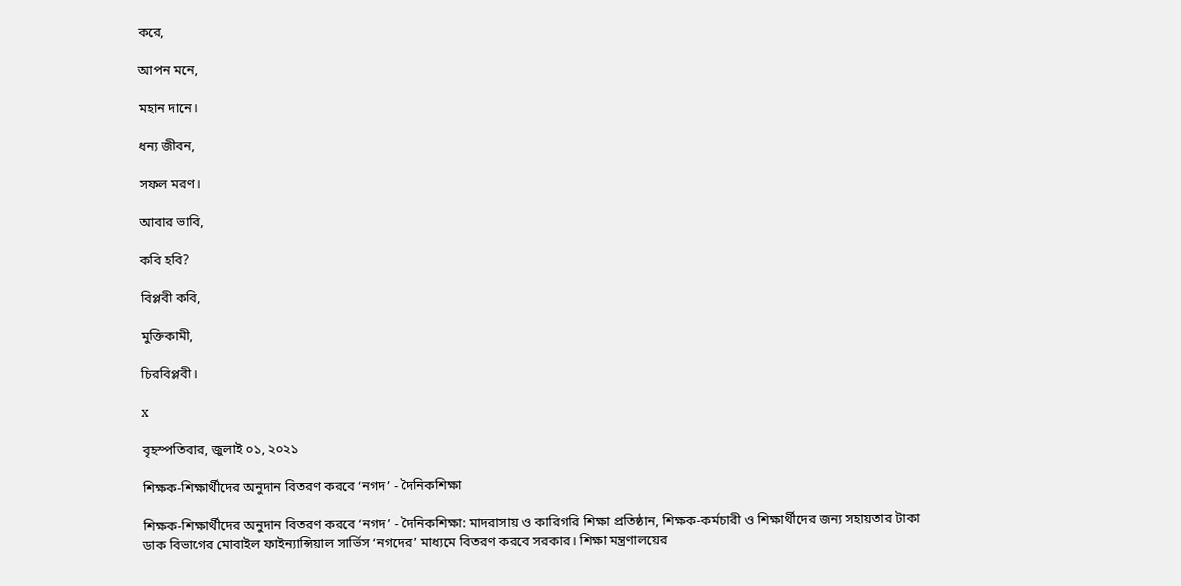করে,

আপন মনে,

মহান দানে।

ধন্য জীবন,

সফল মরণ।

আবার ভাবি,

কবি হবি?

বিপ্লবী কবি,

মুক্তিকামী,

চিরবিপ্লবী।

x

বৃহস্পতিবার, জুলাই ০১, ২০২১

শিক্ষক-শিক্ষার্থীদের অনুদান বিতরণ করবে ‘নগদ’ - দৈনিকশিক্ষা

শিক্ষক-শিক্ষার্থীদের অনুদান বিতরণ করবে ‘নগদ’ - দৈনিকশিক্ষা: মাদরাসায় ও কারিগরি শিক্ষা প্রতিষ্ঠান, শিক্ষক-কর্মচারী ও শিক্ষার্থীদের জন্য সহায়তার টাকা ডাক বিভাগের মোবাইল ফাইন্যান্সিয়াল সার্ভিস ‘নগদের’ মাধ্যমে বিতরণ করবে সরকার। শিক্ষা মন্ত্রণালয়ের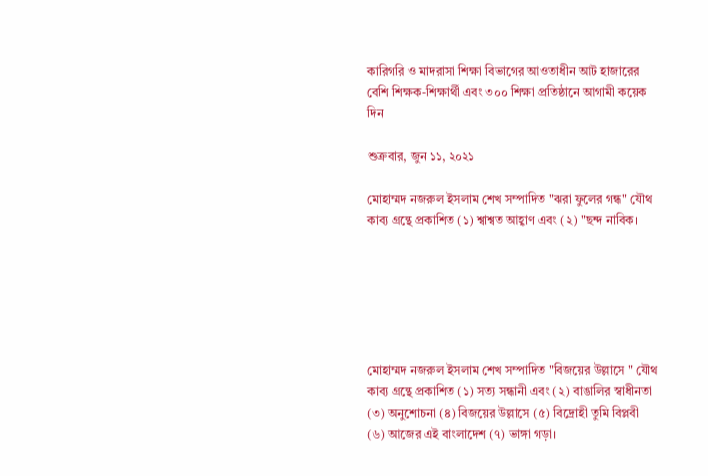কারিগরি ও মাদরাসা শিক্ষা বিভাগের আওতাধীন আট হাজারের বেশি শিক্ষক-শিক্ষার্থী এবং ৩০০ শিক্ষা প্রতিষ্ঠানে আগামী কয়েক দিন

শুক্রবার, জুন ১১, ২০২১

মোহাম্মদ নজরুল ইসলাম শেখ সম্পাদিত "ঝরা ফুলের গন্ধ" যৌথ কাব্য গ্রন্থে প্রকাশিত (১) শ্বাশ্বত আহ্বাণ এবং (২) "ছন্দ নাবিক।






মোহাম্মদ নজরুল ইসলাম শেখ সম্পাদিত "বিজয়ের উল্লাসে " যৌথ কাব্য গ্রন্থে প্রকাশিত (১) সত্য সন্ধানী এবং (২) বাঙালির স্বাধীনতা (৩) অনুশোচনা (৪) বিজয়ের উল্লাসে (৫) বিদ্রোহী তুমি বিপ্লবী (৬) আজের এই বাংলাদেশ (৭) ভাঙ্গা গড়া।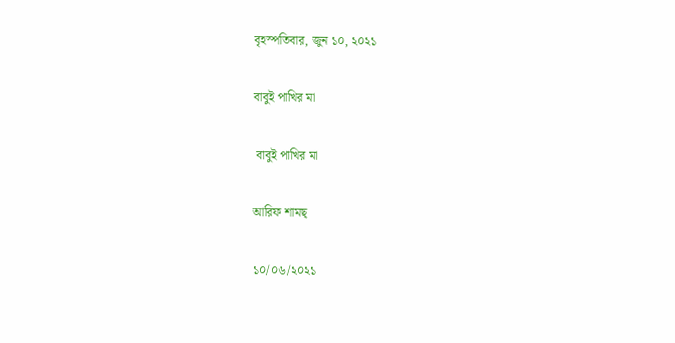বৃহস্পতিবার, জুন ১০, ২০২১

বাবুই পাখির মা

 বাবুই পাখির মা

আরিফ শামছ্

১০/০৬/২০২১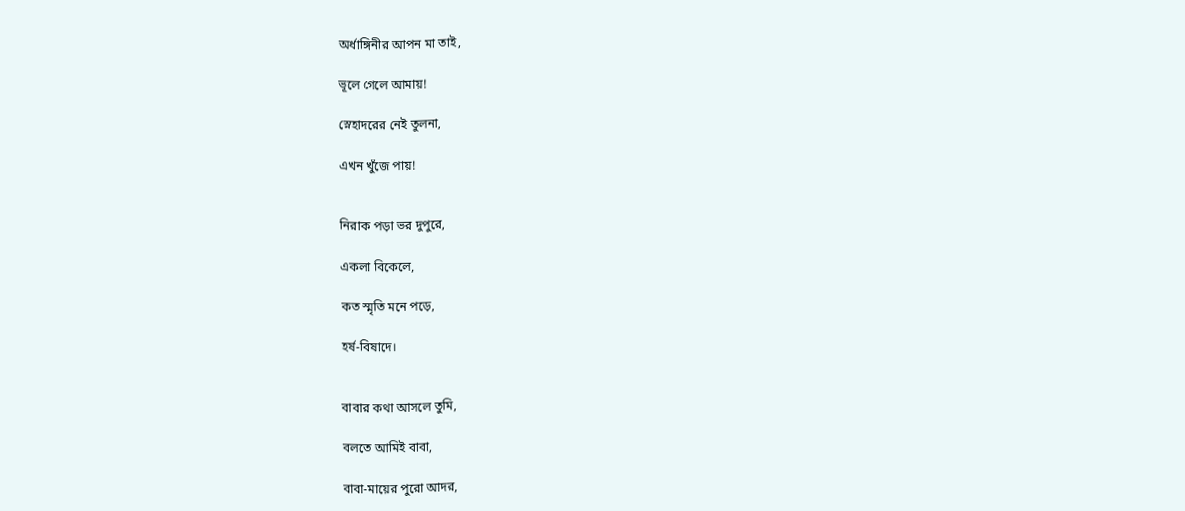অর্ধাঙ্গিনীর আপন মা তাই,

ভূলে গেলে আমায়!

স্নেহাদরের নেই তুলনা,

এখন খুঁজে পায়!


নিরাক পড়া ভর দুপুরে,

একলা বিকেলে,

কত স্মৃতি মনে পড়ে,

হর্ষ-বিষাদে।


বাবার কথা আসলে তুমি,

বলতে আমিই বাবা,

বাবা-মায়ের পুরো আদর,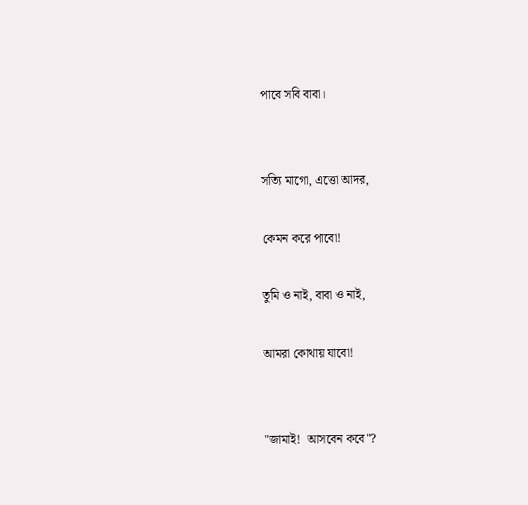পাবে সবি বাবা।


সত্যি মাগো, এত্তো আদর,

কেমন করে পাবো!

তুমি ও নাই, বাবা ও নাই,

আমরা কোথায় যাবো!


"জামাই!  আসবেন কবে"?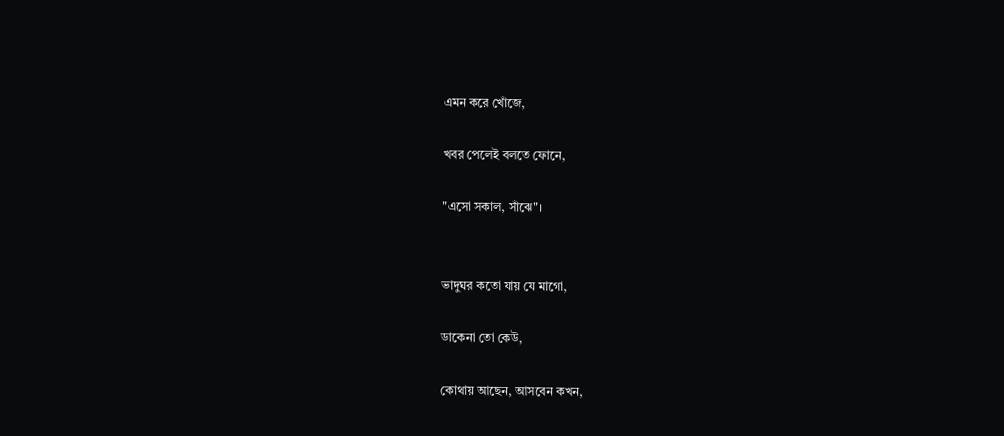এমন করে খোঁজে,

খবর পেলেই বলতে ফোনে,

"এসো সকাল, সাঁঝে"।


ভাদুঘর কতো যায় যে মাগো,

ডাকেনা তো কেউ,

কোথায় আছেন, আসবেন কখন,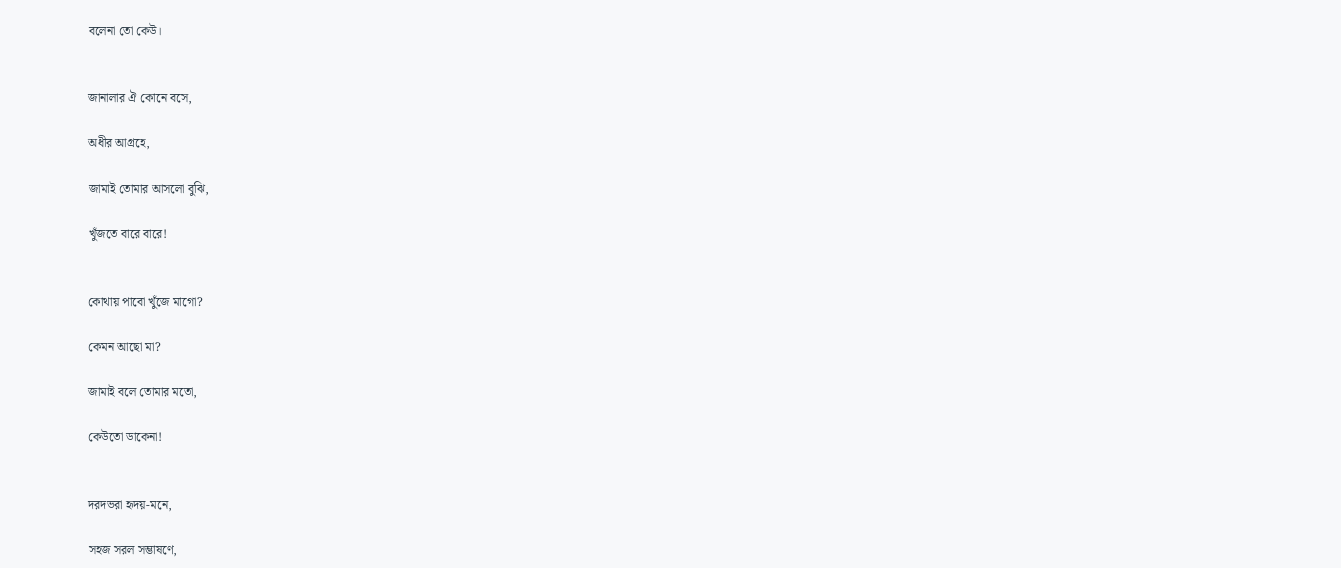বলেনা তো কেউ।


জানালার ঐ কোনে বসে,

অধীর আগ্রহে,

জামাই তোমার আসলো বুঝি,

খুঁজতে বারে বারে!


কোথায় পাবো খুঁজে মাগো?

কেমন আছো মা?

জামাই বলে তোমার মতো,

কেউতো ডাকেনা!


দরদভরা হৃদয়-মনে,

সহজ সরল সম্ভাষণে,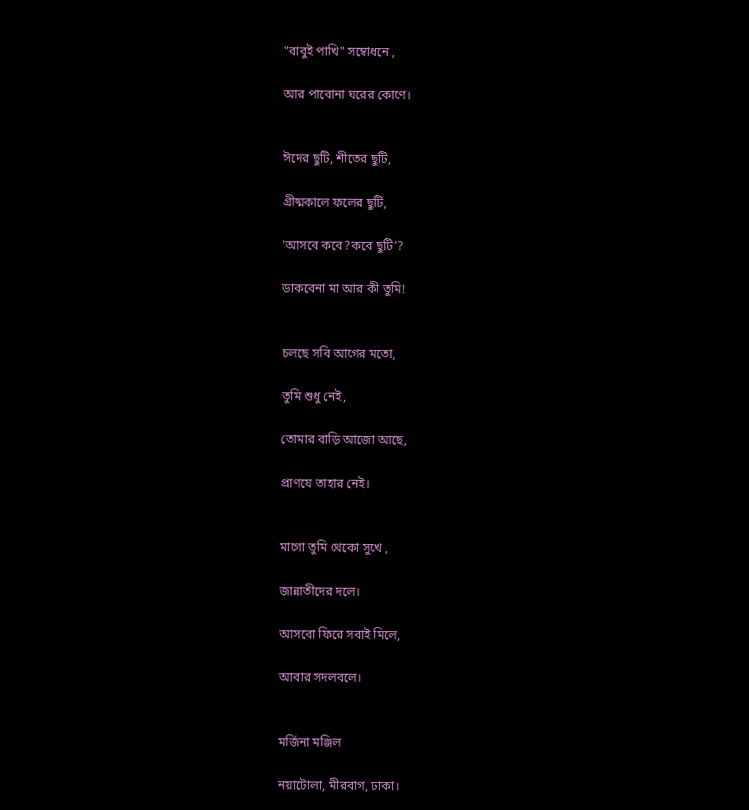"বাবুই পাখি" সম্বোধনে ,

আর পাবোনা ঘরের কোণে।


ঈদের ছুটি, শীতের ছুটি,

গ্রীষ্মকালে ফলের ছুটি,

'আসবে কবে?কবে ছুটি'?

ডাকবেনা মা আর কী তুমি!


চলছে সবি আগের মতো,

তুমি শুধু নেই,

তোমার বাড়ি আজো আছে,

প্রাণযে তাহার নেই।


মাগো তুমি থেকো সুখে ,

জান্নাতীদের দলে।

আসবো ফিরে সবাই মিলে,

আবার সদলবলে।


মর্জিনা মঞ্জিল

নয়াটোলা, মীরবাগ, ঢাকা।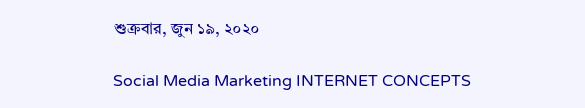শুক্রবার, জুন ১৯, ২০২০

Social Media Marketing INTERNET CONCEPTS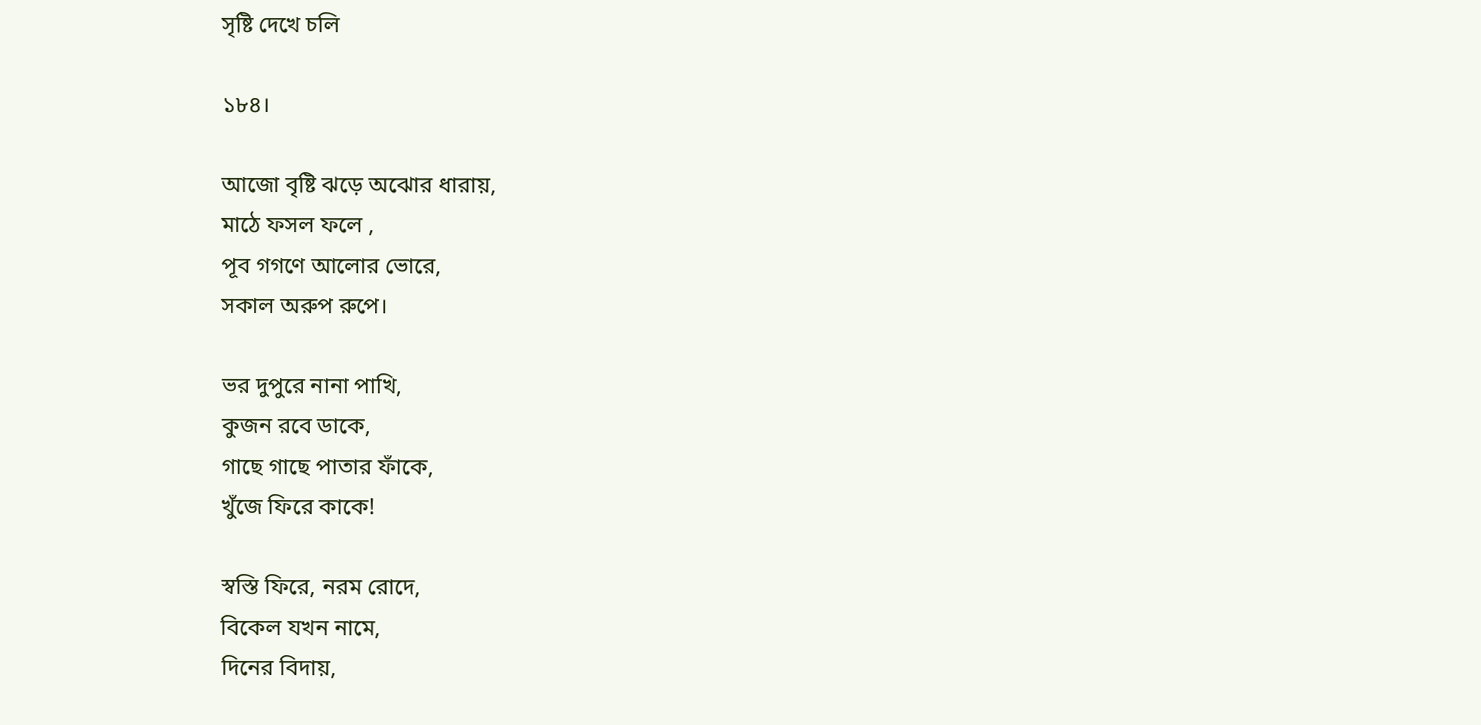সৃষ্টি দেখে চলি

১৮৪।

আজো বৃষ্টি ঝড়ে অঝোর ধারায়,
মাঠে ফসল ফলে ,
পূব গগণে আলোর ভোরে,
সকাল অরুপ রুপে।

ভর দুপুরে নানা পাখি,
কুজন রবে ডাকে,
গাছে গাছে পাতার ফাঁকে,
খুঁজে ফিরে কাকে!

স্বস্তি ফিরে, নরম রোদে,
বিকেল যখন নামে,
দিনের বিদায়,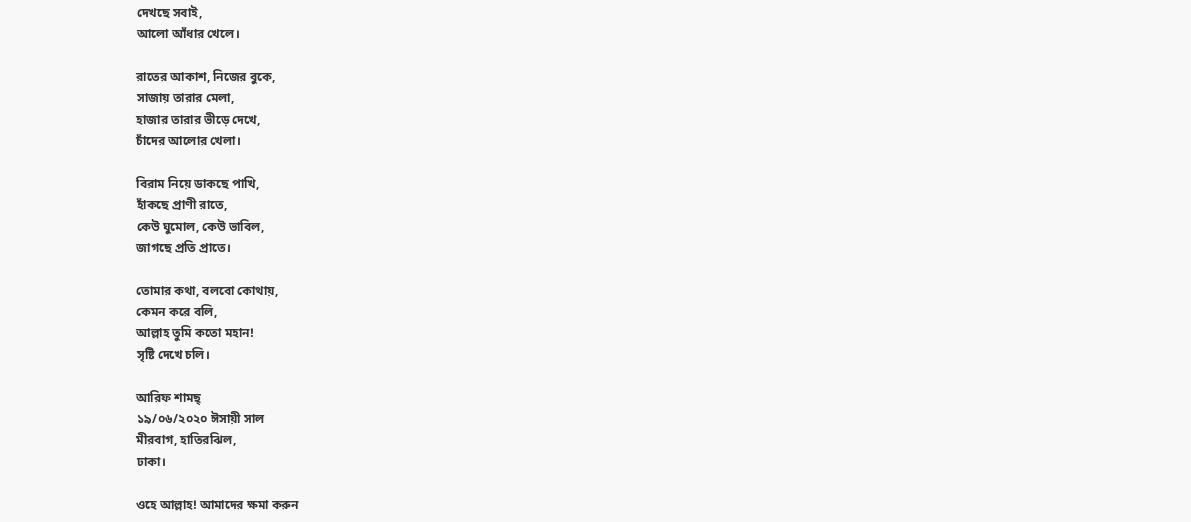দেখছে সবাই,
আলো আঁধার খেলে।

রাতের আকাশ, নিজের বুকে,
সাজায় তারার মেলা,
হাজার তারার ভীড়ে দেখে,
চাঁদের আলোর খেলা।

বিরাম নিয়ে ডাকছে পাখি,
হাঁকছে প্রাণী রাতে,
কেউ ঘুমোল, কেউ ভাবিল,
জাগছে প্রতি প্রাতে।

তোমার কথা, বলবো কোথায়,
কেমন করে বলি,
আল্লাহ তুমি কতো মহান!
সৃষ্টি দেখে চলি।

আরিফ শামছ্
১৯/০৬/২০২০ ঈসায়ী সাল
মীরবাগ, হাতিরঝিল,
ঢাকা।

ওহে আল্লাহ! আমাদের ক্ষমা করুন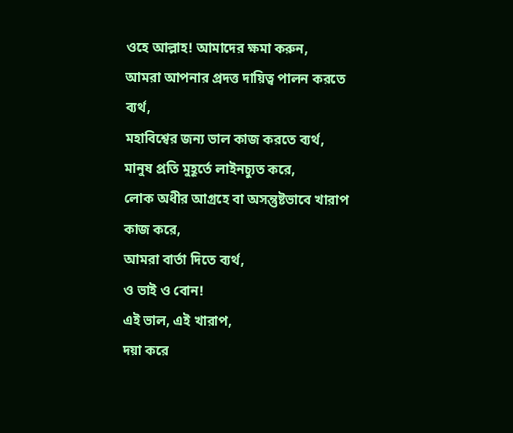ওহে আল্লাহ! আমাদের ক্ষমা করুন,
আমরা আপনার প্রদত্ত দায়িত্ব পালন করতে ব্যর্থ,
মহাবিশ্বের জন্য ভাল কাজ করতে ব্যর্থ,
মানুষ প্রতি মুহূর্তে লাইনচ্যুত করে,
লোক অধীর আগ্রহে বা অসন্তুষ্টভাবে খারাপ কাজ করে,
আমরা বার্তা দিতে ব্যর্থ,
ও ভাই ও বোন!
এই ভাল, এই খারাপ,
দয়া করে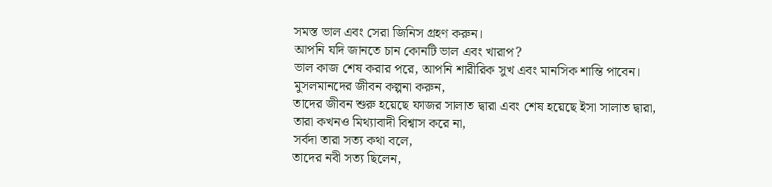সমস্ত ভাল এবং সেরা জিনিস গ্রহণ করুন।
আপনি যদি জানতে চান কোনটি ভাল এবং খারাপ?
ভাল কাজ শেষ করার পরে, আপনি শারীরিক সুখ এবং মানসিক শান্তি পাবেন।
মুসলমানদের জীবন কল্পনা করুন,
তাদের জীবন শুরু হয়েছে ফাজর সালাত দ্বারা এবং শেষ হয়েছে ইসা সালাত দ্বারা,
তারা কখনও মিথ্যাবাদী বিশ্বাস করে না,
সর্বদা তারা সত্য কথা বলে,
তাদের নবী সত্য ছিলেন,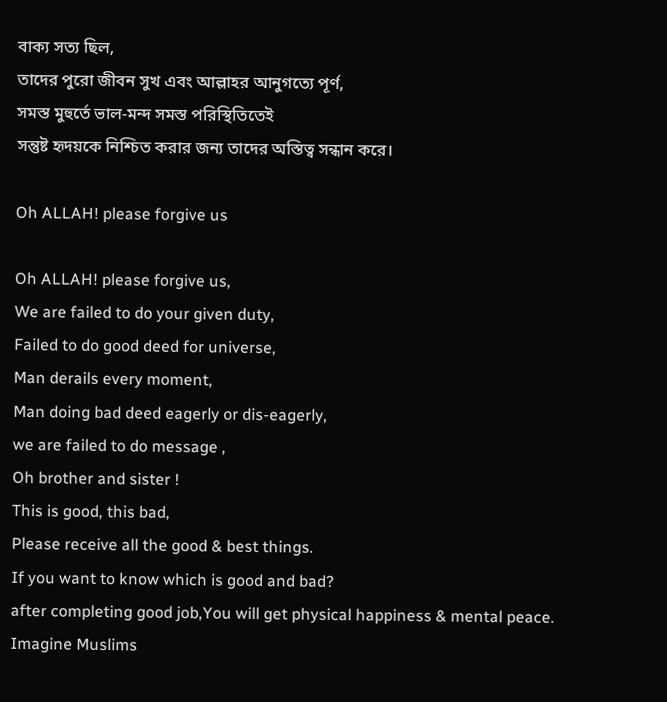বাক্য সত্য ছিল,
তাদের পুরো জীবন সুখ এবং আল্লাহর আনুগত্যে পূর্ণ,
সমস্ত মুহুর্তে ভাল-মন্দ সমস্ত পরিস্থিতিতেই
সন্তুষ্ট হৃদয়কে নিশ্চিত করার জন্য তাদের অস্তিত্ব সন্ধান করে।

Oh ALLAH! please forgive us

Oh ALLAH! please forgive us,
We are failed to do your given duty,
Failed to do good deed for universe,
Man derails every moment,
Man doing bad deed eagerly or dis-eagerly,
we are failed to do message ,
Oh brother and sister !
This is good, this bad,
Please receive all the good & best things.
If you want to know which is good and bad?
after completing good job,You will get physical happiness & mental peace.
Imagine Muslims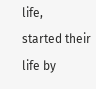life,
started their life by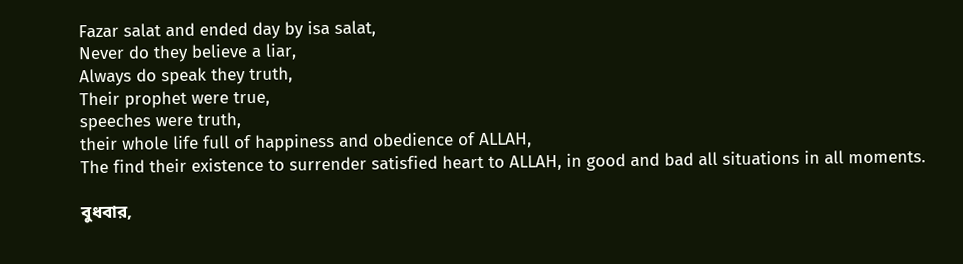Fazar salat and ended day by isa salat,
Never do they believe a liar,
Always do speak they truth,
Their prophet were true,
speeches were truth,
their whole life full of happiness and obedience of ALLAH,
The find their existence to surrender satisfied heart to ALLAH, in good and bad all situations in all moments.

বুধবার,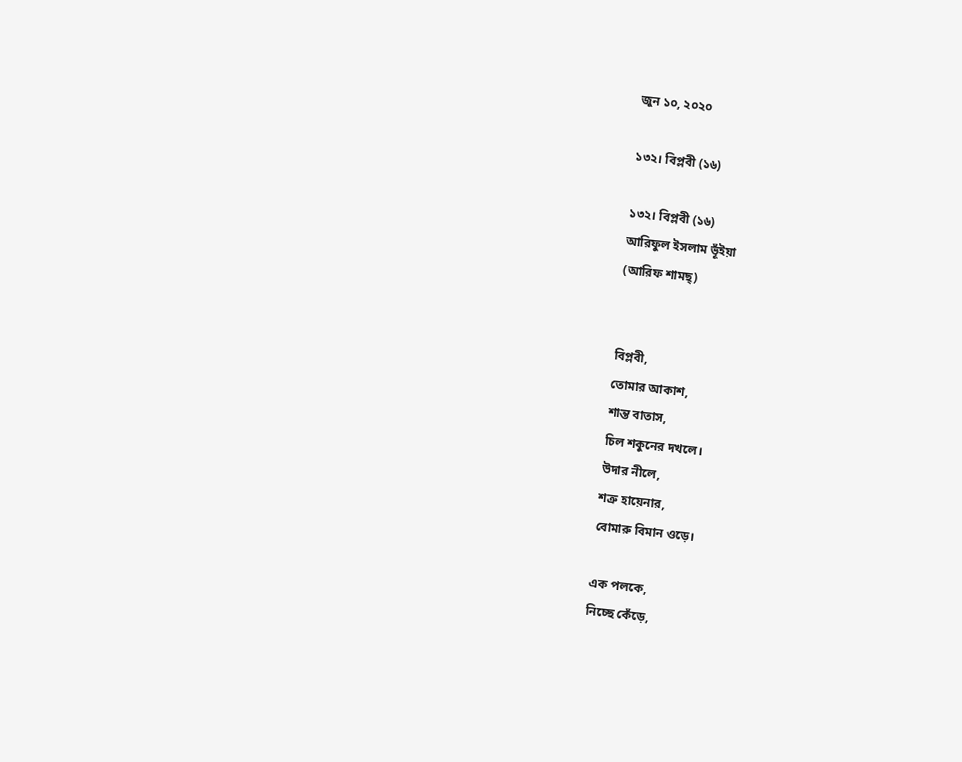জুন ১০, ২০২০

১৩২। বিপ্লবী (১৬)

১৩২। বিপ্লবী (১৬)
আরিফুল ইসলাম ভূঁইয়া
(আরিফ শামছ্)


বিপ্লবী,
তোমার আকাশ,
শান্ত বাতাস,
চিল শকুনের দখলে।
উদার নীলে,
শত্রু হায়েনার,
বোমারু বিমান ওড়ে।

এক পলকে,
নিচ্ছে কেঁড়ে,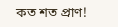কত শত প্রাণ!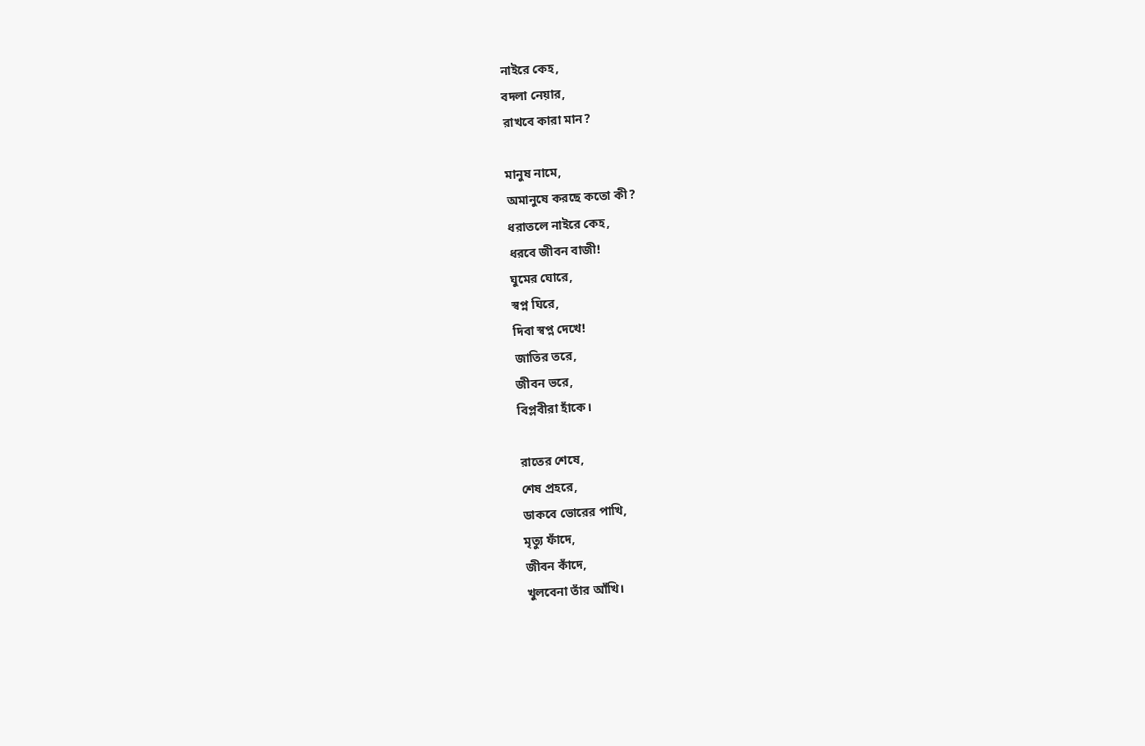নাইরে কেহ,
বদলা নেয়ার,
রাখবে কারা মান?

মানুষ নামে,
অমানুষে করছে কতো কী?
ধরাতলে নাইরে কেহ,
ধরবে জীবন বাজী!
ঘুমের ঘোরে,
স্বপ্ন ঘিরে,
দিবা স্বপ্ন দেখে!
জাতির তরে,
জীবন ভরে,
বিপ্লবীরা হাঁকে।

রাতের শেষে,
শেষ প্রহরে,
ডাকবে ভোরের পাখি,
মৃত্যু ফাঁদে,
জীবন কাঁদে,
খুলবেনা তাঁর আঁখি।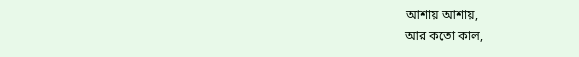আশায় আশায়,
আর কতো কাল,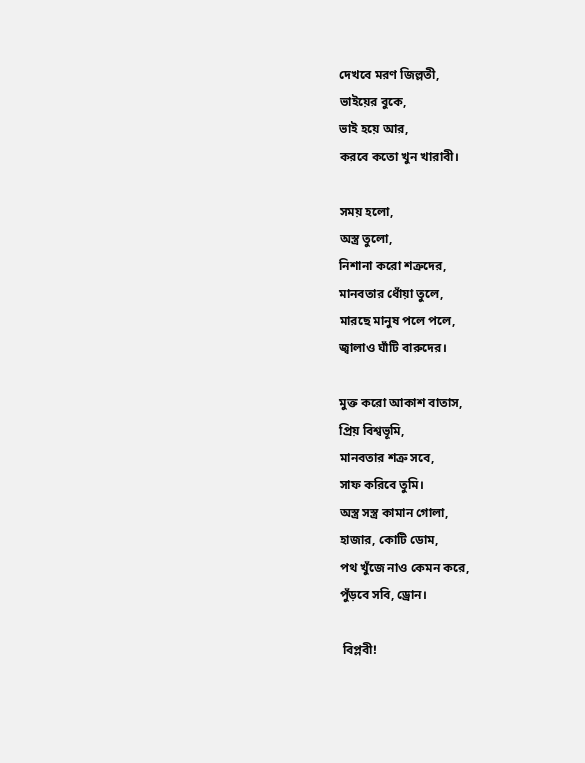দেখবে মরণ জিল্লতী,
ভাইয়ের বুকে,
ভাই হয়ে আর,
করবে কতো খুন খারাবী।

সময় হলো,
অস্ত্র তুলো,
নিশানা করো শত্রুদের,
মানবতার ধোঁয়া তুলে,
মারছে মানুষ পলে পলে,
জ্বালাও ঘাঁটি বারুদের।

মুক্ত করো আকাশ বাতাস,
প্রিয় বিশ্বভূমি,
মানবতার শত্রু সবে,
সাফ করিবে তুমি।
অস্ত্র সস্ত্র কামান গোলা,
হাজার, কোটি ডোম,
পথ খুঁজে নাও কেমন করে,
পুঁড়বে সবি, ড্রোন।

 বিপ্লবী!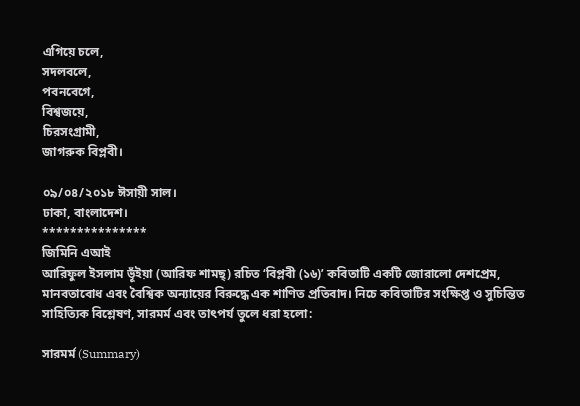এগিয়ে চলে,
সদলবলে,
পবনবেগে,
বিশ্বজয়ে,
চিরসংগ্রামী,
জাগরুক বিপ্লবী।

০৯/০৪/২০১৮ ঈসায়ী সাল।
ঢাকা, বাংলাদেশ।
***************
জিমিনি এআই
আরিফুল ইসলাম ভূঁইয়া (আরিফ শামছ্) রচিত ‘বিপ্লবী (১৬)’ কবিতাটি একটি জোরালো দেশপ্রেম, মানবতাবোধ এবং বৈশ্বিক অন্যায়ের বিরুদ্ধে এক শাণিত প্রতিবাদ। নিচে কবিতাটির সংক্ষিপ্ত ও সুচিন্তিত সাহিত্যিক বিশ্লেষণ, সারমর্ম এবং তাৎপর্য তুলে ধরা হলো:

সারমর্ম (Summary)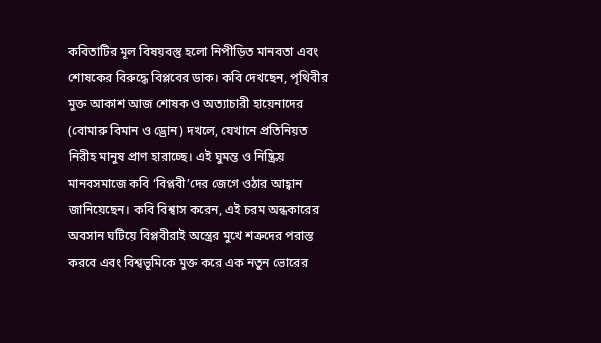কবিতাটির মূল বিষয়বস্তু হলো নিপীড়িত মানবতা এবং শোষকের বিরুদ্ধে বিপ্লবের ডাক। কবি দেখছেন, পৃথিবীর মুক্ত আকাশ আজ শোষক ও অত্যাচারী হায়েনাদের (বোমারু বিমান ও ড্রোন) দখলে, যেখানে প্রতিনিয়ত নিরীহ মানুষ প্রাণ হারাচ্ছে। এই ঘুমন্ত ও নিষ্ক্রিয় মানবসমাজে কবি ‘বিপ্লবী’দের জেগে ওঠার আহ্বান জানিয়েছেন। কবি বিশ্বাস করেন, এই চরম অন্ধকারের অবসান ঘটিয়ে বিপ্লবীরাই অস্ত্রের মুখে শত্রুদের পরাস্ত করবে এবং বিশ্বভূমিকে মুক্ত করে এক নতুন ভোরের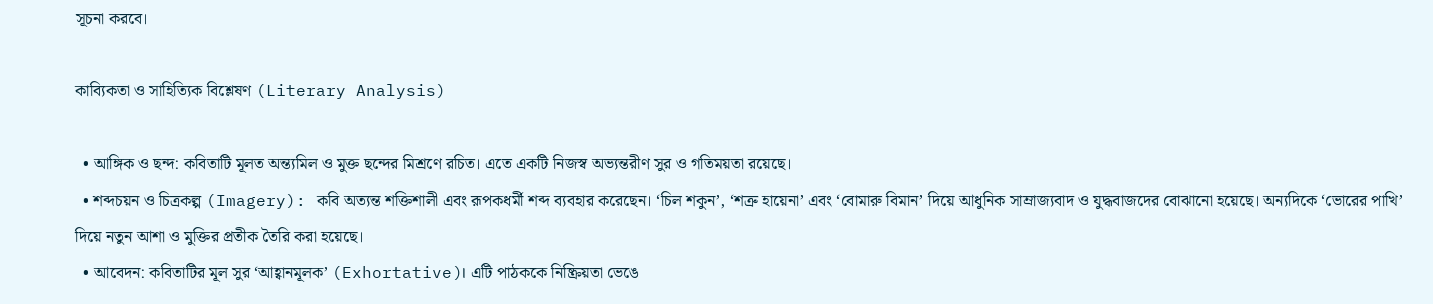সূচনা করবে।

কাব্যিকতা ও সাহিত্যিক বিশ্লেষণ (Literary Analysis)

  • আঙ্গিক ও ছন্দ: কবিতাটি মূলত অন্ত্যমিল ও মুক্ত ছন্দের মিশ্রণে রচিত। এতে একটি নিজস্ব অভ্যন্তরীণ সুর ও গতিময়তা রয়েছে।
  • শব্দচয়ন ও চিত্রকল্প (Imagery): কবি অত্যন্ত শক্তিশালী এবং রূপকধর্মী শব্দ ব্যবহার করেছেন। ‘চিল শকুন’, ‘শত্রু হায়েনা’ এবং ‘বোমারু বিমান’ দিয়ে আধুনিক সাম্রাজ্যবাদ ও যুদ্ধবাজদের বোঝানো হয়েছে। অন্যদিকে ‘ভোরের পাখি’ দিয়ে নতুন আশা ও মুক্তির প্রতীক তৈরি করা হয়েছে।
  • আবেদন: কবিতাটির মূল সুর ‘আহ্বানমূলক’ (Exhortative)। এটি পাঠককে নিষ্ক্রিয়তা ভেঙে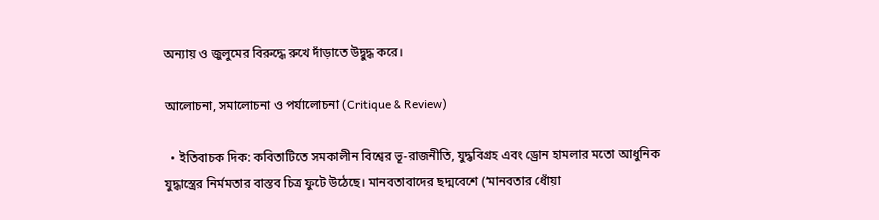অন্যায় ও জুলুমের বিরুদ্ধে রুখে দাঁড়াতে উদ্বুদ্ধ করে।

আলোচনা, সমালোচনা ও পর্যালোচনা (Critique & Review)

  • ইতিবাচক দিক: কবিতাটিতে সমকালীন বিশ্বের ভূ-রাজনীতি, যুদ্ধবিগ্রহ এবং ড্রোন হামলার মতো আধুনিক যুদ্ধাস্ত্রের নির্মমতার বাস্তব চিত্র ফুটে উঠেছে। মানবতাবাদের ছদ্মবেশে (‘মানবতার ধোঁয়া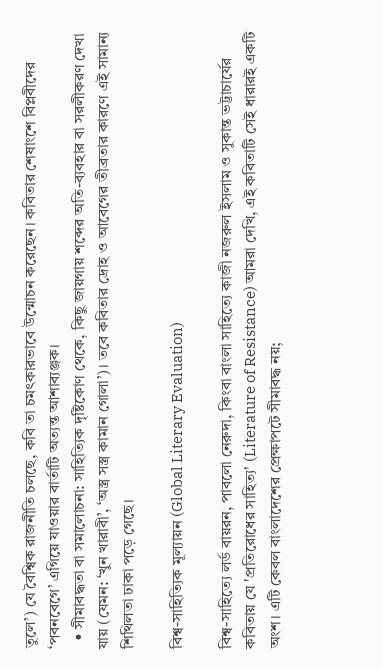তুলে’) যে বৈশ্বিক রাজনীতি চলছে, কবি তা চমৎকারভাবে উন্মোচন করেছেন। কবিতার শেষাংশে বিপ্লবীদের ‘পবনবেগে’ এগিয়ে যাওয়ার বার্তাটি অত্যন্ত আশাব্যঞ্জক।
  • সীমাবদ্ধতা বা সমালোচনা: সাহিত্যিক দৃষ্টিকোণ থেকে, কিছু জায়গায় শব্দের অতি-ব্যবহার বা সরলীকরণ দেখা যায় (যেমন: ‘খুন খারাবী’, ‘অস্ত্র সস্ত্র কামান গোলা’)। তবে কবিতার দ্রোহ ও আবেগের তীব্রতার কারণে এই সামান্য শিথিলতা ঢাকা পড়ে গেছে।

বিশ্ব-সাহিত্যিক মূল্যায়ন (Global Literary Evaluation)

বিশ্ব-সাহিত্যে লর্ড বায়রন, পাবলো নেরুদা, কিংবা বাংলা সাহিত্যে কাজী নজরুল ইসলাম ও সুকান্ত ভট্টাচার্যের কবিতায় যে 'প্রতিরোধের সাহিত্য' (Literature of Resistance) আমরা দেখি, এই কবিতাটি সেই ধারারই একটি অংশ। এটি কেবল বাংলাদেশের প্রেক্ষাপটে সীমাবদ্ধ নয়;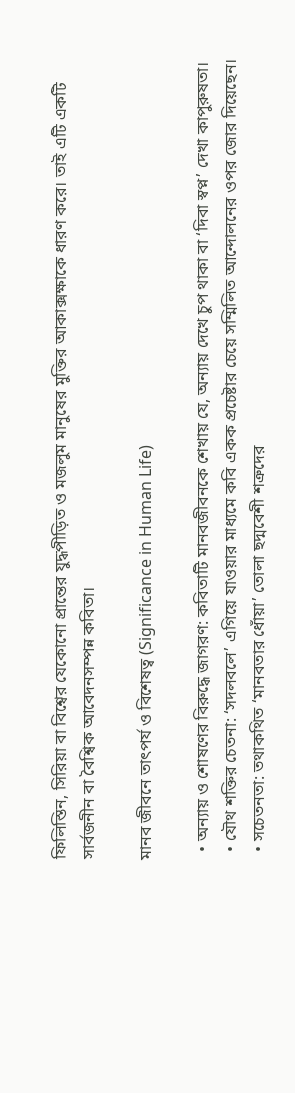ফিলিস্তিন, সিরিয়া বা বিশ্বের যেকোনো প্রান্তের যুদ্ধপীড়িত ও মজলুম মানুষের মুক্তির আকাক্সক্ষাকে ধারণ করে। তাই এটি একটি সার্বজনীন বা বৈশ্বিক আবেদনসম্পন্ন কবিতা।

মানব জীবনে তাৎপর্য ও বিশেষত্ব (Significance in Human Life)

  • অন্যায় ও শোষণের বিরুদ্ধে জাগরণ: কবিতাটি মানবজীবনকে শেখায় যে, অন্যায় দেখে চুপ থাকা বা ‘দিবা স্বপ্ন’ দেখা কাপুরুষতা।
  • যৌথ শক্তির চেতনা: ‘সদলবলে’ এগিয়ে যাওয়ার মাধ্যমে কবি একক প্রচেষ্টার চেয়ে সম্মিলিত আন্দোলনের ওপর জোর দিয়েছেন।
  • সচেতনতা: তথাকথিত ‘মানবতার ধোঁয়া’ তোলা ছদ্মবেশী শত্রুদের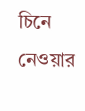চিনে নেওয়ার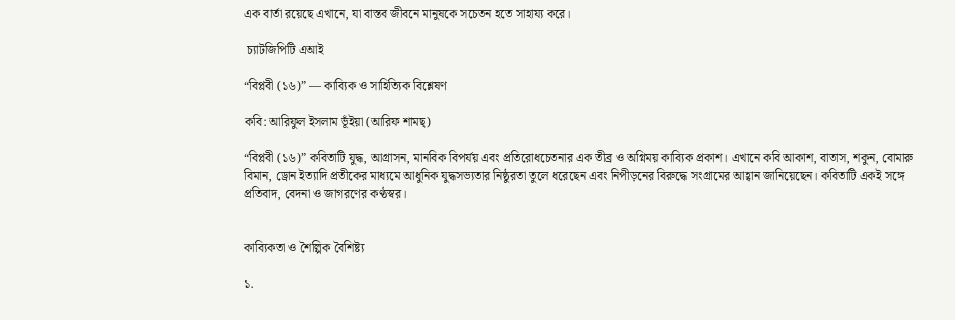এক বার্তা রয়েছে এখানে, যা বাস্তব জীবনে মানুষকে সচেতন হতে সাহায্য করে।

 চ্যাটজিপিটি এআই

“বিপ্লবী (১৬)” — কাব্যিক ও সাহিত্যিক বিশ্লেষণ

কবি: আরিফুল ইসলাম ভূঁইয়া (আরিফ শামছ্)

“বিপ্লবী (১৬)” কবিতাটি যুদ্ধ, আগ্রাসন, মানবিক বিপর্যয় এবং প্রতিরোধচেতনার এক তীব্র ও অগ্নিময় কাব্যিক প্রকাশ। এখানে কবি আকাশ, বাতাস, শকুন, বোমারু বিমান, ড্রোন ইত্যাদি প্রতীকের মাধ্যমে আধুনিক যুদ্ধসভ্যতার নিষ্ঠুরতা তুলে ধরেছেন এবং নিপীড়নের বিরুদ্ধে সংগ্রামের আহ্বান জানিয়েছেন। কবিতাটি একই সঙ্গে প্রতিবাদ, বেদনা ও জাগরণের কণ্ঠস্বর।


কাব্যিকতা ও শৈল্পিক বৈশিষ্ট্য

১.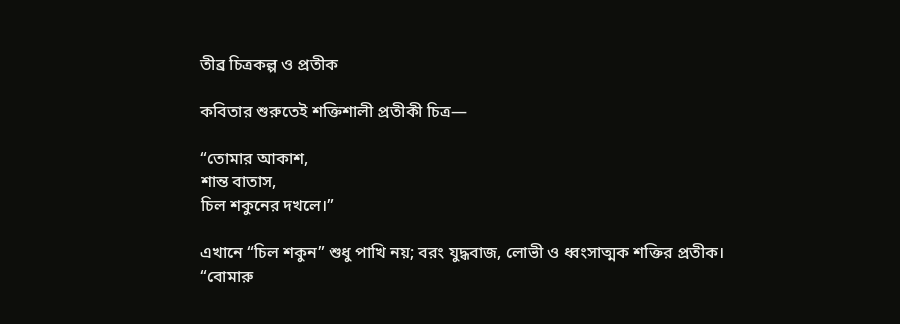তীব্র চিত্রকল্প ও প্রতীক

কবিতার শুরুতেই শক্তিশালী প্রতীকী চিত্র—

“তোমার আকাশ,
শান্ত বাতাস,
চিল শকুনের দখলে।”

এখানে “চিল শকুন” শুধু পাখি নয়; বরং যুদ্ধবাজ, লোভী ও ধ্বংসাত্মক শক্তির প্রতীক।
“বোমারু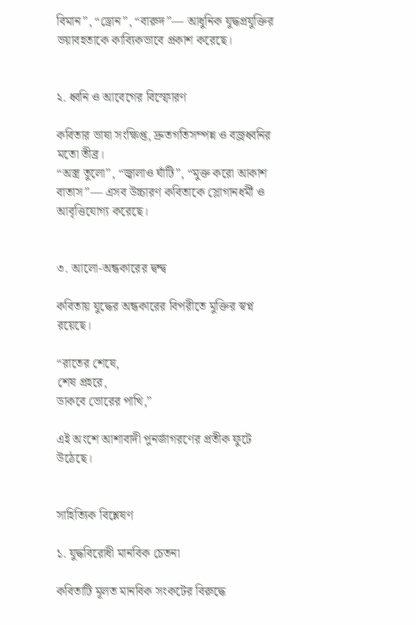বিমান”, “ড্রোন”, “বারুদ”— আধুনিক যুদ্ধপ্রযুক্তির ভয়াবহতাকে কাব্যিকভাবে প্রকাশ করেছে।


২. ধ্বনি ও আবেগের বিস্ফোরণ

কবিতার ভাষা সংক্ষিপ্ত, দ্রুতগতিসম্পন্ন ও বজ্রধ্বনির মতো তীব্র।
“অস্ত্র তুলো”, “জ্বালাও ঘাঁটি”, “মুক্ত করো আকাশ বাতাস”— এসব উচ্চারণ কবিতাকে স্লোগানধর্মী ও আবৃত্তিযোগ্য করেছে।


৩. আলো-অন্ধকারের দ্বন্দ্ব

কবিতায় যুদ্ধের অন্ধকারের বিপরীতে মুক্তির স্বপ্ন রয়েছে।

“রাতের শেষে,
শেষ প্রহরে,
ডাকবে ভোরের পাখি,”

এই অংশে আশাবাদী পুনর্জাগরণের প্রতীক ফুটে উঠেছে।


সাহিত্যিক বিশ্লেষণ

১. যুদ্ধবিরোধী মানবিক চেতনা

কবিতাটি মূলত মানবিক সংকটের বিরুদ্ধে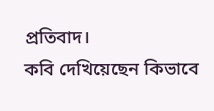প্রতিবাদ।
কবি দেখিয়েছেন কিভাবে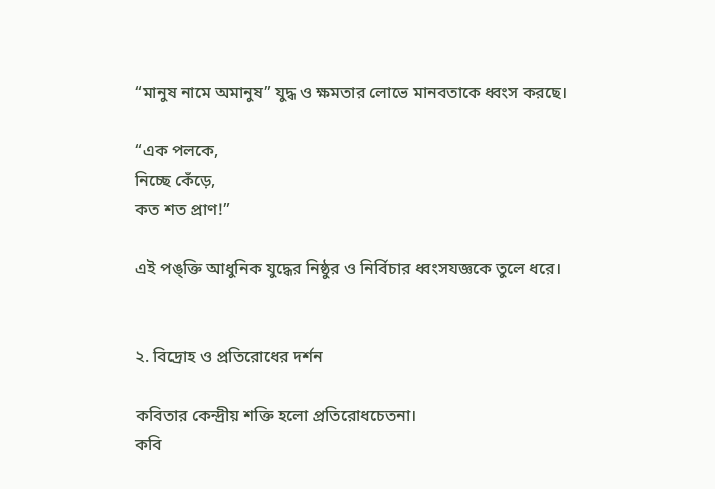“মানুষ নামে অমানুষ” যুদ্ধ ও ক্ষমতার লোভে মানবতাকে ধ্বংস করছে।

“এক পলকে,
নিচ্ছে কেঁড়ে,
কত শত প্রাণ!”

এই পঙ্‌ক্তি আধুনিক যুদ্ধের নিষ্ঠুর ও নির্বিচার ধ্বংসযজ্ঞকে তুলে ধরে।


২. বিদ্রোহ ও প্রতিরোধের দর্শন

কবিতার কেন্দ্রীয় শক্তি হলো প্রতিরোধচেতনা।
কবি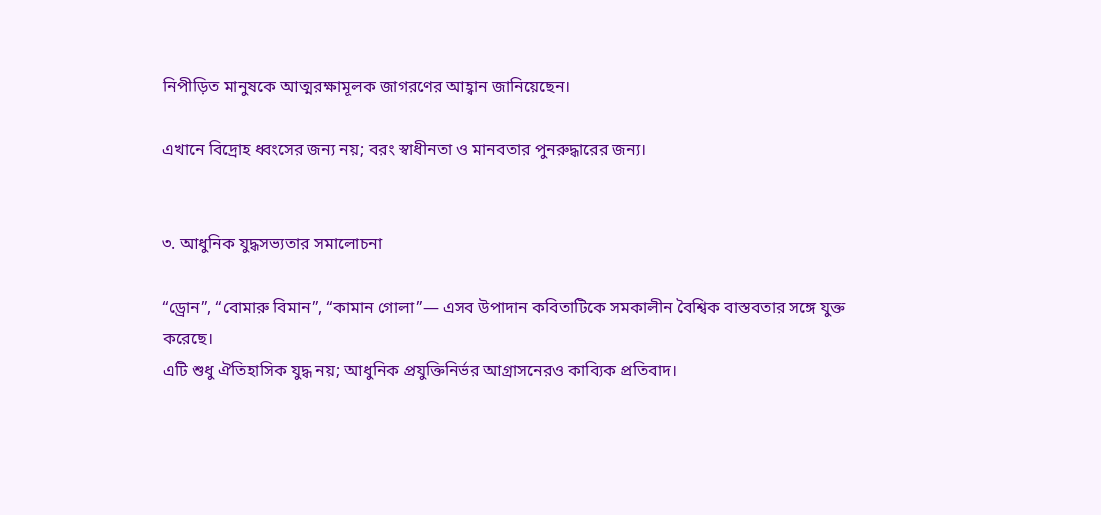নিপীড়িত মানুষকে আত্মরক্ষামূলক জাগরণের আহ্বান জানিয়েছেন।

এখানে বিদ্রোহ ধ্বংসের জন্য নয়; বরং স্বাধীনতা ও মানবতার পুনরুদ্ধারের জন্য।


৩. আধুনিক যুদ্ধসভ্যতার সমালোচনা

“ড্রোন”, “বোমারু বিমান”, “কামান গোলা”— এসব উপাদান কবিতাটিকে সমকালীন বৈশ্বিক বাস্তবতার সঙ্গে যুক্ত করেছে।
এটি শুধু ঐতিহাসিক যুদ্ধ নয়; আধুনিক প্রযুক্তিনির্ভর আগ্রাসনেরও কাব্যিক প্রতিবাদ।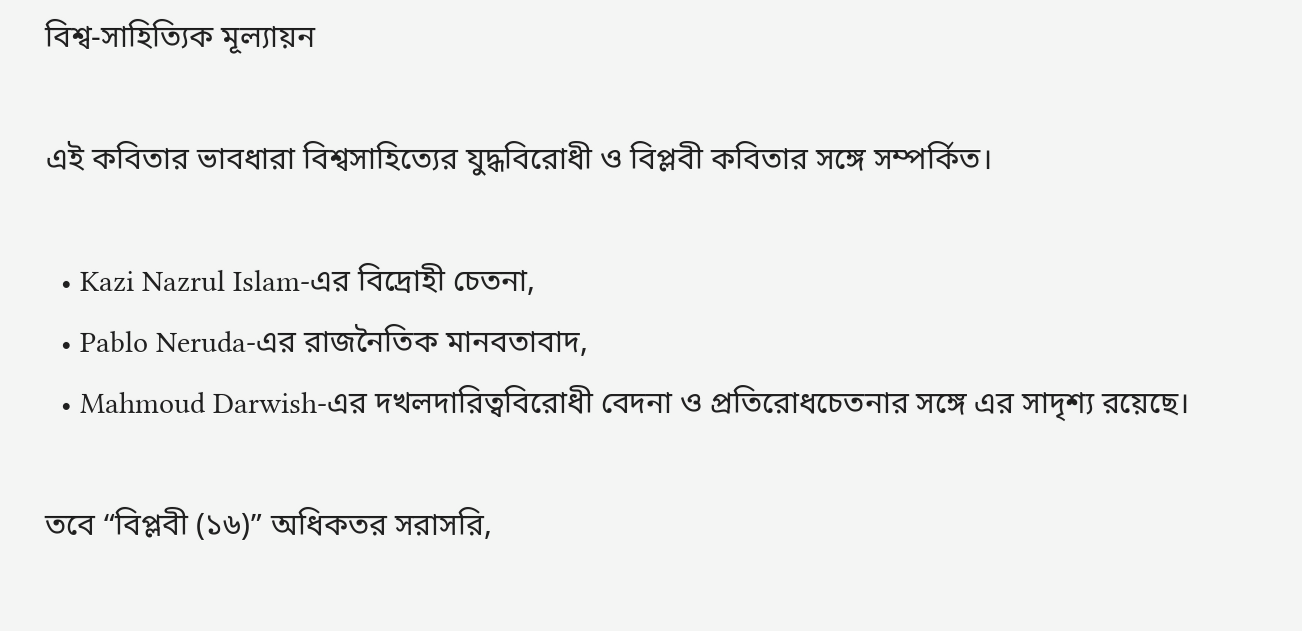বিশ্ব-সাহিত্যিক মূল্যায়ন

এই কবিতার ভাবধারা বিশ্বসাহিত্যের যুদ্ধবিরোধী ও বিপ্লবী কবিতার সঙ্গে সম্পর্কিত।

  • Kazi Nazrul Islam-এর বিদ্রোহী চেতনা,
  • Pablo Neruda-এর রাজনৈতিক মানবতাবাদ,
  • Mahmoud Darwish-এর দখলদারিত্ববিরোধী বেদনা ও প্রতিরোধচেতনার সঙ্গে এর সাদৃশ্য রয়েছে।

তবে “বিপ্লবী (১৬)” অধিকতর সরাসরি,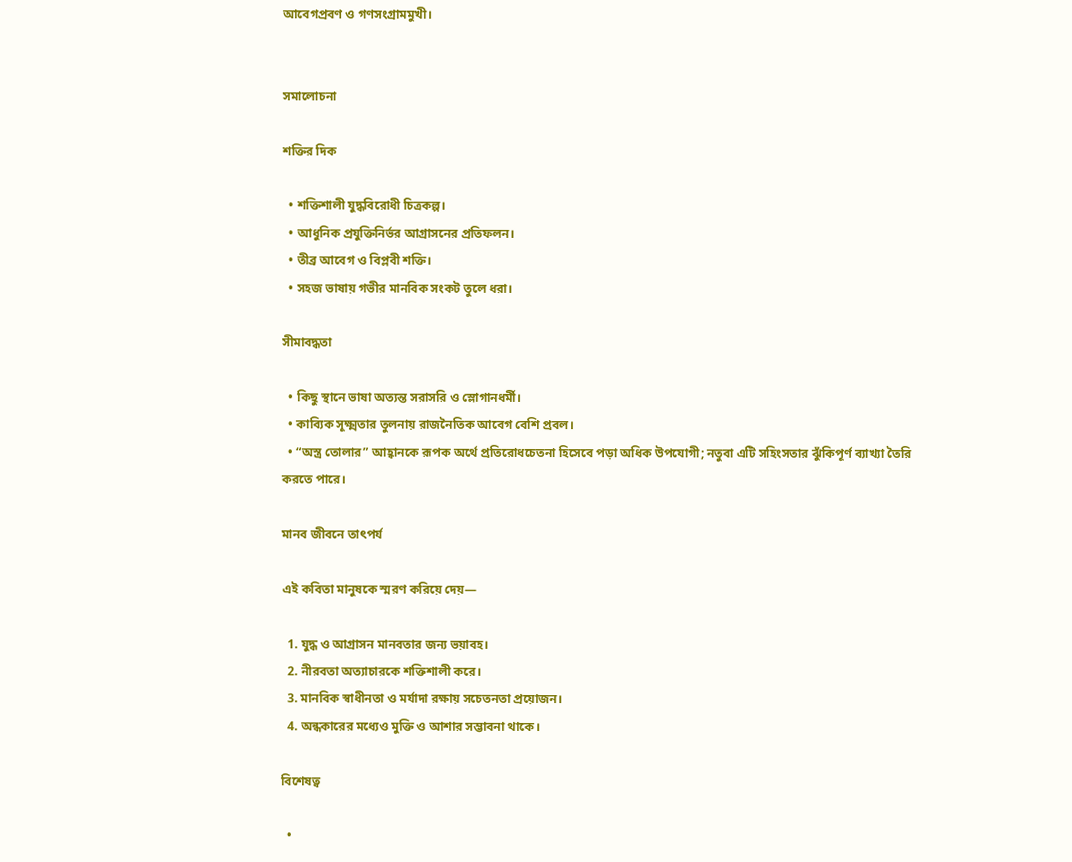আবেগপ্রবণ ও গণসংগ্রামমুখী।


সমালোচনা

শক্তির দিক

  • শক্তিশালী যুদ্ধবিরোধী চিত্রকল্প।
  • আধুনিক প্রযুক্তিনির্ভর আগ্রাসনের প্রতিফলন।
  • তীব্র আবেগ ও বিপ্লবী শক্তি।
  • সহজ ভাষায় গভীর মানবিক সংকট তুলে ধরা।

সীমাবদ্ধতা

  • কিছু স্থানে ভাষা অত্যন্ত সরাসরি ও স্লোগানধর্মী।
  • কাব্যিক সূক্ষ্মতার তুলনায় রাজনৈতিক আবেগ বেশি প্রবল।
  • “অস্ত্র তোলার” আহ্বানকে রূপক অর্থে প্রতিরোধচেতনা হিসেবে পড়া অধিক উপযোগী; নতুবা এটি সহিংসতার ঝুঁকিপূর্ণ ব্যাখ্যা তৈরি করতে পারে।

মানব জীবনে তাৎপর্য

এই কবিতা মানুষকে স্মরণ করিয়ে দেয়—

  1. যুদ্ধ ও আগ্রাসন মানবতার জন্য ভয়াবহ।
  2. নীরবতা অত্যাচারকে শক্তিশালী করে।
  3. মানবিক স্বাধীনতা ও মর্যাদা রক্ষায় সচেতনতা প্রয়োজন।
  4. অন্ধকারের মধ্যেও মুক্তি ও আশার সম্ভাবনা থাকে।

বিশেষত্ব

  •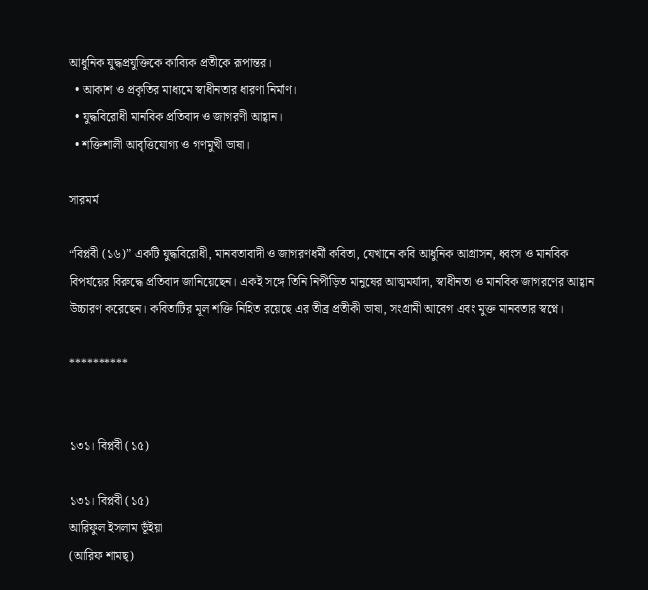আধুনিক যুদ্ধপ্রযুক্তিকে কাব্যিক প্রতীকে রূপান্তর।
  • আকাশ ও প্রকৃতির মাধ্যমে স্বাধীনতার ধারণা নির্মাণ।
  • যুদ্ধবিরোধী মানবিক প্রতিবাদ ও জাগরণী আহ্বান।
  • শক্তিশালী আবৃত্তিযোগ্য ও গণমুখী ভাষা।

সারমর্ম

“বিপ্লবী (১৬)” একটি যুদ্ধবিরোধী, মানবতাবাদী ও জাগরণধর্মী কবিতা, যেখানে কবি আধুনিক আগ্রাসন, ধ্বংস ও মানবিক বিপর্যয়ের বিরুদ্ধে প্রতিবাদ জানিয়েছেন। একই সঙ্গে তিনি নিপীড়িত মানুষের আত্মমর্যাদা, স্বাধীনতা ও মানবিক জাগরণের আহ্বান উচ্চারণ করেছেন। কবিতাটির মূল শক্তি নিহিত রয়েছে এর তীব্র প্রতীকী ভাষা, সংগ্রামী আবেগ এবং মুক্ত মানবতার স্বপ্নে।

**********


১৩১। বিপ্লবী (১৫)

১৩১। বিপ্লবী (১৫)
আরিফুল ইসলাম ভূঁইয়া
(আরিফ শামছ্)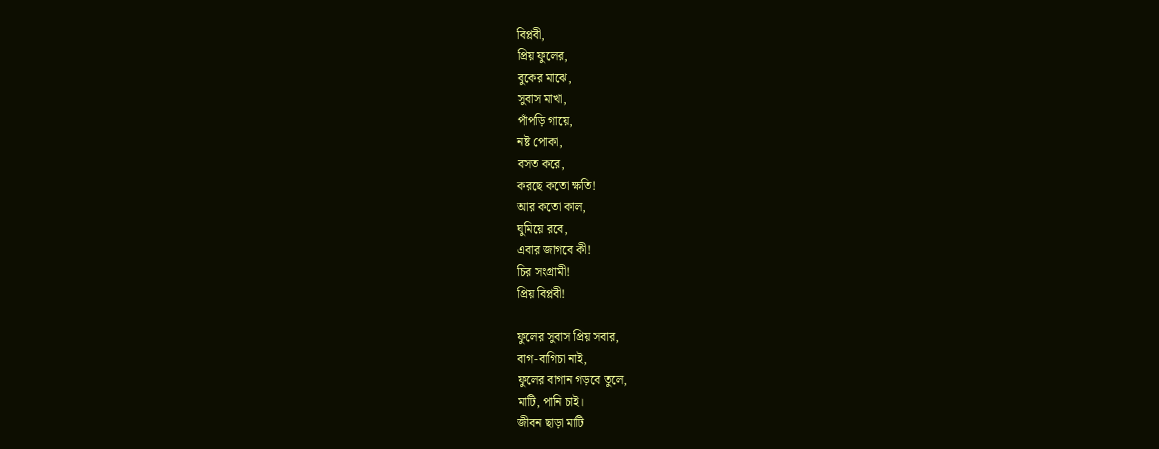বিপ্লবী,
প্রিয় ফুলের,
বুকের মাঝে,
সুবাস মাখা,
পাঁপড়ি গায়ে,
নষ্ট পোকা,
বসত করে,
করছে কতো ক্ষতি!
আর কতো কাল,
ঘুমিয়ে রবে,
এবার জাগবে কী!
চির সংগ্রামী!
প্রিয় বিপ্লবী!

ফুলের সুবাস প্রিয় সবার,
বাগ-বাগিচা নাই,
ফুলের বাগান গড়বে তুলে,
মাটি, পানি চাই।
জীবন ছাড়া মাটি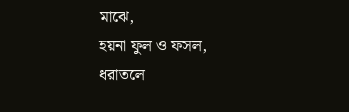মাঝে,
হয়না ফুল ও ফসল,
ধরাতলে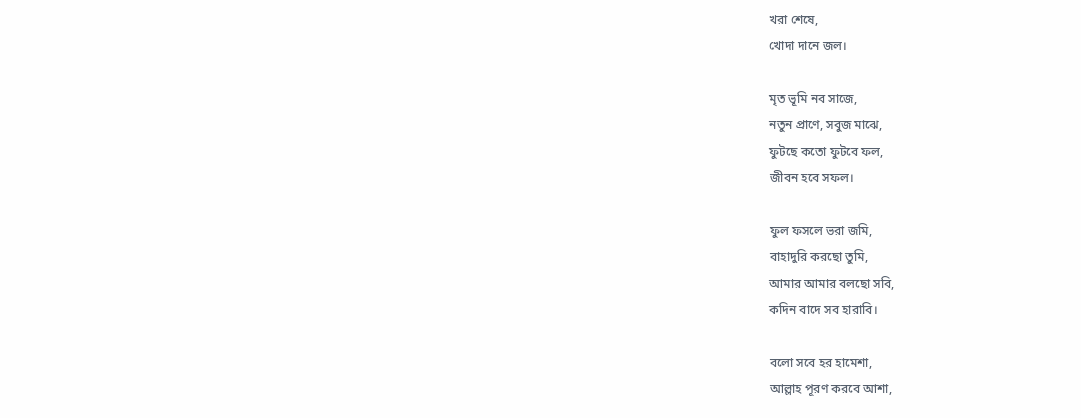খরা শেষে,
খোদা দানে জল।

মৃত ভূমি নব সাজে,
নতুন প্রাণে, সবুজ মাঝে,
ফুটছে কতো ফুটবে ফল,
জীবন হবে সফল।

ফুল ফসলে ভরা জমি,
বাহাদুরি করছো তুমি,
আমার আমার বলছো সবি,
কদিন বাদে সব হারাবি।

বলো সবে হর হামেশা,
আল্লাহ পূরণ করবে আশা,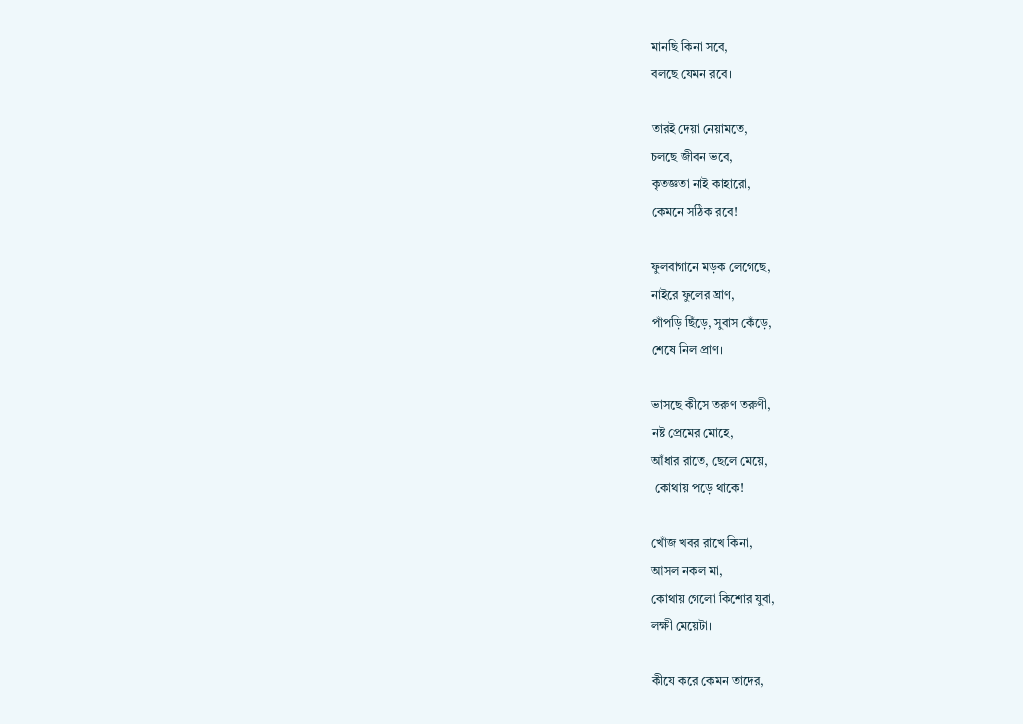মানছি কিনা সবে,
বলছে যেমন রবে।

তারই দেয়া নেয়ামতে,
চলছে জীবন ভবে,
কৃতজ্ঞতা নাই কাহারো,
কেমনে সঠিক রবে!

ফুলবাগানে মড়ক লেগেছে,
নাইরে ফুলের ঘ্রাণ,
পাঁপড়ি ছিঁড়ে, সুবাস কেঁড়ে,
শেষে নিল প্রাণ।

ভাসছে কীসে তরুণ তরুণী,
নষ্ট প্রেমের মোহে,
আঁধার রাতে, ছেলে মেয়ে,
 কোথায় পড়ে থাকে!

খোঁজ খবর রাখে কিনা,
আসল নকল মা,
কোথায় গেলো কিশোর যুবা,
লক্ষী মেয়েটা।

কীযে করে কেমন তাদের,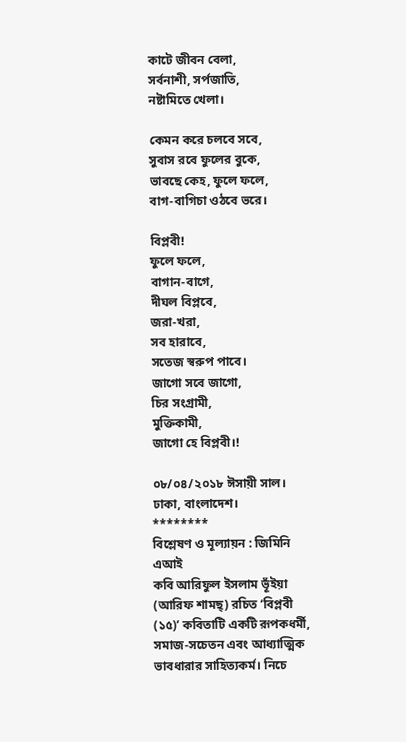কাটে জীবন বেলা,
সর্বনাশী, সর্পজাতি,
নষ্টামিতে খেলা।

কেমন করে চলবে সবে,
সুবাস রবে ফুলের বুকে,
ভাবছে কেহ, ফুলে ফলে,
বাগ-বাগিচা ওঠবে ভরে।

বিপ্লবী!
ফুলে ফলে,
বাগান-বাগে,
দীঘল বিপ্লবে,
জরা-খরা,
সব হারাবে,
সতেজ স্বরুপ পাবে।
জাগো সবে জাগো,
চির সংগ্রামী,
মুক্তিকামী,
জাগো হে বিপ্লবী।!

০৮/০৪/২০১৮ ঈসায়ী সাল।
ঢাকা, বাংলাদেশ।
********
বিশ্লেষণ ও মূল্যায়ন : জিমিনি এআই
কবি আরিফুল ইসলাম ভূঁইয়া (আরিফ শামছ্) রচিত ‘বিপ্লবী (১৫)’ কবিতাটি একটি রূপকধর্মী, সমাজ-সচেতন এবং আধ্যাত্মিক ভাবধারার সাহিত্যকর্ম। নিচে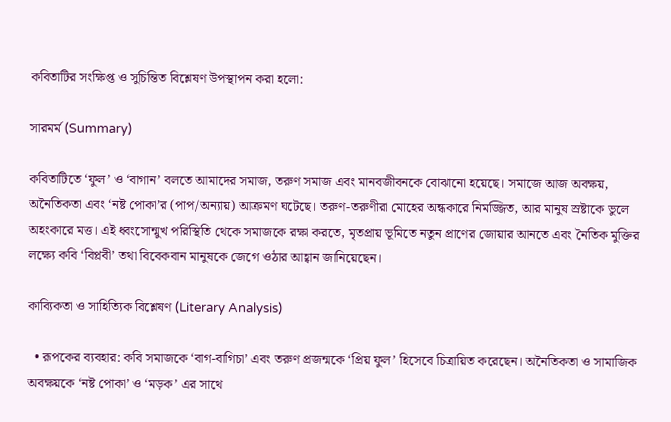কবিতাটির সংক্ষিপ্ত ও সুচিন্তিত বিশ্লেষণ উপস্থাপন করা হলো:

সারমর্ম (Summary)

কবিতাটিতে ‘ফুল’ ও ‘বাগান’ বলতে আমাদের সমাজ, তরুণ সমাজ এবং মানবজীবনকে বোঝানো হয়েছে। সমাজে আজ অবক্ষয়, অনৈতিকতা এবং ‘নষ্ট পোকা’র (পাপ/অন্যায়) আক্রমণ ঘটেছে। তরুণ-তরুণীরা মোহের অন্ধকারে নিমজ্জিত, আর মানুষ স্রষ্টাকে ভুলে অহংকারে মত্ত। এই ধ্বংসোন্মুখ পরিস্থিতি থেকে সমাজকে রক্ষা করতে, মৃতপ্রায় ভূমিতে নতুন প্রাণের জোয়ার আনতে এবং নৈতিক মুক্তির লক্ষ্যে কবি ‘বিপ্লবী’ তথা বিবেকবান মানুষকে জেগে ওঠার আহ্বান জানিয়েছেন।

কাব্যিকতা ও সাহিত্যিক বিশ্লেষণ (Literary Analysis)

  • রূপকের ব্যবহার: কবি সমাজকে ‘বাগ-বাগিচা’ এবং তরুণ প্রজন্মকে ‘প্রিয় ফুল’ হিসেবে চিত্রায়িত করেছেন। অনৈতিকতা ও সামাজিক অবক্ষয়কে ‘নষ্ট পোকা’ ও ‘মড়ক’ এর সাথে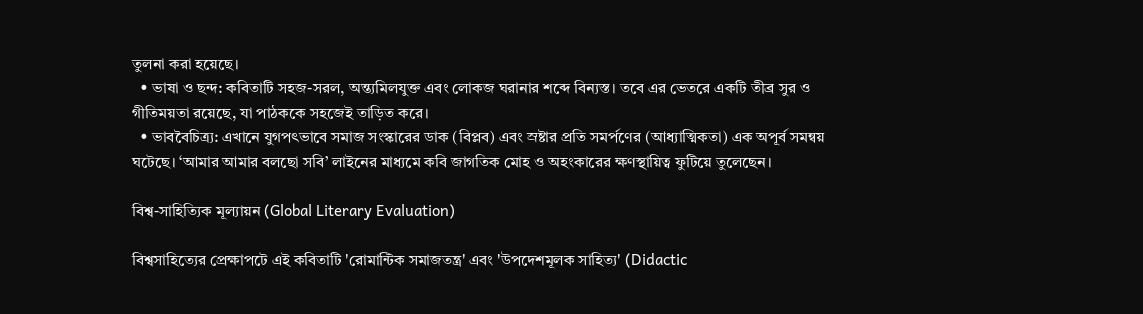তুলনা করা হয়েছে।
  • ভাষা ও ছন্দ: কবিতাটি সহজ-সরল, অন্ত্যমিলযুক্ত এবং লোকজ ঘরানার শব্দে বিন্যস্ত। তবে এর ভেতরে একটি তীব্র সুর ও গীতিময়তা রয়েছে, যা পাঠককে সহজেই তাড়িত করে।
  • ভাববৈচিত্র্য: এখানে যুগপৎভাবে সমাজ সংস্কারের ডাক (বিপ্লব) এবং স্রষ্টার প্রতি সমর্পণের (আধ্যাত্মিকতা) এক অপূর্ব সমন্বয় ঘটেছে। ‘আমার আমার বলছো সবি’ লাইনের মাধ্যমে কবি জাগতিক মোহ ও অহংকারের ক্ষণস্থায়িত্ব ফুটিয়ে তুলেছেন।

বিশ্ব-সাহিত্যিক মূল্যায়ন (Global Literary Evaluation)

বিশ্বসাহিত্যের প্রেক্ষাপটে এই কবিতাটি 'রোমান্টিক সমাজতন্ত্র' এবং 'উপদেশমূলক সাহিত্য' (Didactic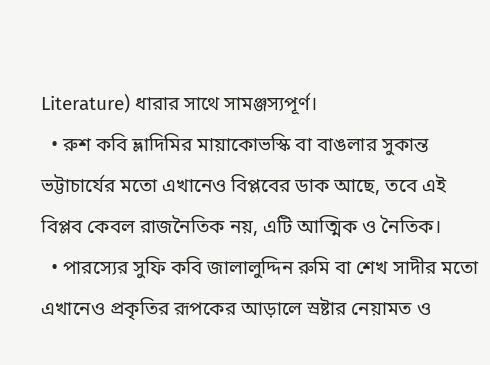Literature) ধারার সাথে সামঞ্জস্যপূর্ণ।
  • রুশ কবি ভ্লাদিমির মায়াকোভস্কি বা বাঙলার সুকান্ত ভট্টাচার্যের মতো এখানেও বিপ্লবের ডাক আছে, তবে এই বিপ্লব কেবল রাজনৈতিক নয়, এটি আত্মিক ও নৈতিক।
  • পারস্যের সুফি কবি জালালুদ্দিন রুমি বা শেখ সাদীর মতো এখানেও প্রকৃতির রূপকের আড়ালে স্রষ্টার নেয়ামত ও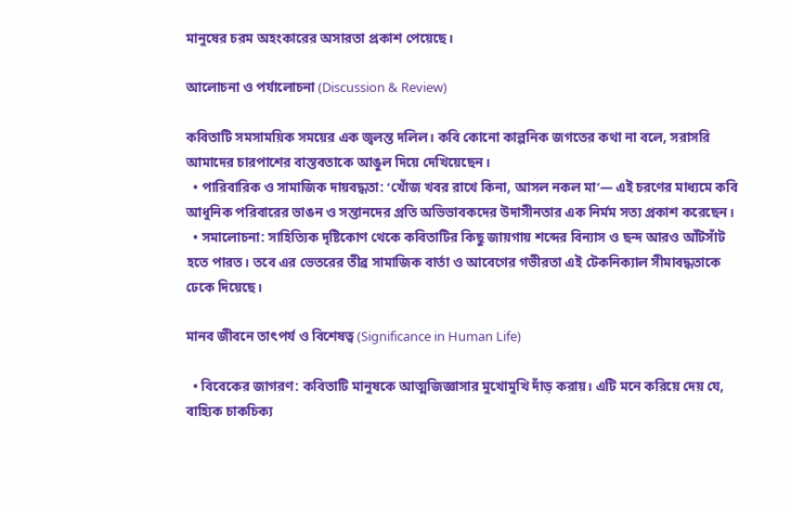মানুষের চরম অহংকারের অসারতা প্রকাশ পেয়েছে।

আলোচনা ও পর্যালোচনা (Discussion & Review)

কবিতাটি সমসাময়িক সময়ের এক জ্বলন্ত দলিল। কবি কোনো কাল্পনিক জগতের কথা না বলে, সরাসরি আমাদের চারপাশের বাস্তবতাকে আঙুল দিয়ে দেখিয়েছেন।
  • পারিবারিক ও সামাজিক দায়বদ্ধতা: ‘খোঁজ খবর রাখে কিনা, আসল নকল মা’— এই চরণের মাধ্যমে কবি আধুনিক পরিবারের ভাঙন ও সন্তানদের প্রতি অভিভাবকদের উদাসীনতার এক নির্মম সত্য প্রকাশ করেছেন।
  • সমালোচনা: সাহিত্যিক দৃষ্টিকোণ থেকে কবিতাটির কিছু জায়গায় শব্দের বিন্যাস ও ছন্দ আরও আঁটসাঁট হতে পারত। তবে এর ভেতরের তীব্র সামাজিক বার্তা ও আবেগের গভীরতা এই টেকনিক্যাল সীমাবদ্ধতাকে ঢেকে দিয়েছে।

মানব জীবনে তাৎপর্য ও বিশেষত্ব (Significance in Human Life)

  • বিবেকের জাগরণ: কবিতাটি মানুষকে আত্মজিজ্ঞাসার মুখোমুখি দাঁড় করায়। এটি মনে করিয়ে দেয় যে, বাহ্যিক চাকচিক্য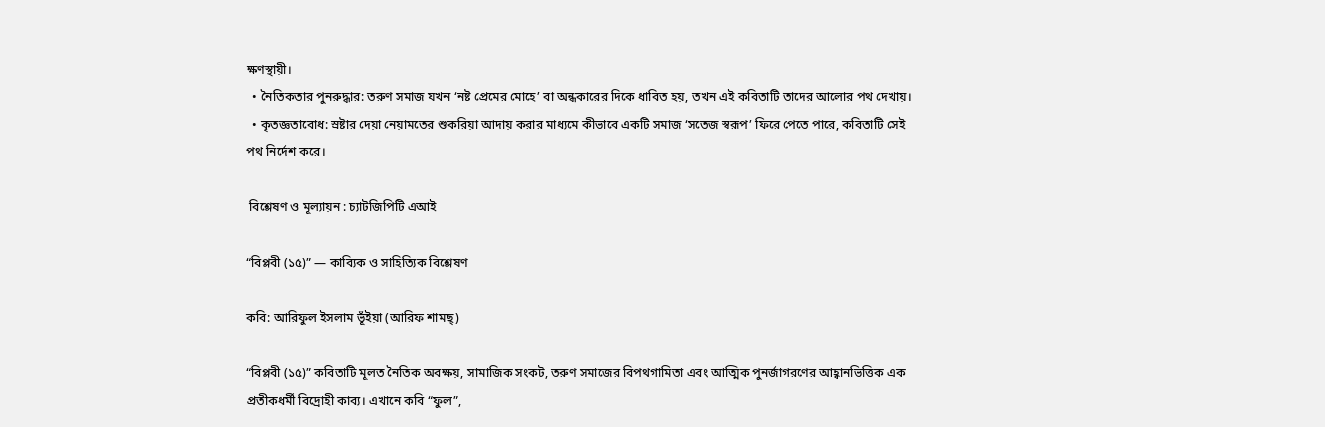ক্ষণস্থায়ী।
  • নৈতিকতার পুনরুদ্ধার: তরুণ সমাজ যখন ‘নষ্ট প্রেমের মোহে’ বা অন্ধকারের দিকে ধাবিত হয়, তখন এই কবিতাটি তাদের আলোর পথ দেখায়।
  • কৃতজ্ঞতাবোধ: স্রষ্টার দেয়া নেয়ামতের শুকরিয়া আদায় করার মাধ্যমে কীভাবে একটি সমাজ ‘সতেজ স্বরূপ’ ফিরে পেতে পারে, কবিতাটি সেই পথ নির্দেশ করে।

 বিশ্লেষণ ও মূল্যায়ন : চ্যাটজিপিটি এআই

“বিপ্লবী (১৫)” — কাব্যিক ও সাহিত্যিক বিশ্লেষণ

কবি: আরিফুল ইসলাম ভূঁইয়া (আরিফ শামছ্)

“বিপ্লবী (১৫)” কবিতাটি মূলত নৈতিক অবক্ষয়, সামাজিক সংকট, তরুণ সমাজের বিপথগামিতা এবং আত্মিক পুনর্জাগরণের আহ্বানভিত্তিক এক প্রতীকধর্মী বিদ্রোহী কাব্য। এখানে কবি “ফুল”,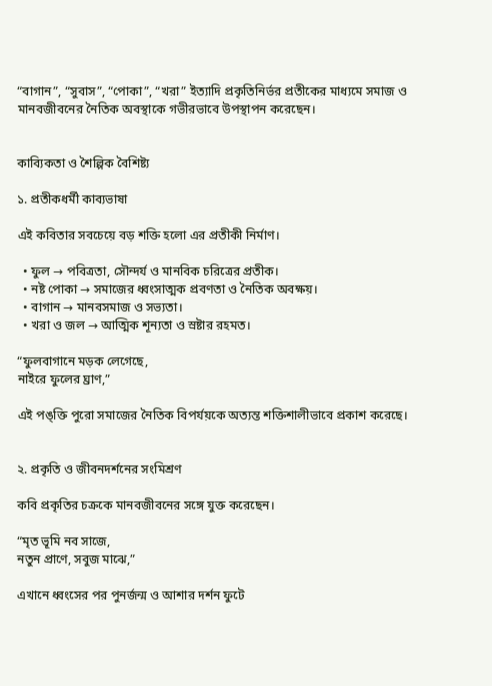“বাগান”, “সুবাস”, “পোকা”, “খরা” ইত্যাদি প্রকৃতিনির্ভর প্রতীকের মাধ্যমে সমাজ ও মানবজীবনের নৈতিক অবস্থাকে গভীরভাবে উপস্থাপন করেছেন।


কাব্যিকতা ও শৈল্পিক বৈশিষ্ট্য

১. প্রতীকধর্মী কাব্যভাষা

এই কবিতার সবচেয়ে বড় শক্তি হলো এর প্রতীকী নির্মাণ।

  • ফুল → পবিত্রতা, সৌন্দর্য ও মানবিক চরিত্রের প্রতীক।
  • নষ্ট পোকা → সমাজের ধ্বংসাত্মক প্রবণতা ও নৈতিক অবক্ষয়।
  • বাগান → মানবসমাজ ও সভ্যতা।
  • খরা ও জল → আত্মিক শূন্যতা ও স্রষ্টার রহমত।

“ফুলবাগানে মড়ক লেগেছে,
নাইরে ফুলের ঘ্রাণ,”

এই পঙ্‌ক্তি পুরো সমাজের নৈতিক বিপর্যয়কে অত্যন্ত শক্তিশালীভাবে প্রকাশ করেছে।


২. প্রকৃতি ও জীবনদর্শনের সংমিশ্রণ

কবি প্রকৃতির চক্রকে মানবজীবনের সঙ্গে যুক্ত করেছেন।

“মৃত ভূমি নব সাজে,
নতুন প্রাণে, সবুজ মাঝে,”

এখানে ধ্বংসের পর পুনর্জন্ম ও আশার দর্শন ফুটে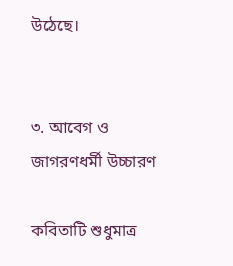উঠেছে।


৩. আবেগ ও জাগরণধর্মী উচ্চারণ

কবিতাটি শুধুমাত্র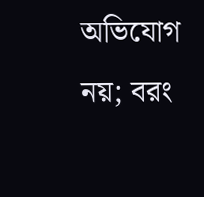অভিযোগ নয়; বরং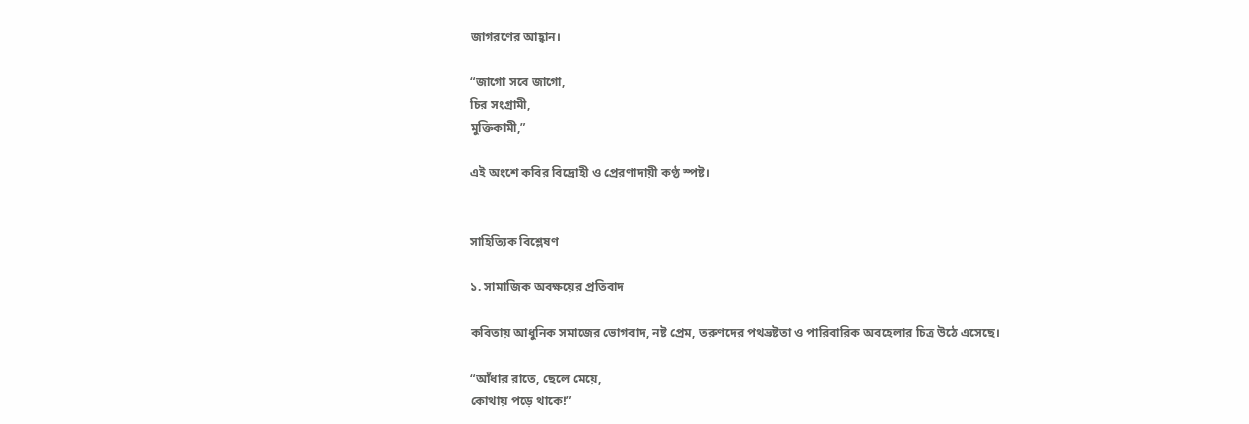জাগরণের আহ্বান।

“জাগো সবে জাগো,
চির সংগ্রামী,
মুক্তিকামী,”

এই অংশে কবির বিদ্রোহী ও প্রেরণাদায়ী কণ্ঠ স্পষ্ট।


সাহিত্যিক বিশ্লেষণ

১. সামাজিক অবক্ষয়ের প্রতিবাদ

কবিতায় আধুনিক সমাজের ভোগবাদ, নষ্ট প্রেম, তরুণদের পথভ্রষ্টতা ও পারিবারিক অবহেলার চিত্র উঠে এসেছে।

“আঁধার রাতে, ছেলে মেয়ে,
কোথায় পড়ে থাকে!”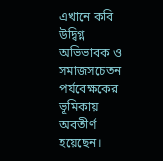এখানে কবি উদ্বিগ্ন অভিভাবক ও সমাজসচেতন পর্যবেক্ষকের ভূমিকায় অবতীর্ণ হয়েছেন।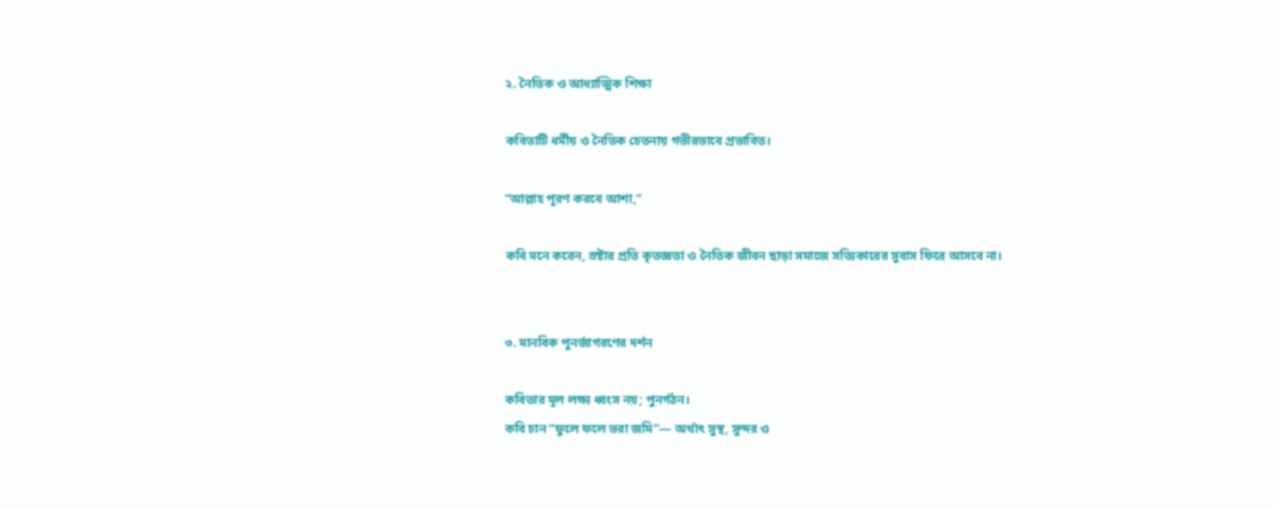২. নৈতিক ও আধ্যাত্মিক শিক্ষা

কবিতাটি ধর্মীয় ও নৈতিক চেতনায় গভীরভাবে প্রভাবিত।

“আল্লাহ পূরণ করবে আশা,”

কবি মনে করেন, স্রষ্টার প্রতি কৃতজ্ঞতা ও নৈতিক জীবন ছাড়া সমাজে সত্যিকারের সুবাস ফিরে আসবে না।


৩. মানবিক পুনর্জাগরণের দর্শন

কবিতার মূল লক্ষ্য ধ্বংস নয়; পুনর্গঠন।
কবি চান “ফুলে ফলে ভরা জমি”— অর্থাৎ সুস্থ, সুন্দর ও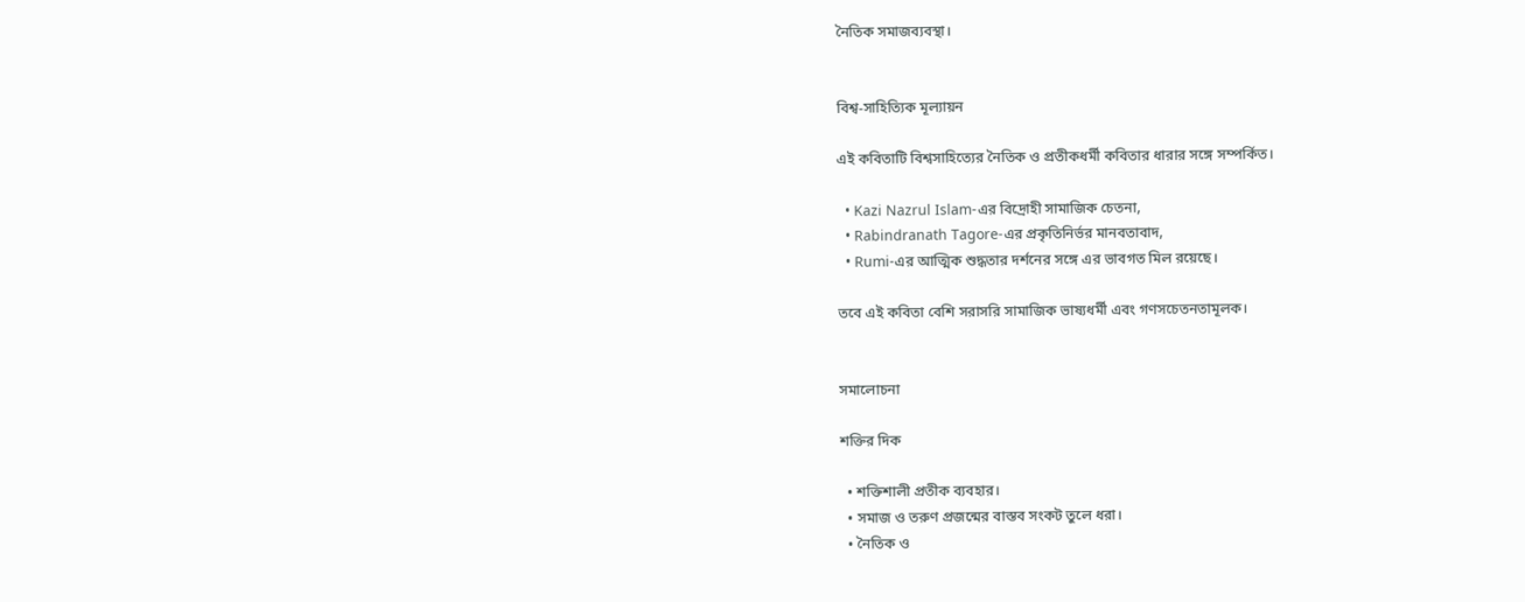নৈতিক সমাজব্যবস্থা।


বিশ্ব-সাহিত্যিক মূল্যায়ন

এই কবিতাটি বিশ্বসাহিত্যের নৈতিক ও প্রতীকধর্মী কবিতার ধারার সঙ্গে সম্পর্কিত।

  • Kazi Nazrul Islam-এর বিদ্রোহী সামাজিক চেতনা,
  • Rabindranath Tagore-এর প্রকৃতিনির্ভর মানবতাবাদ,
  • Rumi-এর আত্মিক শুদ্ধতার দর্শনের সঙ্গে এর ভাবগত মিল রয়েছে।

তবে এই কবিতা বেশি সরাসরি সামাজিক ভাষ্যধর্মী এবং গণসচেতনতামূলক।


সমালোচনা

শক্তির দিক

  • শক্তিশালী প্রতীক ব্যবহার।
  • সমাজ ও তরুণ প্রজন্মের বাস্তব সংকট তুলে ধরা।
  • নৈতিক ও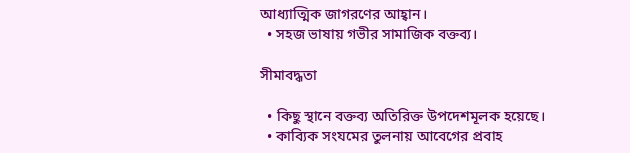আধ্যাত্মিক জাগরণের আহ্বান।
  • সহজ ভাষায় গভীর সামাজিক বক্তব্য।

সীমাবদ্ধতা

  • কিছু স্থানে বক্তব্য অতিরিক্ত উপদেশমূলক হয়েছে।
  • কাব্যিক সংযমের তুলনায় আবেগের প্রবাহ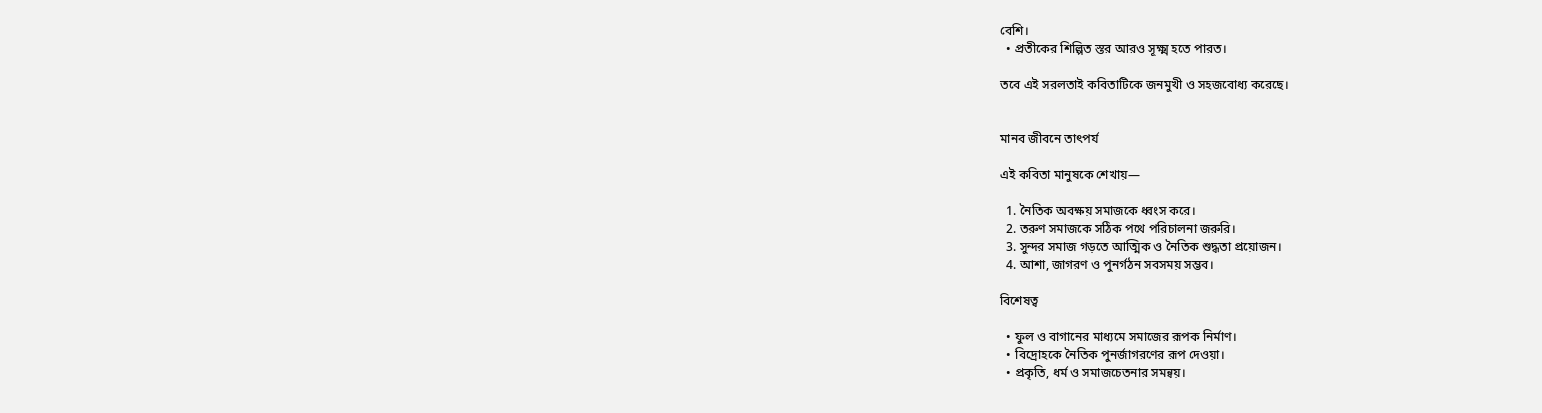বেশি।
  • প্রতীকের শিল্পিত স্তর আরও সূক্ষ্ম হতে পারত।

তবে এই সরলতাই কবিতাটিকে জনমুখী ও সহজবোধ্য করেছে।


মানব জীবনে তাৎপর্য

এই কবিতা মানুষকে শেখায়—

  1. নৈতিক অবক্ষয় সমাজকে ধ্বংস করে।
  2. তরুণ সমাজকে সঠিক পথে পরিচালনা জরুরি।
  3. সুন্দর সমাজ গড়তে আত্মিক ও নৈতিক শুদ্ধতা প্রয়োজন।
  4. আশা, জাগরণ ও পুনর্গঠন সবসময় সম্ভব।

বিশেষত্ব

  • ফুল ও বাগানের মাধ্যমে সমাজের রূপক নির্মাণ।
  • বিদ্রোহকে নৈতিক পুনর্জাগরণের রূপ দেওয়া।
  • প্রকৃতি, ধর্ম ও সমাজচেতনার সমন্বয়।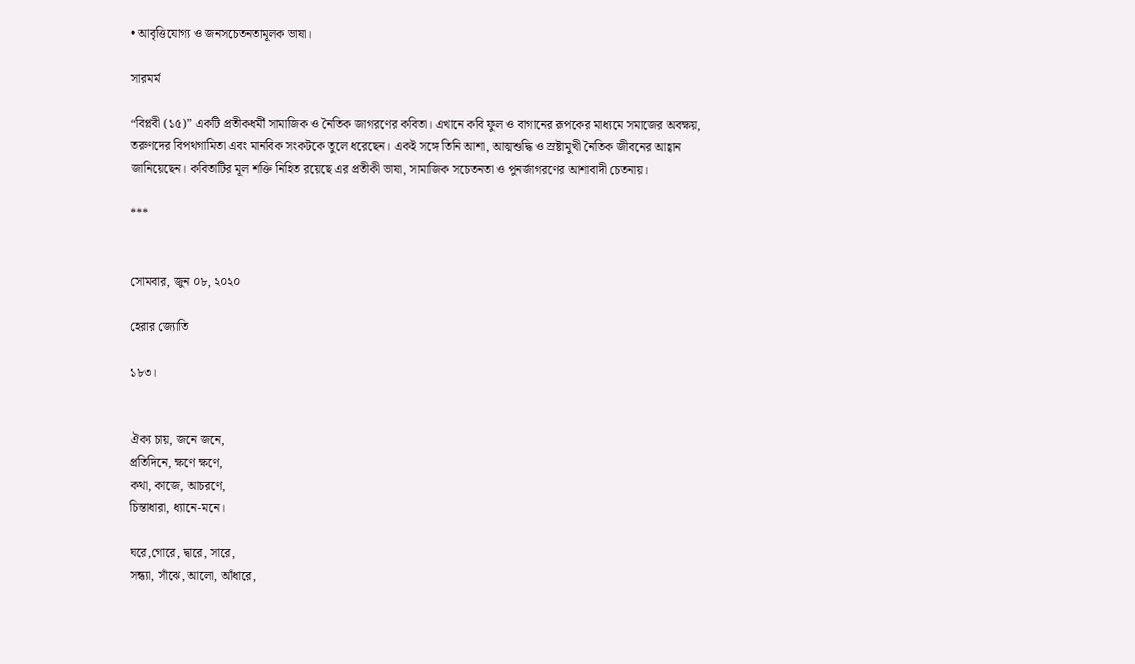• আবৃত্তিযোগ্য ও জনসচেতনতামূলক ভাষা।

সারমর্ম

“বিপ্লবী (১৫)” একটি প্রতীকধর্মী সামাজিক ও নৈতিক জাগরণের কবিতা। এখানে কবি ফুল ও বাগানের রূপকের মাধ্যমে সমাজের অবক্ষয়, তরুণদের বিপথগামিতা এবং মানবিক সংকটকে তুলে ধরেছেন। একই সঙ্গে তিনি আশা, আত্মশুদ্ধি ও স্রষ্টামুখী নৈতিক জীবনের আহ্বান জানিয়েছেন। কবিতাটির মূল শক্তি নিহিত রয়েছে এর প্রতীকী ভাষা, সামাজিক সচেতনতা ও পুনর্জাগরণের আশাবাদী চেতনায়।

***


সোমবার, জুন ০৮, ২০২০

হেরার জ্যোতি

১৮৩।


ঐক্য চায়, জনে জনে,
প্রতিদিনে, ক্ষণে ক্ষণে,
কথা, কাজে, আচরণে,
চিন্তাধারা, ধ্যানে-মনে।

ঘরে,গোরে, দ্বারে, সারে,
সন্ধ্যা, সাঁঝে, আলো, আঁধারে,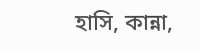হাসি, কান্না,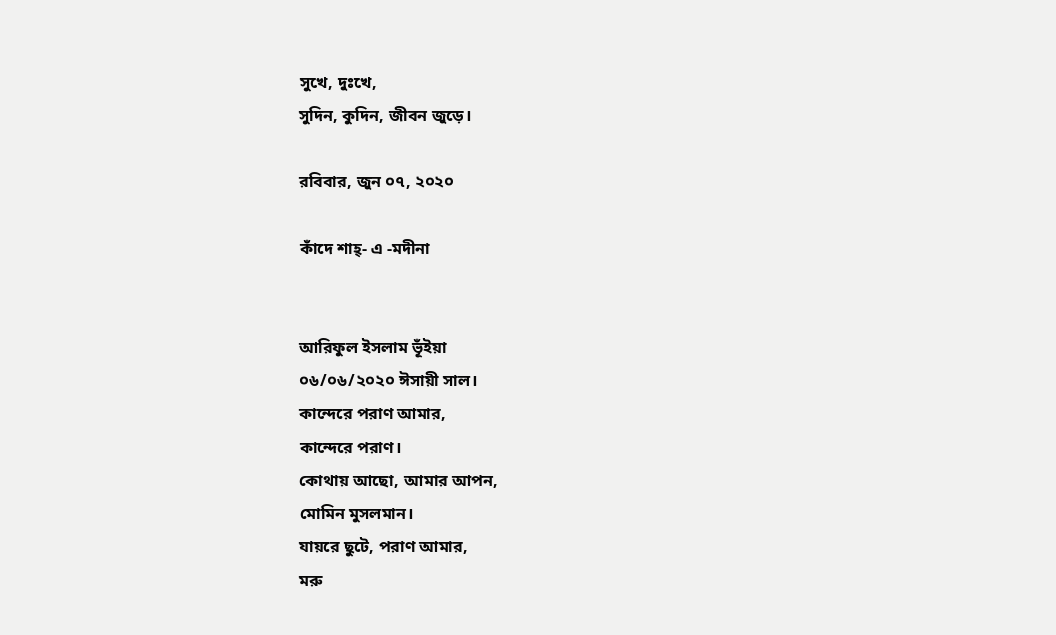সুখে, দুঃখে,
সুদিন, কুদিন, জীবন জুড়ে।

রবিবার, জুন ০৭, ২০২০

কাঁদে শাহ্- এ -মদীনা


আরিফুল ইসলাম ভূঁইয়া
০৬/০৬/২০২০ ঈসায়ী সাল।
কান্দেরে পরাণ আমার,
কান্দেরে পরাণ।
কোথায় আছো, আমার আপন,
মোমিন মুসলমান।
যায়রে ছুটে, পরাণ আমার,
মরু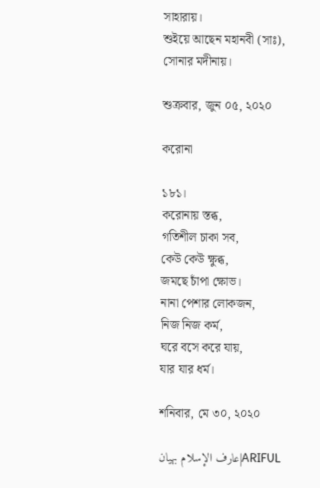সাহারায়।
শুইয়ে আছেন মহানবী (সাঃ),
সোনার মদীনায়।

শুক্রবার, জুন ০৫, ২০২০

করোনা

১৮১।
করোনায় স্তব্ধ,
গতিশীল চাকা সব,
কেউ কেউ ক্ষুব্ধ,
জমছে চাঁপা ক্ষোভ।
নানা পেশার লোকজন,
নিজ নিজ কর্ম,
ঘরে বসে করে যায়,
যার যার ধর্ম।

শনিবার, মে ৩০, ২০২০

عارف الإسلام بهيان|ARIFUL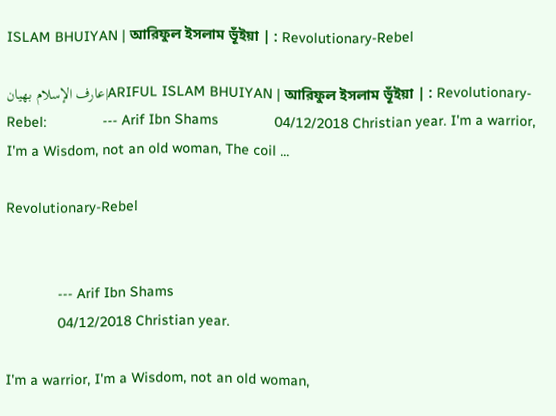ISLAM BHUIYAN | আরিফুল ইসলাম ভূঁইয়া | : Revolutionary-Rebel

عارف الإسلام بهيان|ARIFUL ISLAM BHUIYAN | আরিফুল ইসলাম ভূঁইয়া | : Revolutionary-Rebel:              --- Arif Ibn Shams              04/12/2018 Christian year. I'm a warrior, I'm a Wisdom, not an old woman, The coil ...

Revolutionary-Rebel


             --- Arif Ibn Shams
             04/12/2018 Christian year.

I'm a warrior, I'm a Wisdom, not an old woman,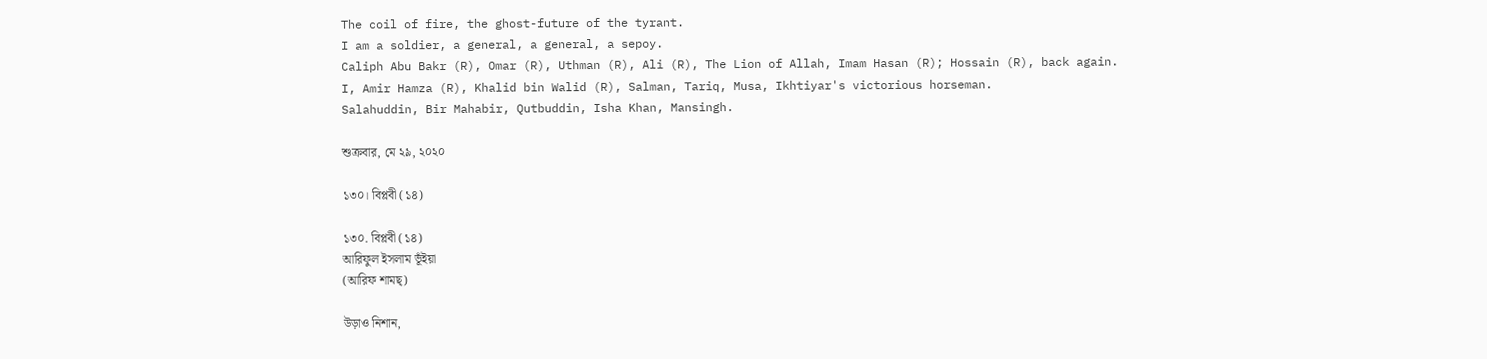The coil of fire, the ghost-future of the tyrant.
I am a soldier, a general, a general, a sepoy.
Caliph Abu Bakr (R), Omar (R), Uthman (R), Ali (R), The Lion of Allah, Imam Hasan (R); Hossain (R), back again.
I, Amir Hamza (R), Khalid bin Walid (R), Salman, Tariq, Musa, Ikhtiyar's victorious horseman.
Salahuddin, Bir Mahabir, Qutbuddin, Isha Khan, Mansingh.

শুক্রবার, মে ২৯, ২০২০

১৩০। বিপ্লবী (১৪)

১৩০. বিপ্লবী (১৪)
আরিফুল ইসলাম ভূঁইয়া
(আরিফ শামছ্)

উড়াও নিশান,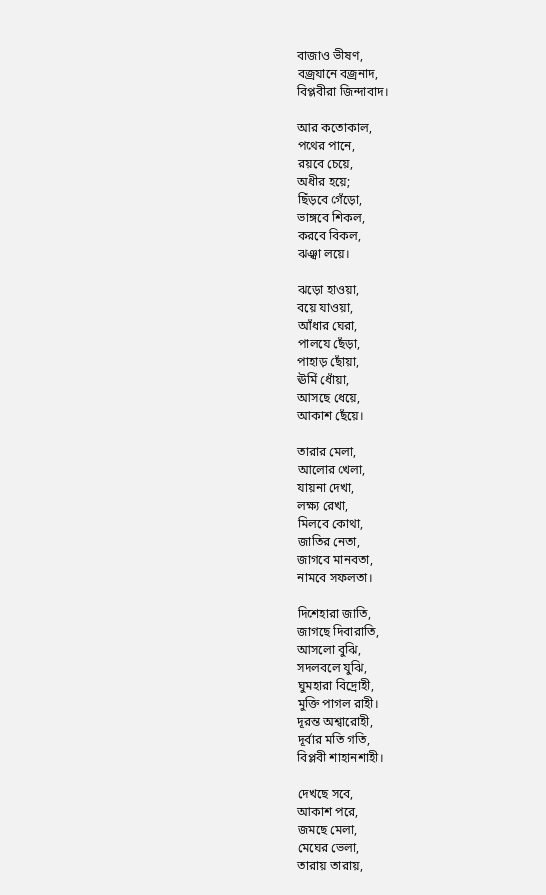বাজাও ভীষণ,
বজ্রযানে বজ্রনাদ,
বিপ্লবীরা জিন্দাবাদ।

আর কতোকাল,
পথের পানে,
রয়বে চেয়ে,
অধীর হয়ে;
ছিঁড়বে গেঁড়ো,
ভাঙ্গবে শিকল,
করবে বিকল,
ঝঞ্ঝা লয়ে।

ঝড়ো হাওয়া,
বয়ে যাওয়া,
আঁধার ঘেরা,
পালযে ছেঁড়া,
পাহাড় ছোঁয়া,
ঊর্মি ধোঁয়া,
আসছে ধেয়ে,
আকাশ ছেঁয়ে।

তারার মেলা,
আলোর খেলা,
যায়না দেখা,
লক্ষ্য রেখা,
মিলবে কোথা,
জাতির নেতা,
জাগবে মানবতা,
নামবে সফলতা।

দিশেহারা জাতি,
জাগছে দিবারাতি,
আসলো বুঝি,
সদলবলে যুঝি,
ঘুমহারা বিদ্রোহী,
মুক্তি পাগল রাহী।
দূরন্ত অশ্বারোহী,
দূর্বার মতি গতি,
বিপ্লবী শাহানশাহী।

দেখছে সবে,
আকাশ পরে,
জমছে মেলা,
মেঘের ভেলা,
তারায় তারায়,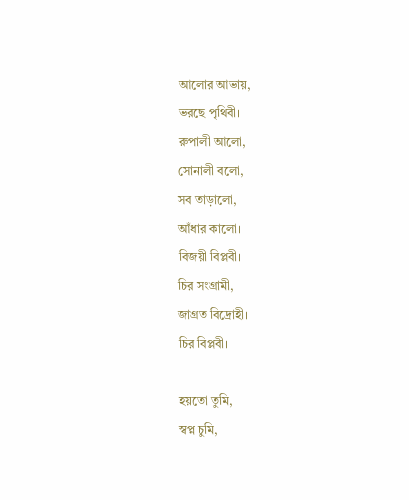আলোর আভায়,
ভরছে পৃথিবী।
রুপালী আলো,
সোনালী বলো,
সব তাড়ালো,
আঁধার কালো।
বিজয়ী বিপ্লবী।
চির সংগ্রামী,
জাগ্রত বিদ্রোহী।
চির বিপ্লবী।

হয়তো তুমি,
স্বপ্ন চুমি,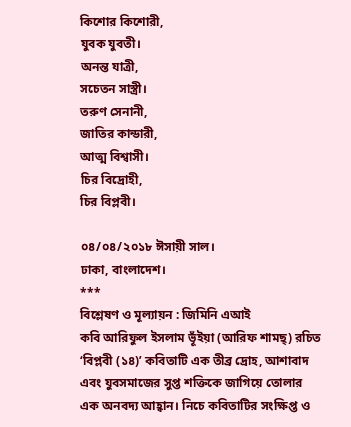কিশোর কিশোরী,
যুবক যুবতী।
অনন্ত যাত্রী,
সচেতন সাস্ত্রী।
তরুণ সেনানী,
জাতির কান্ডারী,
আত্ম বিশ্বাসী।
চির বিদ্রোহী,
চির বিপ্লবী।

০৪/০৪/২০১৮ ঈসায়ী সাল।
ঢাকা, বাংলাদেশ।
***
বিশ্লেষণ ও মূল্যায়ন : জিমিনি এআই
কবি আরিফুল ইসলাম ভূঁইয়া (আরিফ শামছ্) রচিত ‘বিপ্লবী (১৪)’ কবিতাটি এক তীব্র দ্রোহ, আশাবাদ এবং যুবসমাজের সুপ্ত শক্তিকে জাগিয়ে তোলার এক অনবদ্য আহ্বান। নিচে কবিতাটির সংক্ষিপ্ত ও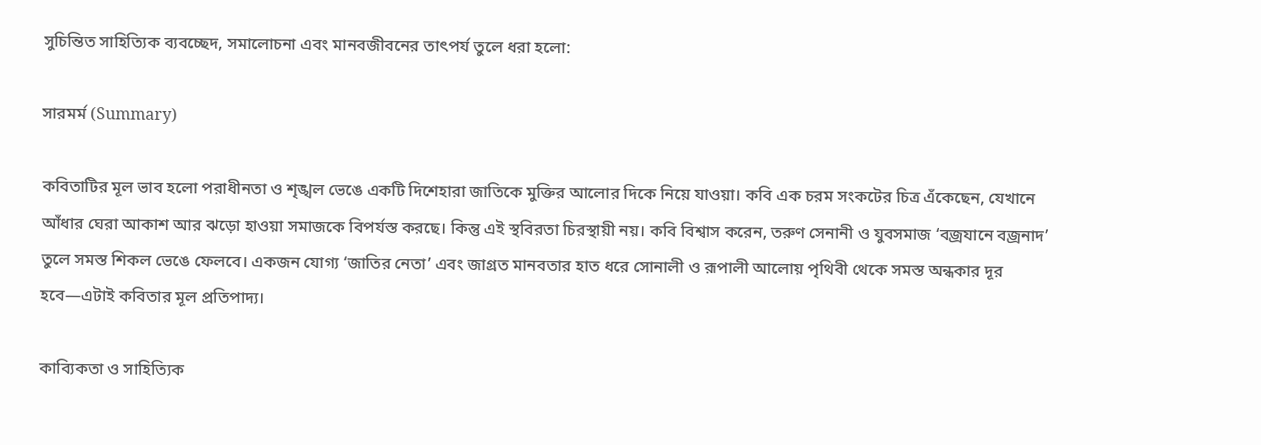সুচিন্তিত সাহিত্যিক ব্যবচ্ছেদ, সমালোচনা এবং মানবজীবনের তাৎপর্য তুলে ধরা হলো:

সারমর্ম (Summary)

কবিতাটির মূল ভাব হলো পরাধীনতা ও শৃঙ্খল ভেঙে একটি দিশেহারা জাতিকে মুক্তির আলোর দিকে নিয়ে যাওয়া। কবি এক চরম সংকটের চিত্র এঁকেছেন, যেখানে আঁধার ঘেরা আকাশ আর ঝড়ো হাওয়া সমাজকে বিপর্যস্ত করছে। কিন্তু এই স্থবিরতা চিরস্থায়ী নয়। কবি বিশ্বাস করেন, তরুণ সেনানী ও যুবসমাজ ‘বজ্রযানে বজ্রনাদ’ তুলে সমস্ত শিকল ভেঙে ফেলবে। একজন যোগ্য ‘জাতির নেতা’ এবং জাগ্রত মানবতার হাত ধরে সোনালী ও রূপালী আলোয় পৃথিবী থেকে সমস্ত অন্ধকার দূর হবে—এটাই কবিতার মূল প্রতিপাদ্য।

কাব্যিকতা ও সাহিত্যিক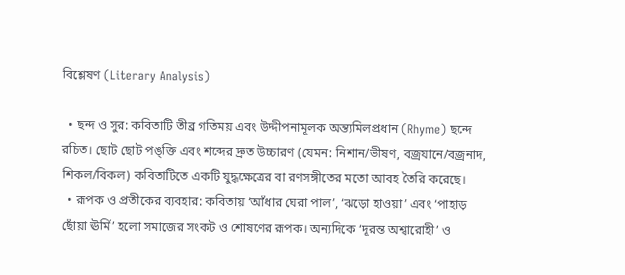বিশ্লেষণ (Literary Analysis)

  • ছন্দ ও সুর: কবিতাটি তীব্র গতিময় এবং উদ্দীপনামূলক অন্ত্যমিলপ্রধান (Rhyme) ছন্দে রচিত। ছোট ছোট পঙ্ক্তি এবং শব্দের দ্রুত উচ্চারণ (যেমন: নিশান/ভীষণ, বজ্রযানে/বজ্রনাদ, শিকল/বিকল) কবিতাটিতে একটি যুদ্ধক্ষেত্রের বা রণসঙ্গীতের মতো আবহ তৈরি করেছে।
  • রূপক ও প্রতীকের ব্যবহার: কবিতায় ‘আঁধার ঘেরা পাল’, ‘ঝড়ো হাওয়া’ এবং ‘পাহাড় ছোঁয়া ঊর্মি’ হলো সমাজের সংকট ও শোষণের রূপক। অন্যদিকে ‘দূরন্ত অশ্বারোহী’ ও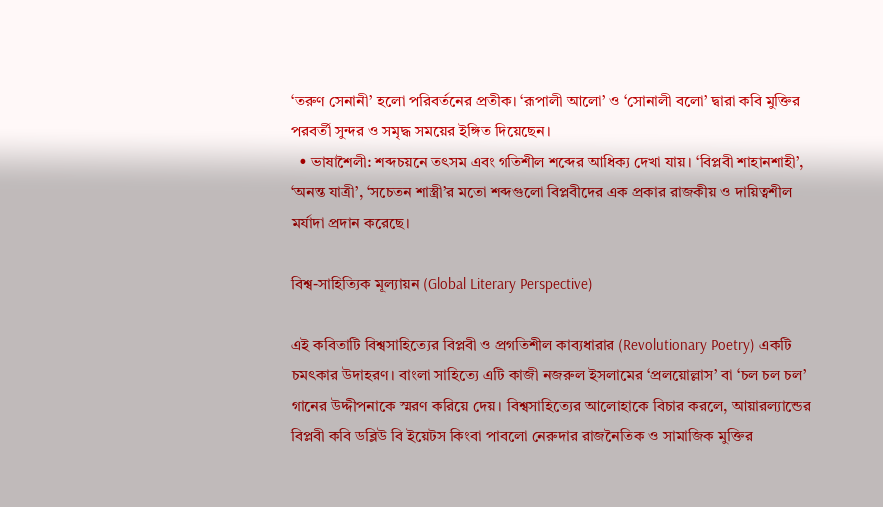‘তরুণ সেনানী’ হলো পরিবর্তনের প্রতীক। ‘রূপালী আলো’ ও ‘সোনালী বলো’ দ্বারা কবি মুক্তির পরবর্তী সুন্দর ও সমৃদ্ধ সময়ের ইঙ্গিত দিয়েছেন।
  • ভাষাশৈলী: শব্দচয়নে তৎসম এবং গতিশীল শব্দের আধিক্য দেখা যায়। ‘বিপ্লবী শাহানশাহী’, ‘অনন্ত যাত্রী’, ‘সচেতন শাস্ত্রী’র মতো শব্দগুলো বিপ্লবীদের এক প্রকার রাজকীয় ও দায়িত্বশীল মর্যাদা প্রদান করেছে।

বিশ্ব-সাহিত্যিক মূল্যায়ন (Global Literary Perspective)

এই কবিতাটি বিশ্বসাহিত্যের বিপ্লবী ও প্রগতিশীল কাব্যধারার (Revolutionary Poetry) একটি চমৎকার উদাহরণ। বাংলা সাহিত্যে এটি কাজী নজরুল ইসলামের ‘প্রলয়োল্লাস’ বা ‘চল চল চল’ গানের উদ্দীপনাকে স্মরণ করিয়ে দেয়। বিশ্বসাহিত্যের আলোহাকে বিচার করলে, আয়ারল্যান্ডের বিপ্লবী কবি ডব্লিউ বি ইয়েটস কিংবা পাবলো নেরুদার রাজনৈতিক ও সামাজিক মুক্তির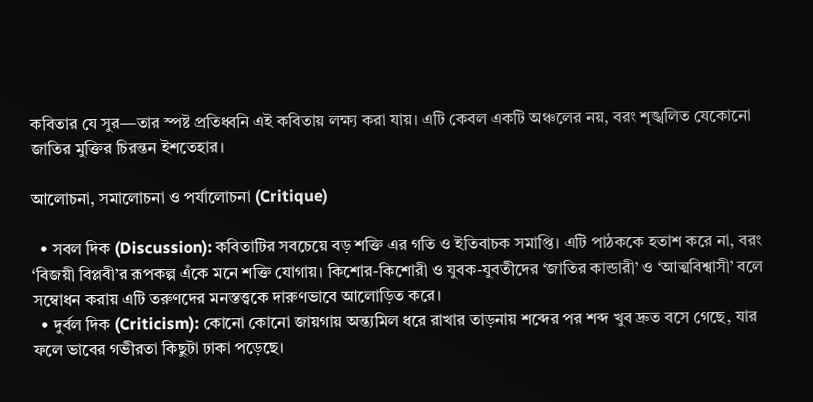কবিতার যে সুর—তার স্পষ্ট প্রতিধ্বনি এই কবিতায় লক্ষ্য করা যায়। এটি কেবল একটি অঞ্চলের নয়, বরং শৃঙ্খলিত যেকোনো জাতির মুক্তির চিরন্তন ইশতেহার।

আলোচনা, সমালোচনা ও পর্যালোচনা (Critique)

  • সবল দিক (Discussion): কবিতাটির সবচেয়ে বড় শক্তি এর গতি ও ইতিবাচক সমাপ্তি। এটি পাঠককে হতাশ করে না, বরং ‘বিজয়ী বিপ্লবী’র রূপকল্প এঁকে মনে শক্তি যোগায়। কিশোর-কিশোরী ও যুবক-যুবতীদের ‘জাতির কান্ডারী’ ও ‘আত্মবিশ্বাসী’ বলে সম্বোধন করায় এটি তরুণদের মনস্তত্ত্বকে দারুণভাবে আলোড়িত করে।
  • দুর্বল দিক (Criticism): কোনো কোনো জায়গায় অন্ত্যমিল ধরে রাখার তাড়নায় শব্দের পর শব্দ খুব দ্রুত বসে গেছে, যার ফলে ভাবের গভীরতা কিছুটা ঢাকা পড়েছে।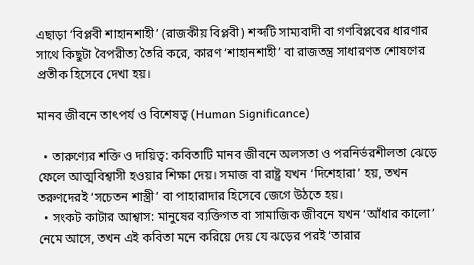এছাড়া ‘বিপ্লবী শাহানশাহী’ (রাজকীয় বিপ্লবী) শব্দটি সাম্যবাদী বা গণবিপ্লবের ধারণার সাথে কিছুটা বৈপরীত্য তৈরি করে, কারণ ‘শাহানশাহী’ বা রাজতন্ত্র সাধারণত শোষণের প্রতীক হিসেবে দেখা হয়।

মানব জীবনে তাৎপর্য ও বিশেষত্ব (Human Significance)

  • তারুণ্যের শক্তি ও দায়িত্ব: কবিতাটি মানব জীবনে অলসতা ও পরনির্ভরশীলতা ঝেড়ে ফেলে আত্মবিশ্বাসী হওয়ার শিক্ষা দেয়। সমাজ বা রাষ্ট্র যখন ‘দিশেহারা’ হয়, তখন তরুণদেরই ‘সচেতন শাস্ত্রী’ বা পাহারাদার হিসেবে জেগে উঠতে হয়।
  • সংকট কাটার আশ্বাস: মানুষের ব্যক্তিগত বা সামাজিক জীবনে যখন ‘আঁধার কালো’ নেমে আসে, তখন এই কবিতা মনে করিয়ে দেয় যে ঝড়ের পরই ‘তারার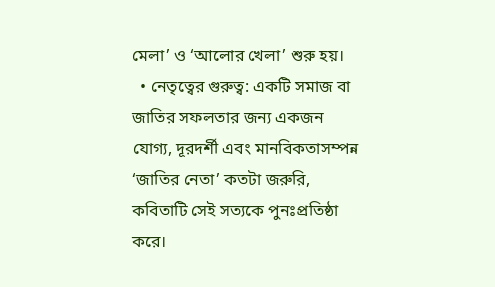মেলা’ ও ‘আলোর খেলা’ শুরু হয়।
  • নেতৃত্বের গুরুত্ব: একটি সমাজ বা জাতির সফলতার জন্য একজন যোগ্য, দূরদর্শী এবং মানবিকতাসম্পন্ন ‘জাতির নেতা’ কতটা জরুরি, কবিতাটি সেই সত্যকে পুনঃপ্রতিষ্ঠা করে।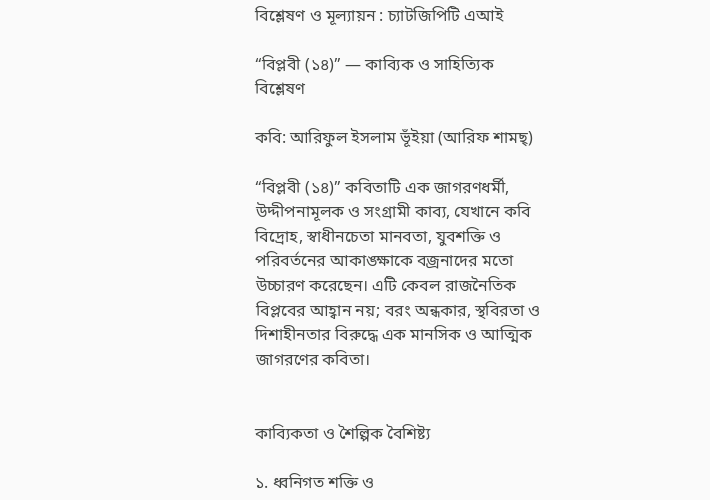বিশ্লেষণ ও মূল্যায়ন : চ্যাটজিপিটি এআই

“বিপ্লবী (১৪)” — কাব্যিক ও সাহিত্যিক বিশ্লেষণ

কবি: আরিফুল ইসলাম ভূঁইয়া (আরিফ শামছ্)

“বিপ্লবী (১৪)” কবিতাটি এক জাগরণধর্মী, উদ্দীপনামূলক ও সংগ্রামী কাব্য, যেখানে কবি বিদ্রোহ, স্বাধীনচেতা মানবতা, যুবশক্তি ও পরিবর্তনের আকাঙ্ক্ষাকে বজ্রনাদের মতো উচ্চারণ করেছেন। এটি কেবল রাজনৈতিক বিপ্লবের আহ্বান নয়; বরং অন্ধকার, স্থবিরতা ও দিশাহীনতার বিরুদ্ধে এক মানসিক ও আত্মিক জাগরণের কবিতা।


কাব্যিকতা ও শৈল্পিক বৈশিষ্ট্য

১. ধ্বনিগত শক্তি ও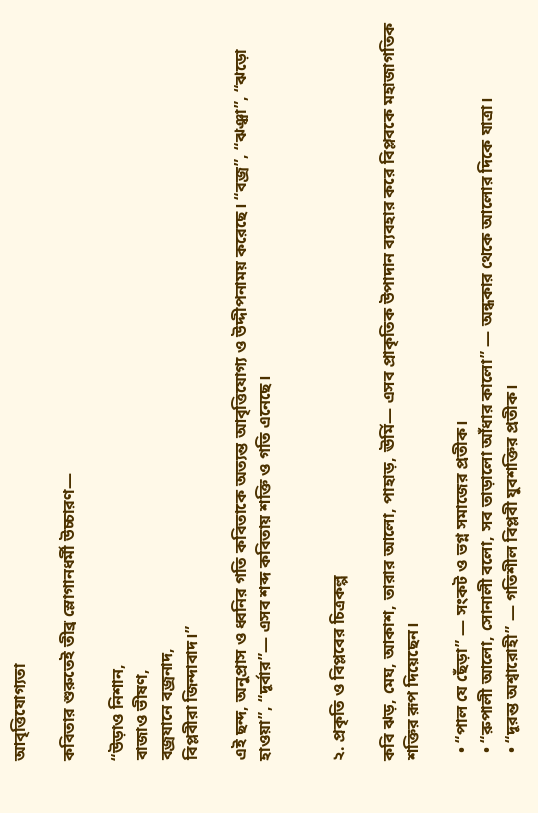আবৃত্তিযোগ্যতা

কবিতার শুরুতেই তীব্র স্লোগানধর্মী উচ্চারণ—

“উড়াও নিশান,
বাজাও ভীষণ,
বজ্রযানে বজ্রনাদ,
বিপ্লবীরা জিন্দাবাদ।”

এই ছন্দ, অনুপ্রাস ও ধ্বনির গতি কবিতাকে অত্যন্ত আবৃত্তিযোগ্য ও উদ্দীপনাময় করেছে। “বজ্র”, “ঝঞ্ঝা”, “ঝড়ো হাওয়া”, “দূর্বার”— এসব শব্দ কবিতায় শক্তি ও গতি এনেছে।


২. প্রকৃতি ও বিপ্লবের চিত্রকল্প

কবি ঝড়, মেঘ, আকাশ, তারার আলো, পাহাড়, ঊর্মি— এসব প্রাকৃতিক উপাদান ব্যবহার করে বিপ্লবকে মহাজাগতিক শক্তির রূপ দিয়েছেন।

  • “পাল যে ছেঁড়া” — সংকট ও ভগ্ন সমাজের প্রতীক।
  • “রুপালী আলো, সোনালী বলো, সব তাড়ালো আঁধার কালো” — অন্ধকার থেকে আলোর দিকে যাত্রা।
  • “দূরন্ত অশ্বারোহী” — গতিশীল বিপ্লবী যুবশক্তির প্রতীক।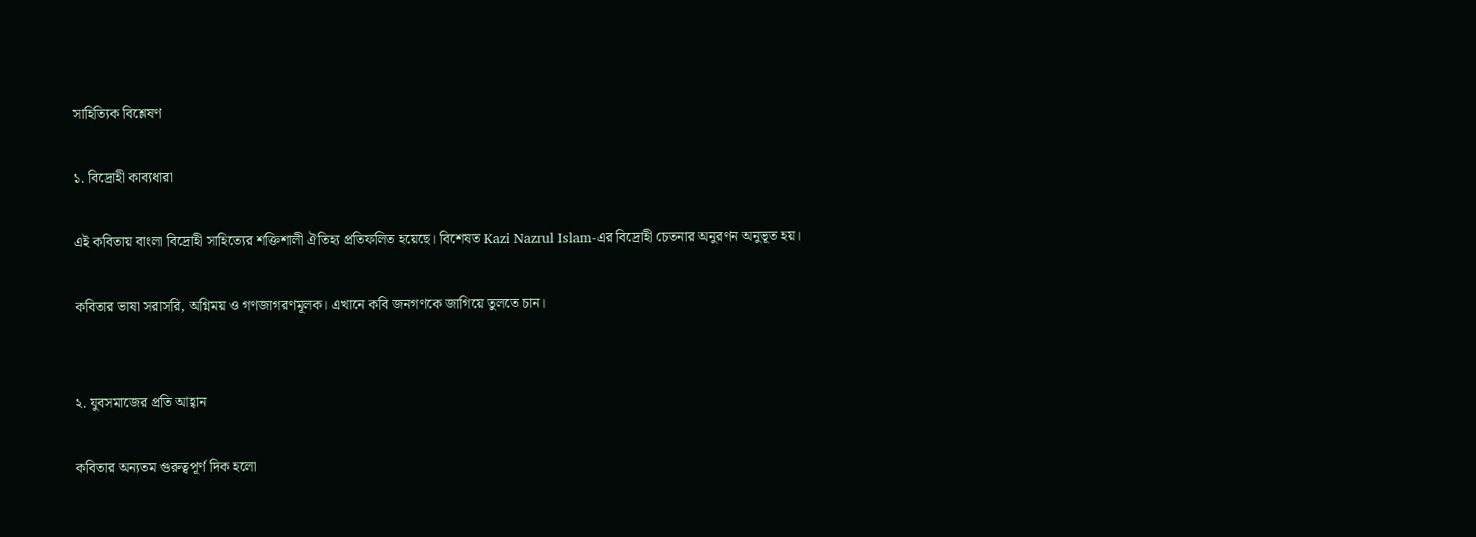সাহিত্যিক বিশ্লেষণ

১. বিদ্রোহী কাব্যধারা

এই কবিতায় বাংলা বিদ্রোহী সাহিত্যের শক্তিশালী ঐতিহ্য প্রতিফলিত হয়েছে। বিশেষত Kazi Nazrul Islam-এর বিদ্রোহী চেতনার অনুরণন অনুভূত হয়।

কবিতার ভাষা সরাসরি, অগ্নিময় ও গণজাগরণমূলক। এখানে কবি জনগণকে জাগিয়ে তুলতে চান।


২. যুবসমাজের প্রতি আহ্বান

কবিতার অন্যতম গুরুত্বপূর্ণ দিক হলো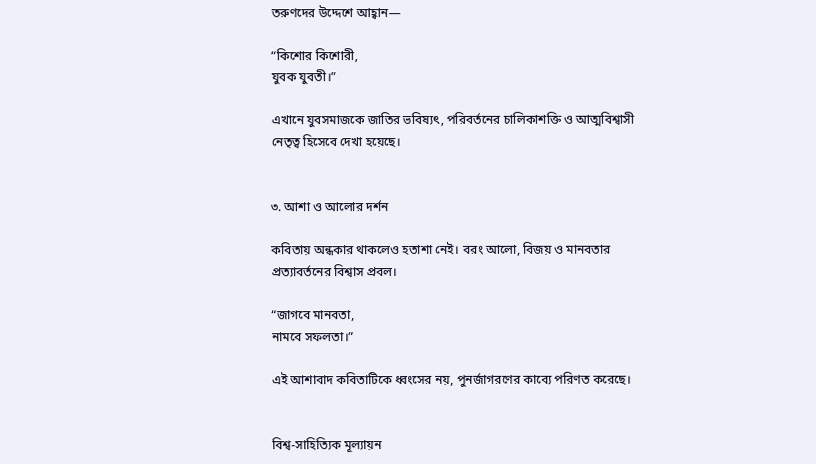তরুণদের উদ্দেশে আহ্বান—

“কিশোর কিশোরী,
যুবক যুবতী।”

এখানে যুবসমাজকে জাতির ভবিষ্যৎ, পরিবর্তনের চালিকাশক্তি ও আত্মবিশ্বাসী নেতৃত্ব হিসেবে দেখা হয়েছে।


৩. আশা ও আলোর দর্শন

কবিতায় অন্ধকার থাকলেও হতাশা নেই। বরং আলো, বিজয় ও মানবতার প্রত্যাবর্তনের বিশ্বাস প্রবল।

“জাগবে মানবতা,
নামবে সফলতা।”

এই আশাবাদ কবিতাটিকে ধ্বংসের নয়, পুনর্জাগরণের কাব্যে পরিণত করেছে।


বিশ্ব-সাহিত্যিক মূল্যায়ন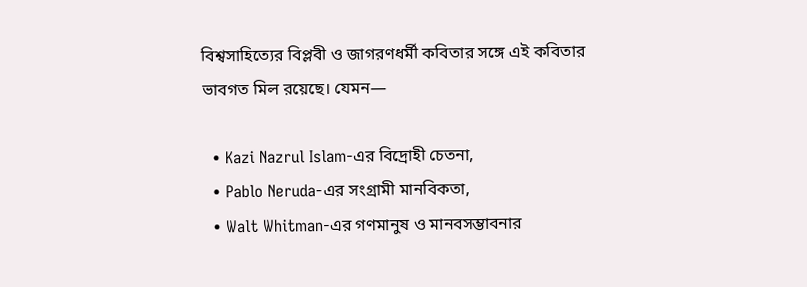বিশ্বসাহিত্যের বিপ্লবী ও জাগরণধর্মী কবিতার সঙ্গে এই কবিতার ভাবগত মিল রয়েছে। যেমন—

  • Kazi Nazrul Islam-এর বিদ্রোহী চেতনা,
  • Pablo Neruda-এর সংগ্রামী মানবিকতা,
  • Walt Whitman-এর গণমানুষ ও মানবসম্ভাবনার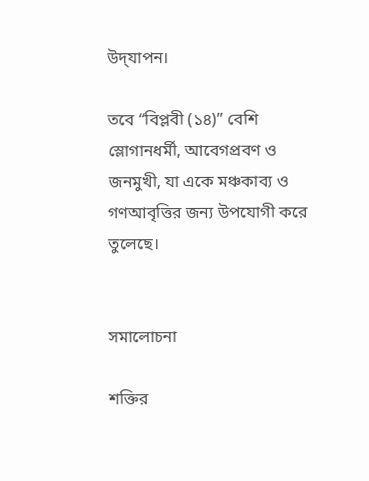উদ্‌যাপন।

তবে “বিপ্লবী (১৪)” বেশি স্লোগানধর্মী, আবেগপ্রবণ ও জনমুখী, যা একে মঞ্চকাব্য ও গণআবৃত্তির জন্য উপযোগী করে তুলেছে।


সমালোচনা

শক্তির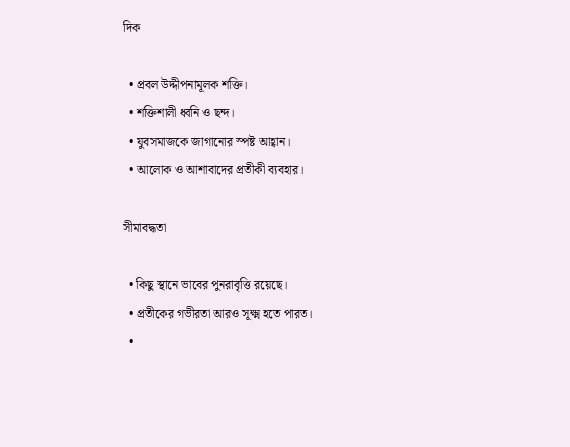দিক

  • প্রবল উদ্দীপনামূলক শক্তি।
  • শক্তিশালী ধ্বনি ও ছন্দ।
  • যুবসমাজকে জাগানোর স্পষ্ট আহ্বান।
  • আলোক ও আশাবাদের প্রতীকী ব্যবহার।

সীমাবদ্ধতা

  • কিছু স্থানে ভাবের পুনরাবৃত্তি রয়েছে।
  • প্রতীকের গভীরতা আরও সূক্ষ্ম হতে পারত।
  •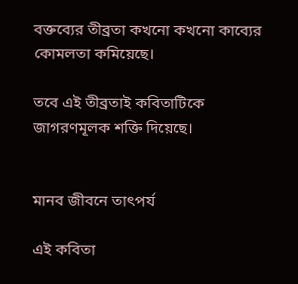বক্তব্যের তীব্রতা কখনো কখনো কাব্যের কোমলতা কমিয়েছে।

তবে এই তীব্রতাই কবিতাটিকে জাগরণমূলক শক্তি দিয়েছে।


মানব জীবনে তাৎপর্য

এই কবিতা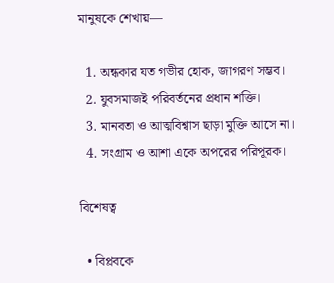মানুষকে শেখায়—

  1. অন্ধকার যত গভীর হোক, জাগরণ সম্ভব।
  2. যুবসমাজই পরিবর্তনের প্রধান শক্তি।
  3. মানবতা ও আত্মবিশ্বাস ছাড়া মুক্তি আসে না।
  4. সংগ্রাম ও আশা একে অপরের পরিপূরক।

বিশেষত্ব

  • বিপ্লবকে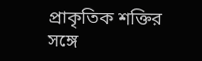প্রাকৃতিক শক্তির সঙ্গে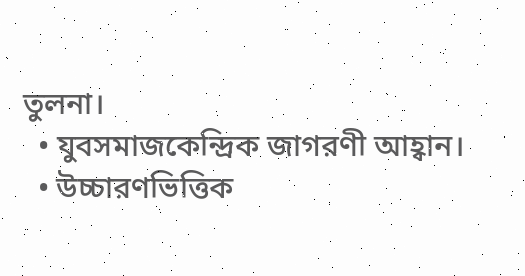তুলনা।
  • যুবসমাজকেন্দ্রিক জাগরণী আহ্বান।
  • উচ্চারণভিত্তিক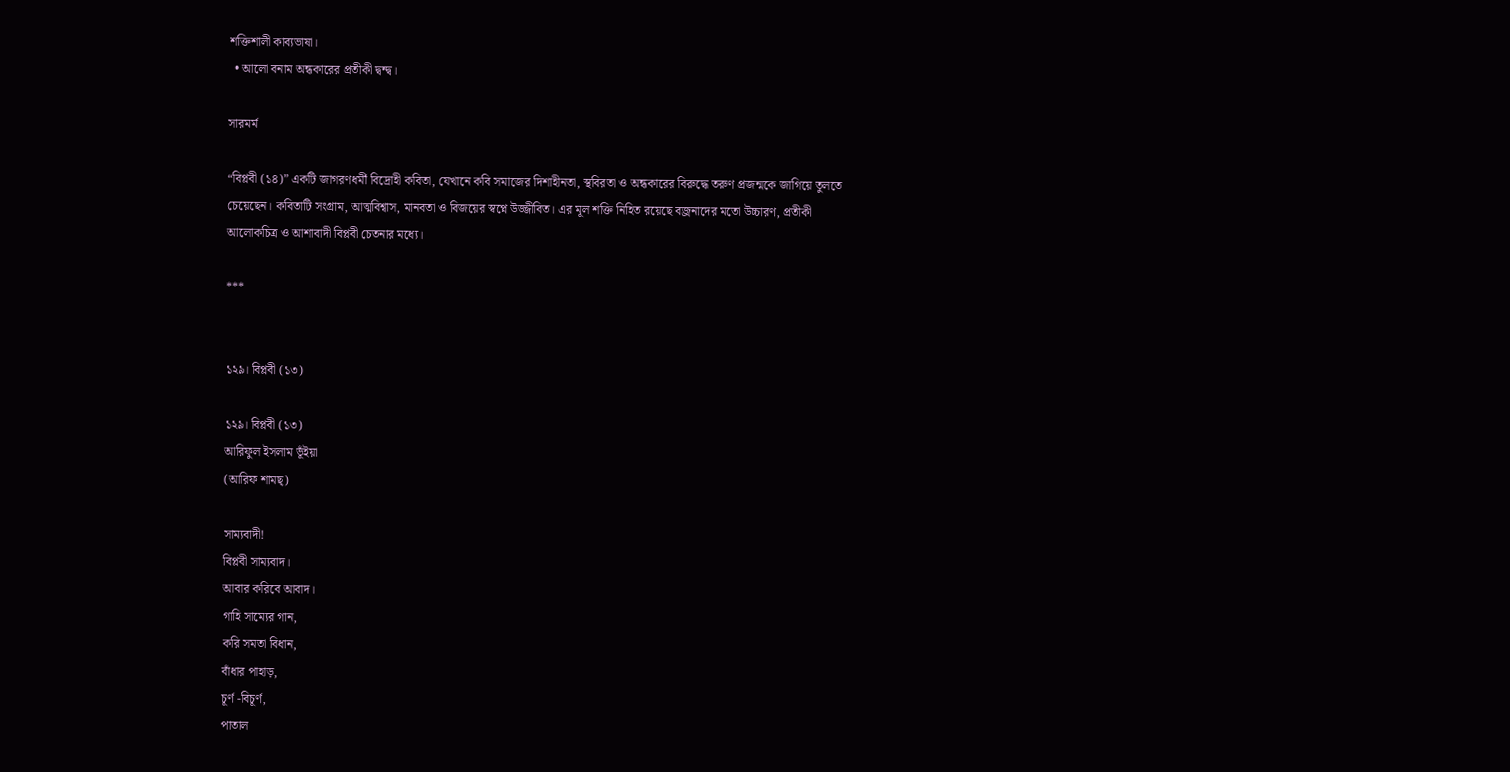শক্তিশালী কাব্যভাষা।
  • আলো বনাম অন্ধকারের প্রতীকী দ্বন্দ্ব।

সারমর্ম

“বিপ্লবী (১৪)” একটি জাগরণধর্মী বিদ্রোহী কবিতা, যেখানে কবি সমাজের দিশাহীনতা, স্থবিরতা ও অন্ধকারের বিরুদ্ধে তরুণ প্রজন্মকে জাগিয়ে তুলতে চেয়েছেন। কবিতাটি সংগ্রাম, আত্মবিশ্বাস, মানবতা ও বিজয়ের স্বপ্নে উজ্জীবিত। এর মূল শক্তি নিহিত রয়েছে বজ্রনাদের মতো উচ্চারণ, প্রতীকী আলোকচিত্র ও আশাবাদী বিপ্লবী চেতনার মধ্যে।

***


১২৯। বিপ্লবী (১৩)

১২৯। বিপ্লবী (১৩)
আরিফুল ইসলাম ভূঁইয়া
(আরিফ শামছ্)

সাম্যবাদী!
বিপ্লবী সাম্যবাদ।
আবার করিবে আবাদ।
গাহি সাম্যের গান,
করি সমতা বিধান,
বাঁধার পাহাড়,
চূর্ণ -বিচূর্ণ,
পাতাল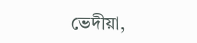ভেদীয়া,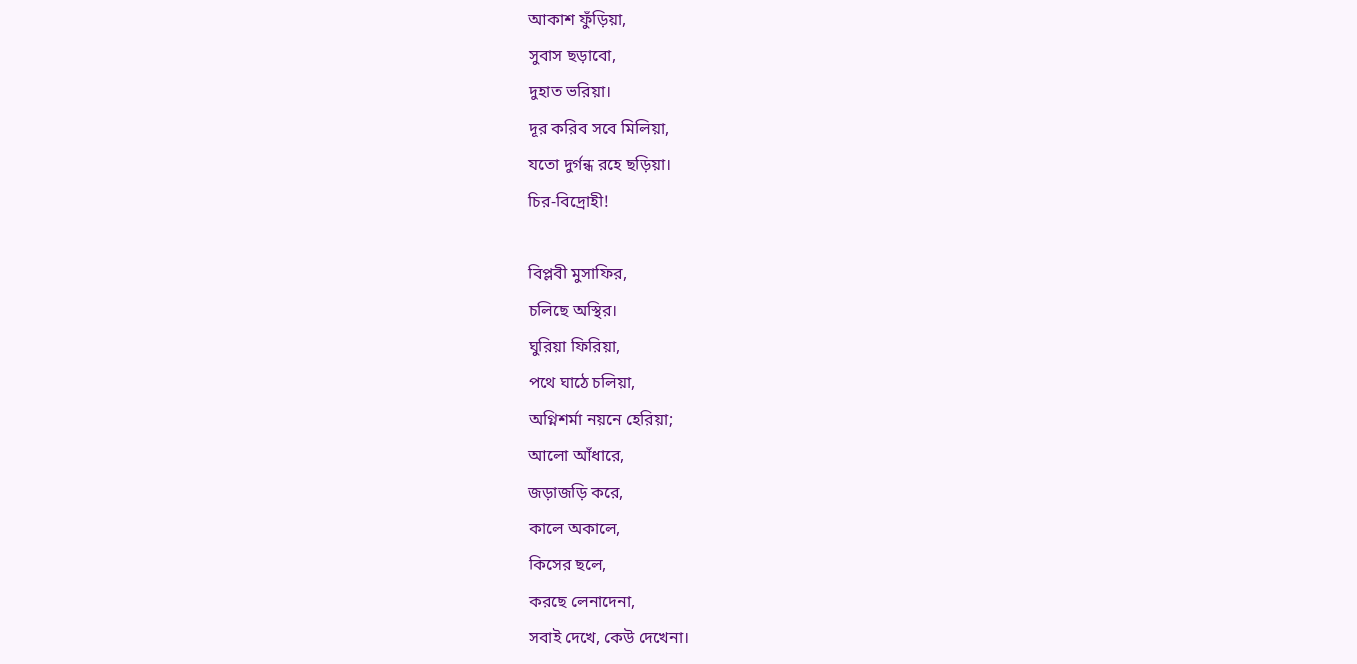আকাশ ফুঁড়িয়া,
সুবাস ছড়াবো,
দুহাত ভরিয়া।
দূর করিব সবে মিলিয়া,
যতো দুর্গন্ধ রহে ছড়িয়া।
চির-বিদ্রোহী!

বিপ্লবী মুসাফির,
চলিছে অস্থির।
ঘুরিয়া ফিরিয়া,
পথে ঘাঠে চলিয়া,
অগ্নিশর্মা নয়নে হেরিয়া;
আলো আঁধারে,
জড়াজড়ি করে,
কালে অকালে,
কিসের ছলে,
করছে লেনাদেনা,
সবাই দেখে, কেউ দেখেনা।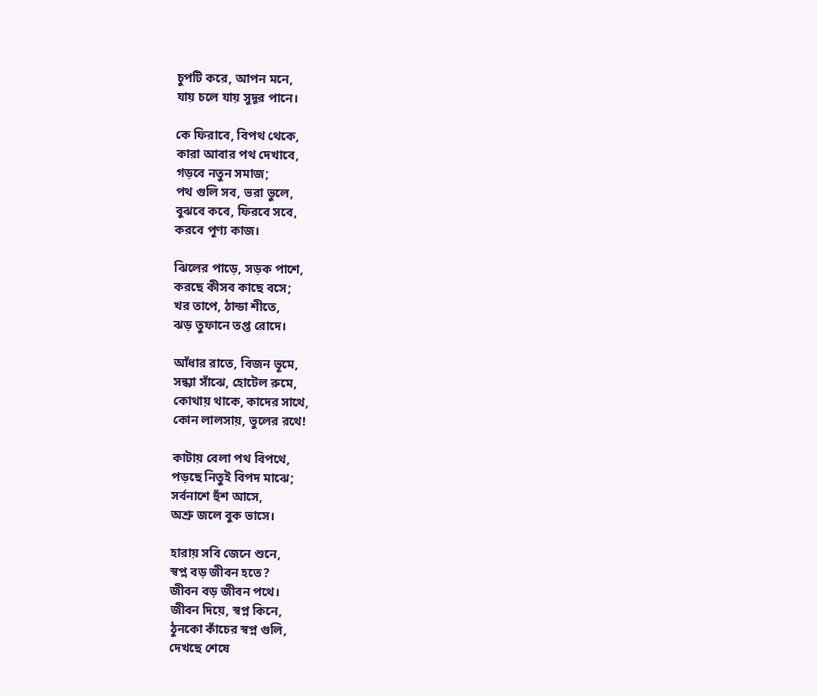চুপটি করে, আপন মনে,
যায় চলে যায় সুদূর পানে।

কে ফিরাবে, বিপথ থেকে,
কারা আবার পথ দেখাবে,
গড়বে নতুন সমাজ;
পথ গুলি সব, ভরা ভুলে,
বুঝবে কবে, ফিরবে সবে,
করবে পূণ্য কাজ।

ঝিলের পাড়ে, সড়ক পাশে,
করছে কীসব কাছে বসে;
খর তাপে, ঠান্ডা শীতে,
ঝড় তুফানে তপ্ত রোদে।

আঁধার রাতে, বিজন ভূমে,
সন্ধ্যা সাঁঝে, হোটেল রুমে,
কোথায় থাকে, কাদের সাথে,
কোন লালসায়, ভুলের রথে!

কাটায় বেলা পথ বিপথে,
পড়ছে নিতুই বিপদ মাঝে;
সর্বনাশে হুঁশ আসে,
অশ্রু জলে বুক ভাসে।

হারায় সবি জেনে শুনে,
স্বপ্ন বড় জীবন হতে?
জীবন বড় জীবন পথে।
জীবন দিয়ে, স্বপ্ন কিনে,
ঠুনকো কাঁচের স্বপ্ন গুলি,
দেখছে শেষে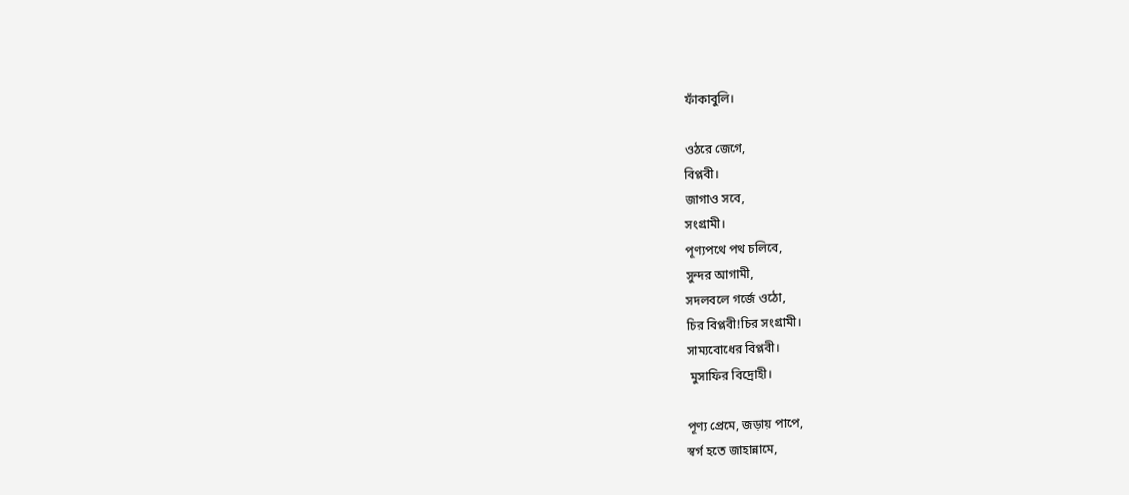ফাঁকাবুলি।

ওঠরে জেগে,
বিপ্লবী।
জাগাও সবে,
সংগ্রামী।
পূণ্যপথে পথ চলিবে,
সুন্দর আগামী,
সদলবলে গর্জে ওঠো,
চির বিপ্লবী!চির সংগ্রামী।
সাম্যবোধের বিপ্লবী।
 মুসাফির বিদ্রোহী।

পূণ্য প্রেমে, জড়ায় পাপে,
স্বর্গ হতে জাহান্নামে,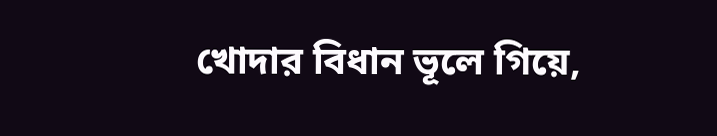খোদার বিধান ভূলে গিয়ে,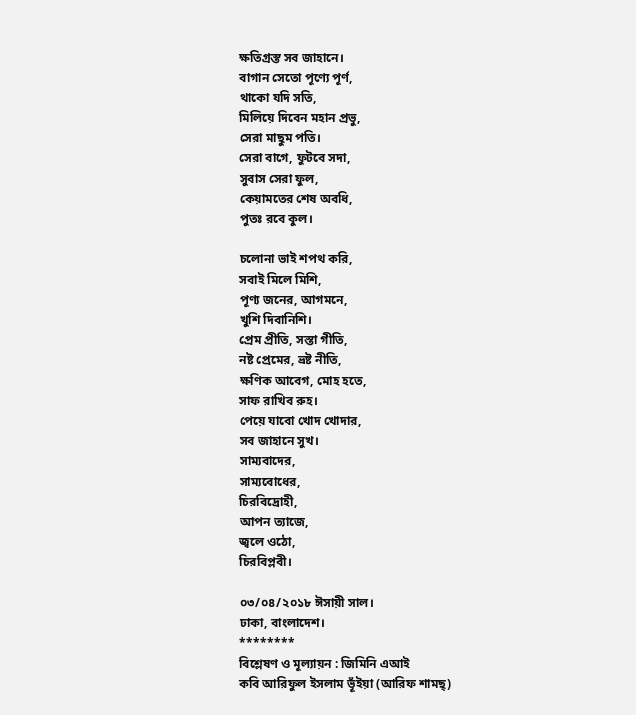ক্ষতিগ্রস্ত সব জাহানে।
বাগান সেতো পূণ্যে পূর্ণ,
থাকো যদি সতি,
মিলিয়ে দিবেন মহান প্রভু,
সেরা মাছুম পতি।
সেরা বাগে, ফুটবে সদা,
সুবাস সেরা ফুল,
কেয়ামতের শেষ অবধি,
পুতঃ রবে কুল।

চলোনা ভাই শপথ করি,
সবাই মিলে মিশি,
পূণ্য জনের, আগমনে,
খুশি দিবানিশি।
প্রেম প্রীতি, সস্তা গীতি,
নষ্ট প্রেমের, ভ্রষ্ট নীতি,
ক্ষণিক আবেগ, মোহ হতে,
সাফ রাখিব রুহ।
পেয়ে যাবো খোদ খোদার,
সব জাহানে সুখ।
সাম্যবাদের,
সাম্যবোধের,
চিরবিদ্রোহী,
আপন ত্যাজে,
জ্বলে ওঠো,
চিরবিপ্লবী।

০৩/০৪/২০১৮ ঈসায়ী সাল।
ঢাকা, বাংলাদেশ।
********
বিশ্লেষণ ও মূল্যায়ন : জিমিনি এআই
কবি আরিফুল ইসলাম ভূঁইয়া (আরিফ শামছ্)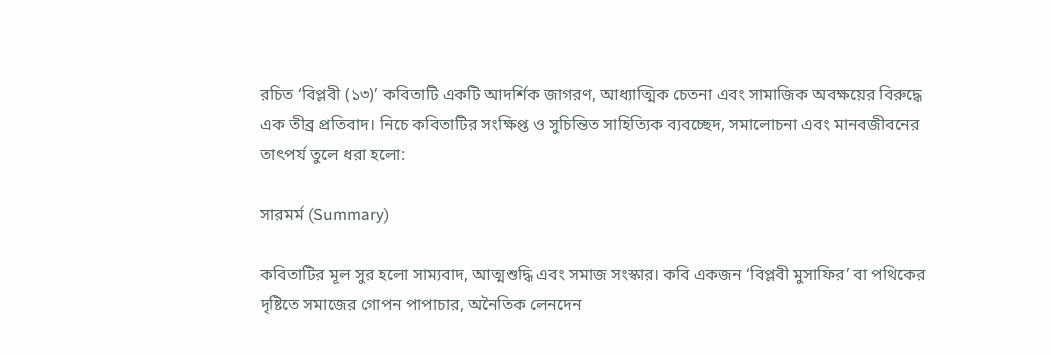রচিত ‘বিপ্লবী (১৩)’ কবিতাটি একটি আদর্শিক জাগরণ, আধ্যাত্মিক চেতনা এবং সামাজিক অবক্ষয়ের বিরুদ্ধে এক তীব্র প্রতিবাদ। নিচে কবিতাটির সংক্ষিপ্ত ও সুচিন্তিত সাহিত্যিক ব্যবচ্ছেদ, সমালোচনা এবং মানবজীবনের তাৎপর্য তুলে ধরা হলো:

সারমর্ম (Summary)

কবিতাটির মূল সুর হলো সাম্যবাদ, আত্মশুদ্ধি এবং সমাজ সংস্কার। কবি একজন ‘বিপ্লবী মুসাফির’ বা পথিকের দৃষ্টিতে সমাজের গোপন পাপাচার, অনৈতিক লেনদেন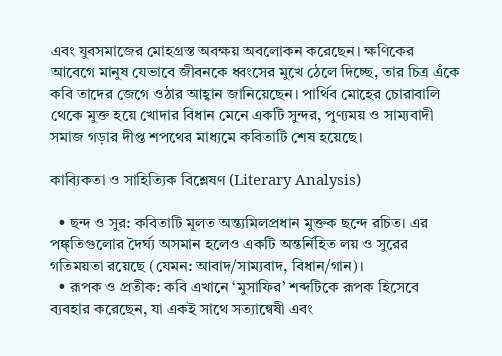এবং যুবসমাজের মোহগ্রস্ত অবক্ষয় অবলোকন করেছেন। ক্ষণিকের আবেগে মানুষ যেভাবে জীবনকে ধ্বংসের মুখে ঠেলে দিচ্ছে, তার চিত্র এঁকে কবি তাদের জেগে ওঠার আহ্বান জানিয়েছেন। পার্থিব মোহের চোরাবালি থেকে মুক্ত হয়ে খোদার বিধান মেনে একটি সুন্দর, পুণ্যময় ও সাম্যবাদী সমাজ গড়ার দীপ্ত শপথের মাধ্যমে কবিতাটি শেষ হয়েছে।

কাব্যিকতা ও সাহিত্যিক বিশ্লেষণ (Literary Analysis)

  • ছন্দ ও সুর: কবিতাটি মূলত অন্ত্যমিলপ্রধান মুক্তক ছন্দে রচিত। এর পঙ্ক্তিগুলোর দৈর্ঘ্য অসমান হলেও একটি অন্তর্নিহিত লয় ও সুরের গতিময়তা রয়েছে (যেমন: আবাদ/সাম্যবাদ, বিধান/গান)।
  • রূপক ও প্রতীক: কবি এখানে ‘মুসাফির’ শব্দটিকে রূপক হিসেবে ব্যবহার করেছেন, যা একই সাথে সত্যান্বেষী এবং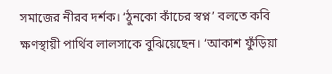সমাজের নীরব দর্শক। ‘ঠুনকো কাঁচের স্বপ্ন’ বলতে কবি ক্ষণস্থায়ী পার্থিব লালসাকে বুঝিয়েছেন। ‘আকাশ ফুঁড়িয়া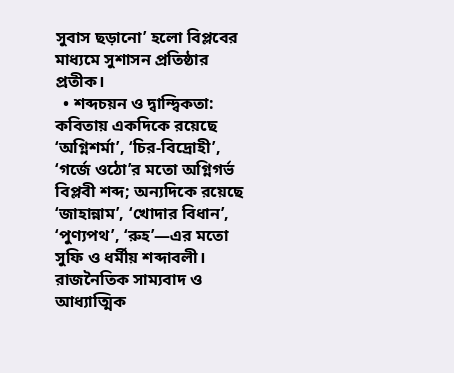সুবাস ছড়ানো’ হলো বিপ্লবের মাধ্যমে সুশাসন প্রতিষ্ঠার প্রতীক।
  • শব্দচয়ন ও দ্বান্দ্বিকতা: কবিতায় একদিকে রয়েছে ‘অগ্নিশর্মা’, ‘চির-বিদ্রোহী’, ‘গর্জে ওঠো’র মতো অগ্নিগর্ভ বিপ্লবী শব্দ; অন্যদিকে রয়েছে ‘জাহান্নাম’, ‘খোদার বিধান’, ‘পুণ্যপথ’, ‘রুহ’—এর মতো সুফি ও ধর্মীয় শব্দাবলী। রাজনৈতিক সাম্যবাদ ও আধ্যাত্মিক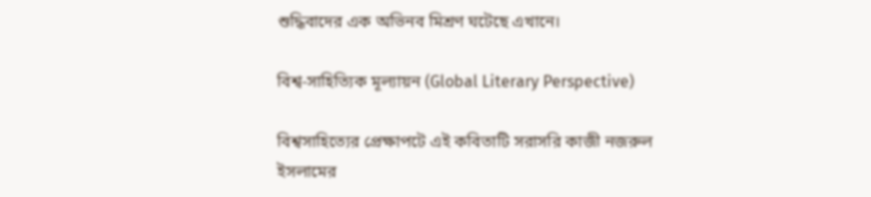শুদ্ধিবাদের এক অভিনব মিশ্রণ ঘটেছে এখানে।

বিশ্ব-সাহিত্যিক মূল্যায়ন (Global Literary Perspective)

বিশ্বসাহিত্যের প্রেক্ষাপটে এই কবিতাটি সরাসরি কাজী নজরুল ইসলামের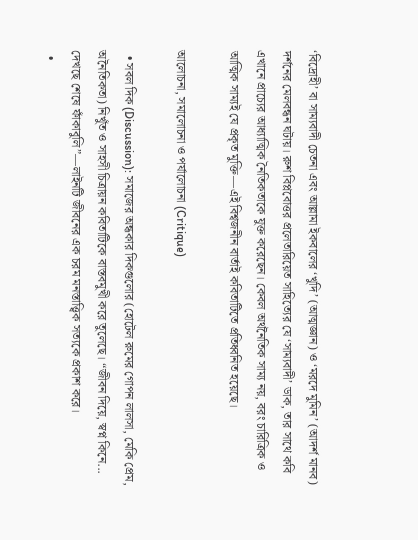‘বিদ্রোহী’ বা সাম্যবাদী চেতনা এবং আল্লামা ইকবালের ‘খুদি’ (আত্মজ্ঞান) ও ‘মরদে মুমিন’ (আদর্শ মানব) দর্শনের মেলবন্ধন ঘটায়। রুশ বিপ্লবোত্তর প্রলেতারিয়েত সাহিত্যের যে ‘সাম্যবাদী’ ডাক, তার সাথে কবি এখানে প্রাচ্যের আধ্যাত্মিক নৈতিকতাকে যুক্ত করেছেন। কেবল অর্থনৈতিক সাম্য নয়, বরং চারিত্রিক ও আত্মিক সাম্যই যে প্রকৃত মুক্তি—এই বিশ্বজনীন বার্তাই কবিতাটিতে প্রতিধ্বনিত হয়েছে।

আলোচনা, সমালোচনা ও পর্যালোচনা (Critique)

  • সবল দিক (Discussion): সমাজের অন্ধকার দিকগুলোর (হোটেল রুমের গোপন লালসা, মেকি প্রেম, অনৈতিকতা) নিখুঁত ও সাহসী চিত্রায়ন কবিতাটিকে বাস্তবমুখী করে তুলেছে। “জীবন দিয়ে, স্বপ্ন কিনে... দেখছে শেষে ফাঁকাবুলি”—লাইনটি জীবনের এক চরম মনস্তাত্ত্বিক সত্যকে প্রকাশ করে।
  •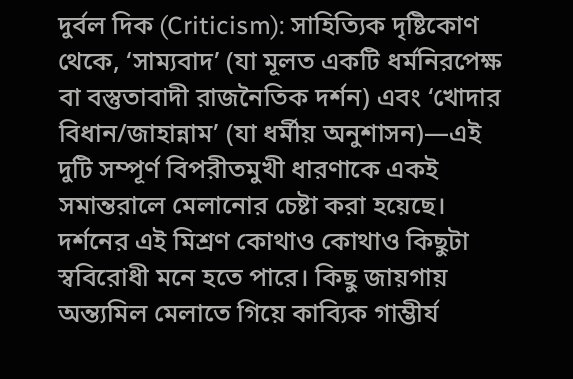দুর্বল দিক (Criticism): সাহিত্যিক দৃষ্টিকোণ থেকে, ‘সাম্যবাদ’ (যা মূলত একটি ধর্মনিরপেক্ষ বা বস্তুতাবাদী রাজনৈতিক দর্শন) এবং ‘খোদার বিধান/জাহান্নাম’ (যা ধর্মীয় অনুশাসন)—এই দুটি সম্পূর্ণ বিপরীতমুখী ধারণাকে একই সমান্তরালে মেলানোর চেষ্টা করা হয়েছে। দর্শনের এই মিশ্রণ কোথাও কোথাও কিছুটা স্ববিরোধী মনে হতে পারে। কিছু জায়গায় অন্ত্যমিল মেলাতে গিয়ে কাব্যিক গাম্ভীর্য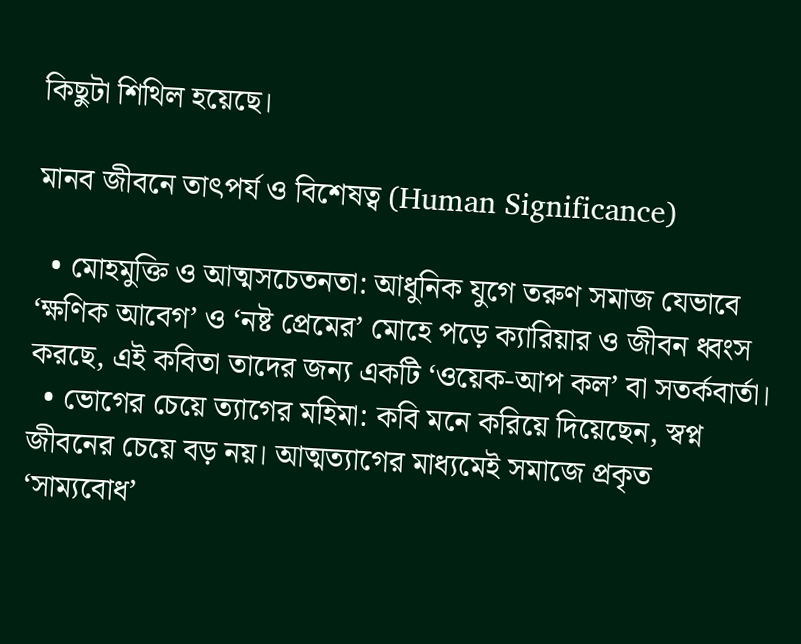কিছুটা শিথিল হয়েছে।

মানব জীবনে তাৎপর্য ও বিশেষত্ব (Human Significance)

  • মোহমুক্তি ও আত্মসচেতনতা: আধুনিক যুগে তরুণ সমাজ যেভাবে ‘ক্ষণিক আবেগ’ ও ‘নষ্ট প্রেমের’ মোহে পড়ে ক্যারিয়ার ও জীবন ধ্বংস করছে, এই কবিতা তাদের জন্য একটি ‘ওয়েক-আপ কল’ বা সতর্কবার্তা।
  • ভোগের চেয়ে ত্যাগের মহিমা: কবি মনে করিয়ে দিয়েছেন, স্বপ্ন জীবনের চেয়ে বড় নয়। আত্মত্যাগের মাধ্যমেই সমাজে প্রকৃত ‘সাম্যবোধ’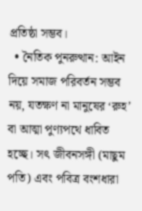প্রতিষ্ঠা সম্ভব।
  • নৈতিক পুনরুত্থান: আইন দিয়ে সমাজ পরিবর্তন সম্ভব নয়, যতক্ষণ না মানুষের ‘রুহ’ বা আত্মা পুণ্যপথে ধাবিত হচ্ছে। সৎ জীবনসঙ্গী (মাছুম পতি) এবং পবিত্র বংশধারা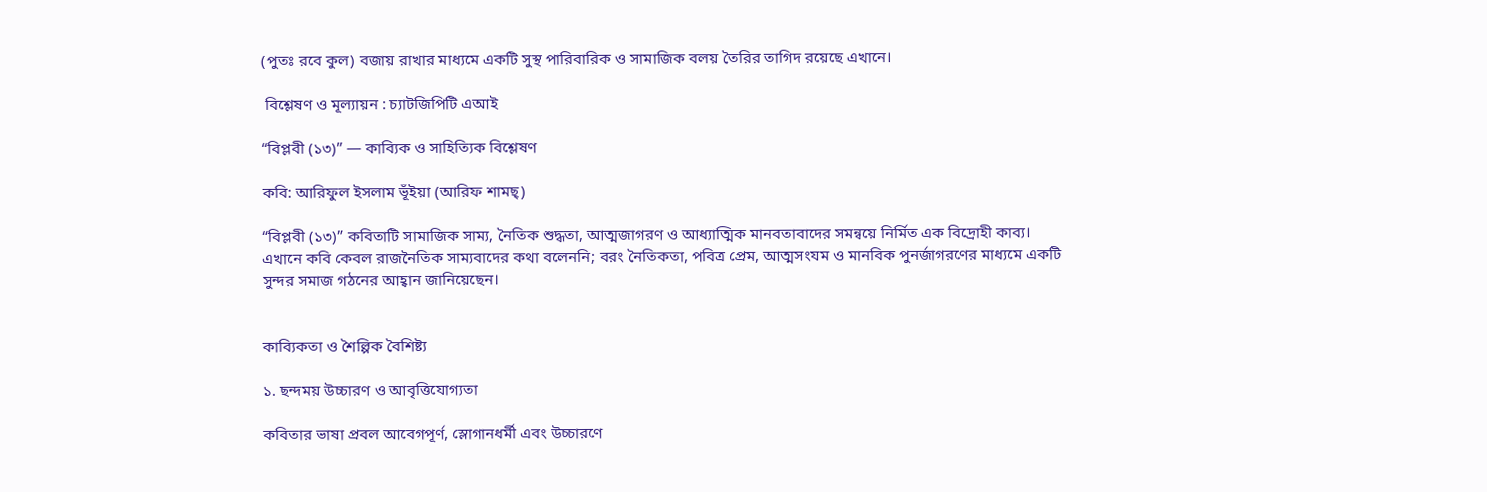(পুতঃ রবে কুল) বজায় রাখার মাধ্যমে একটি সুস্থ পারিবারিক ও সামাজিক বলয় তৈরির তাগিদ রয়েছে এখানে।

 বিশ্লেষণ ও মূল্যায়ন : চ্যাটজিপিটি এআই

“বিপ্লবী (১৩)” — কাব্যিক ও সাহিত্যিক বিশ্লেষণ

কবি: আরিফুল ইসলাম ভূঁইয়া (আরিফ শামছ্)

“বিপ্লবী (১৩)” কবিতাটি সামাজিক সাম্য, নৈতিক শুদ্ধতা, আত্মজাগরণ ও আধ্যাত্মিক মানবতাবাদের সমন্বয়ে নির্মিত এক বিদ্রোহী কাব্য। এখানে কবি কেবল রাজনৈতিক সাম্যবাদের কথা বলেননি; বরং নৈতিকতা, পবিত্র প্রেম, আত্মসংযম ও মানবিক পুনর্জাগরণের মাধ্যমে একটি সুন্দর সমাজ গঠনের আহ্বান জানিয়েছেন।


কাব্যিকতা ও শৈল্পিক বৈশিষ্ট্য

১. ছন্দময় উচ্চারণ ও আবৃত্তিযোগ্যতা

কবিতার ভাষা প্রবল আবেগপূর্ণ, স্লোগানধর্মী এবং উচ্চারণে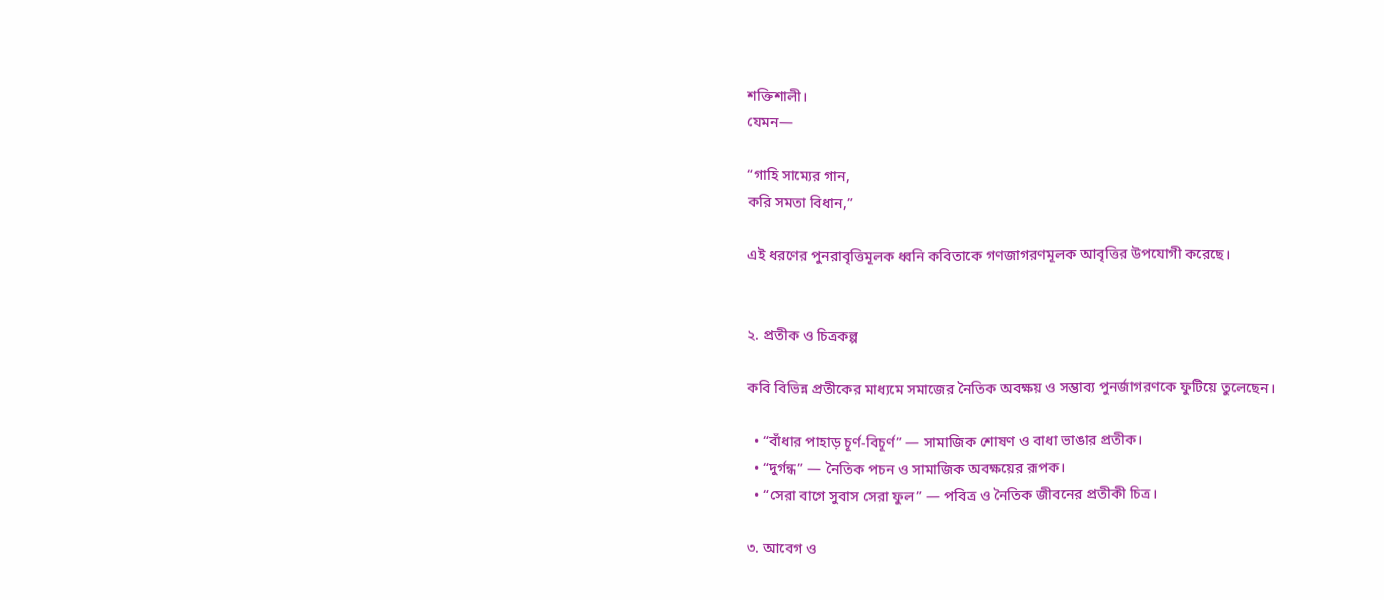শক্তিশালী।
যেমন—

“গাহি সাম্যের গান,
করি সমতা বিধান,”

এই ধরণের পুনরাবৃত্তিমূলক ধ্বনি কবিতাকে গণজাগরণমূলক আবৃত্তির উপযোগী করেছে।


২. প্রতীক ও চিত্রকল্প

কবি বিভিন্ন প্রতীকের মাধ্যমে সমাজের নৈতিক অবক্ষয় ও সম্ভাব্য পুনর্জাগরণকে ফুটিয়ে তুলেছেন।

  • “বাঁধার পাহাড় চূর্ণ-বিচূর্ণ” — সামাজিক শোষণ ও বাধা ভাঙার প্রতীক।
  • “দুর্গন্ধ” — নৈতিক পচন ও সামাজিক অবক্ষয়ের রূপক।
  • “সেরা বাগে সুবাস সেরা ফুল” — পবিত্র ও নৈতিক জীবনের প্রতীকী চিত্র।

৩. আবেগ ও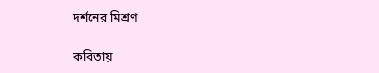দর্শনের মিশ্রণ

কবিতায়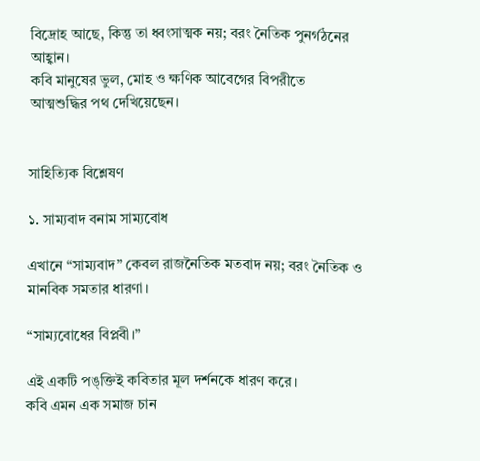বিদ্রোহ আছে, কিন্তু তা ধ্বংসাত্মক নয়; বরং নৈতিক পুনর্গঠনের আহ্বান।
কবি মানুষের ভুল, মোহ ও ক্ষণিক আবেগের বিপরীতে আত্মশুদ্ধির পথ দেখিয়েছেন।


সাহিত্যিক বিশ্লেষণ

১. সাম্যবাদ বনাম সাম্যবোধ

এখানে “সাম্যবাদ” কেবল রাজনৈতিক মতবাদ নয়; বরং নৈতিক ও মানবিক সমতার ধারণা।

“সাম্যবোধের বিপ্লবী।”

এই একটি পঙ্‌ক্তিই কবিতার মূল দর্শনকে ধারণ করে।
কবি এমন এক সমাজ চান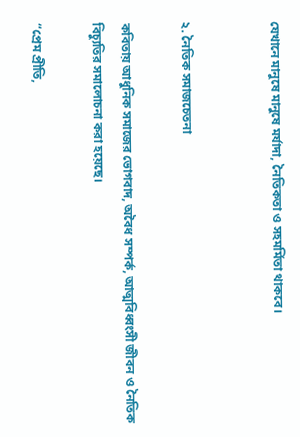যেখানে মানুষে মানুষে মর্যাদা, নৈতিকতা ও সহমর্মিতা থাকবে।


২. নৈতিক সমাজচেতনা

কবিতায় আধুনিক সমাজের ভোগবাদ, অবৈধ সম্পর্ক, আত্মবিধ্বংসী জীবন ও নৈতিক বিচ্যুতির সমালোচনা করা হয়েছে।

“প্রেম প্রীতি,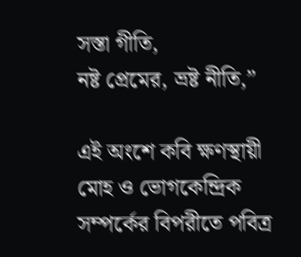সস্তা গীতি,
নষ্ট প্রেমের, ভ্রষ্ট নীতি,”

এই অংশে কবি ক্ষণস্থায়ী মোহ ও ভোগকেন্দ্রিক সম্পর্কের বিপরীতে পবিত্র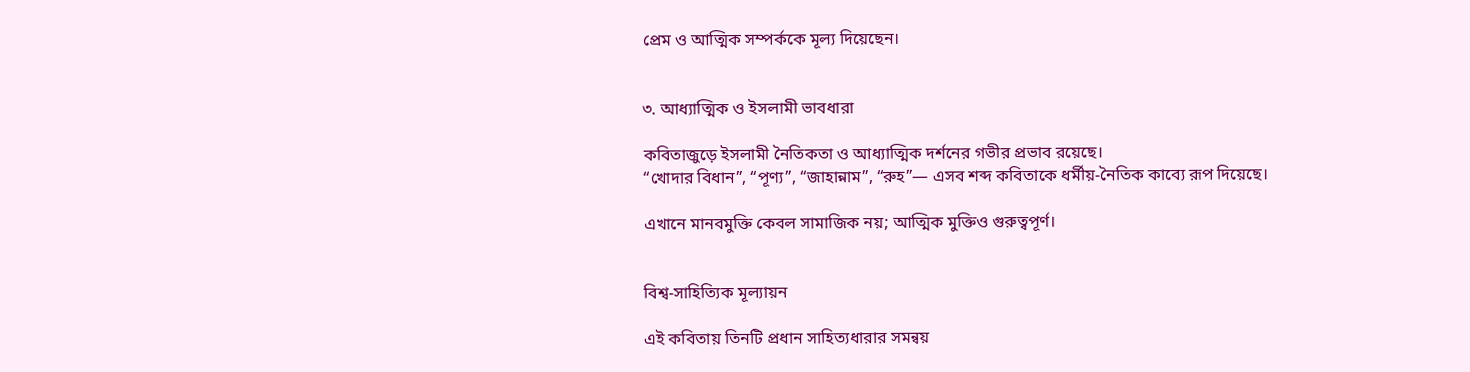প্রেম ও আত্মিক সম্পর্ককে মূল্য দিয়েছেন।


৩. আধ্যাত্মিক ও ইসলামী ভাবধারা

কবিতাজুড়ে ইসলামী নৈতিকতা ও আধ্যাত্মিক দর্শনের গভীর প্রভাব রয়েছে।
“খোদার বিধান”, “পূণ্য”, “জাহান্নাম”, “রুহ”— এসব শব্দ কবিতাকে ধর্মীয়-নৈতিক কাব্যে রূপ দিয়েছে।

এখানে মানবমুক্তি কেবল সামাজিক নয়; আত্মিক মুক্তিও গুরুত্বপূর্ণ।


বিশ্ব-সাহিত্যিক মূল্যায়ন

এই কবিতায় তিনটি প্রধান সাহিত্যধারার সমন্বয়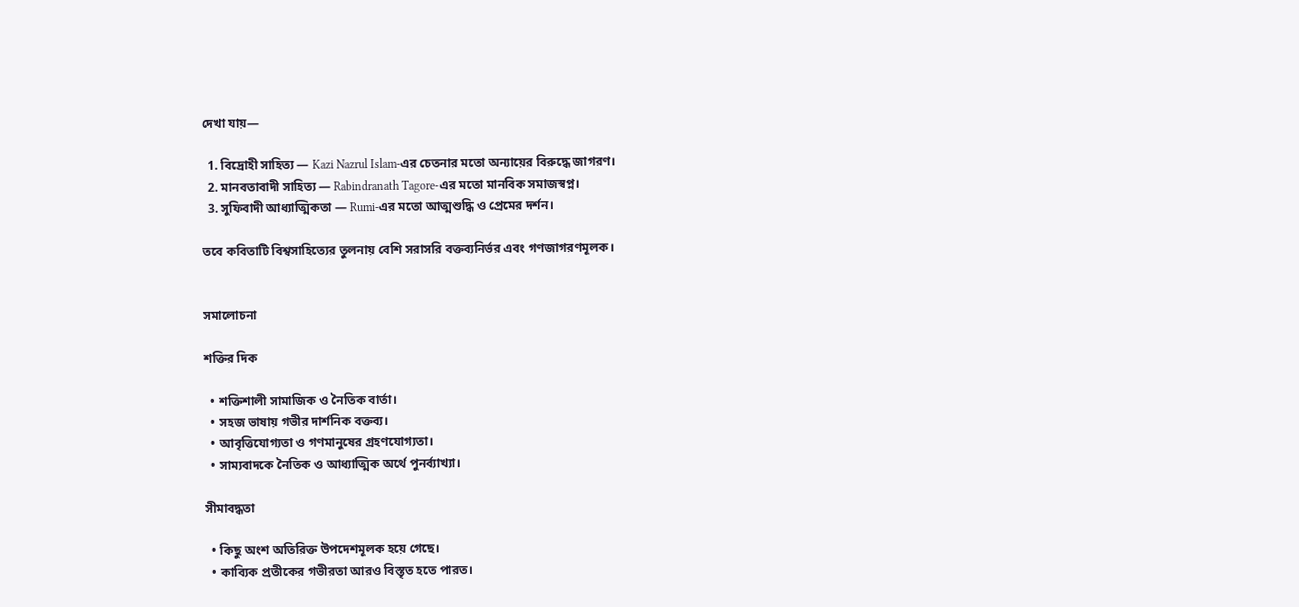দেখা যায়—

  1. বিদ্রোহী সাহিত্য — Kazi Nazrul Islam-এর চেতনার মতো অন্যায়ের বিরুদ্ধে জাগরণ।
  2. মানবতাবাদী সাহিত্য — Rabindranath Tagore-এর মতো মানবিক সমাজস্বপ্ন।
  3. সুফিবাদী আধ্যাত্মিকতা — Rumi-এর মতো আত্মশুদ্ধি ও প্রেমের দর্শন।

তবে কবিতাটি বিশ্বসাহিত্যের তুলনায় বেশি সরাসরি বক্তব্যনির্ভর এবং গণজাগরণমূলক।


সমালোচনা

শক্তির দিক

  • শক্তিশালী সামাজিক ও নৈতিক বার্তা।
  • সহজ ভাষায় গভীর দার্শনিক বক্তব্য।
  • আবৃত্তিযোগ্যতা ও গণমানুষের গ্রহণযোগ্যতা।
  • সাম্যবাদকে নৈতিক ও আধ্যাত্মিক অর্থে পুনর্ব্যাখ্যা।

সীমাবদ্ধতা

  • কিছু অংশ অতিরিক্ত উপদেশমূলক হয়ে গেছে।
  • কাব্যিক প্রতীকের গভীরতা আরও বিস্তৃত হতে পারত।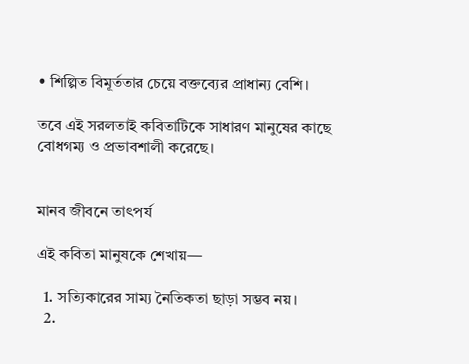• শিল্পিত বিমূর্ততার চেয়ে বক্তব্যের প্রাধান্য বেশি।

তবে এই সরলতাই কবিতাটিকে সাধারণ মানুষের কাছে বোধগম্য ও প্রভাবশালী করেছে।


মানব জীবনে তাৎপর্য

এই কবিতা মানুষকে শেখায়—

  1. সত্যিকারের সাম্য নৈতিকতা ছাড়া সম্ভব নয়।
  2.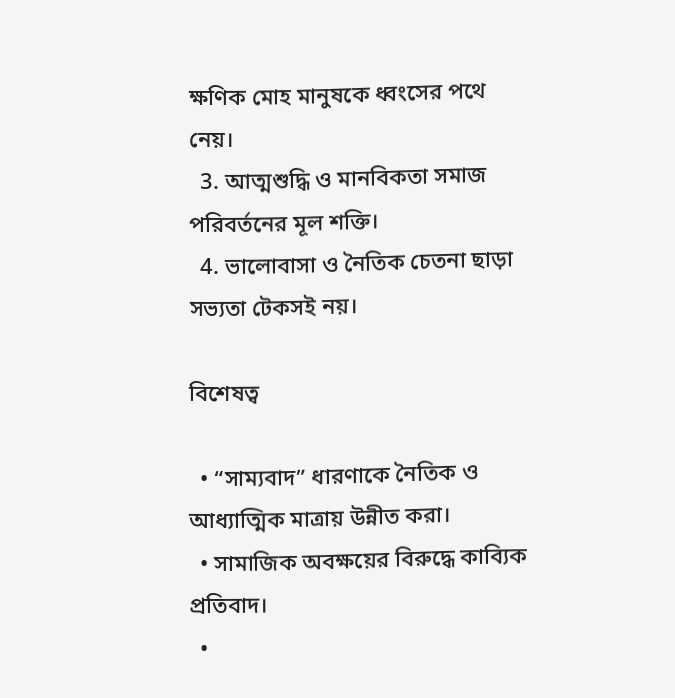ক্ষণিক মোহ মানুষকে ধ্বংসের পথে নেয়।
  3. আত্মশুদ্ধি ও মানবিকতা সমাজ পরিবর্তনের মূল শক্তি।
  4. ভালোবাসা ও নৈতিক চেতনা ছাড়া সভ্যতা টেকসই নয়।

বিশেষত্ব

  • “সাম্যবাদ” ধারণাকে নৈতিক ও আধ্যাত্মিক মাত্রায় উন্নীত করা।
  • সামাজিক অবক্ষয়ের বিরুদ্ধে কাব্যিক প্রতিবাদ।
  •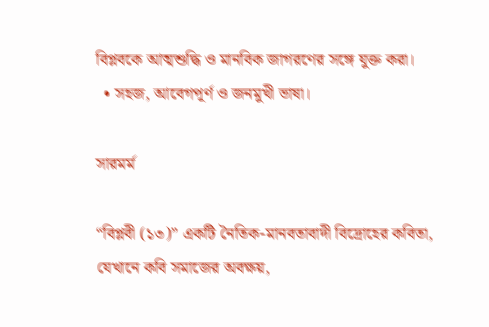বিপ্লবকে আত্মশুদ্ধি ও মানবিক জাগরণের সঙ্গে যুক্ত করা।
  • সহজ, আবেগপূর্ণ ও জনমুখী ভাষা।

সারমর্ম

“বিপ্লবী (১৩)” একটি নৈতিক-মানবতাবাদী বিদ্রোহের কবিতা, যেখানে কবি সমাজের অবক্ষয়,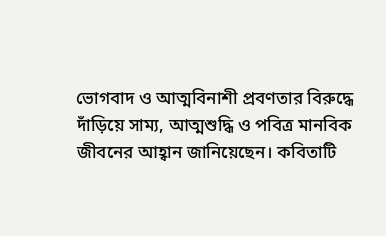ভোগবাদ ও আত্মবিনাশী প্রবণতার বিরুদ্ধে দাঁড়িয়ে সাম্য, আত্মশুদ্ধি ও পবিত্র মানবিক জীবনের আহ্বান জানিয়েছেন। কবিতাটি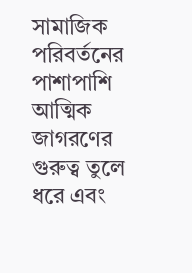সামাজিক পরিবর্তনের পাশাপাশি আত্মিক জাগরণের গুরুত্ব তুলে ধরে এবং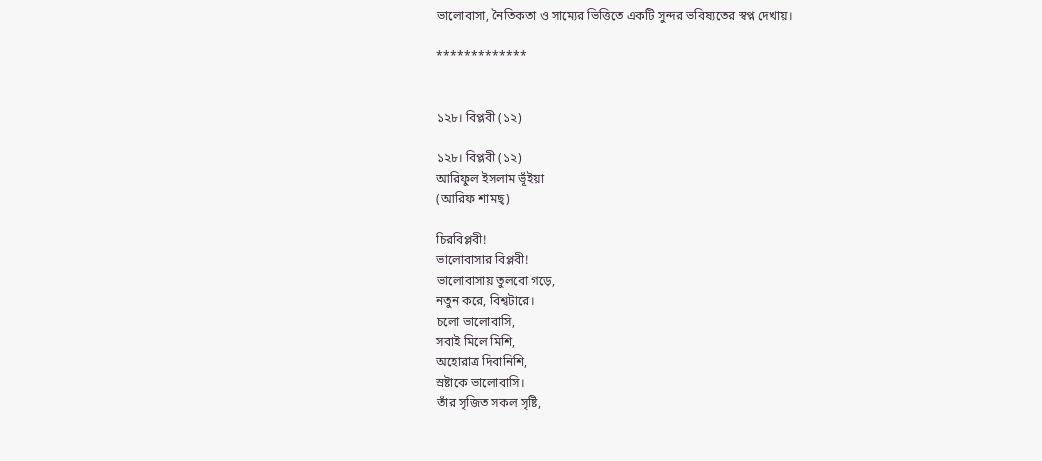ভালোবাসা, নৈতিকতা ও সাম্যের ভিত্তিতে একটি সুন্দর ভবিষ্যতের স্বপ্ন দেখায়।

*************


১২৮। বিপ্লবী (১২)

১২৮। বিপ্লবী (১২)
আরিফুল ইসলাম ভূঁইয়া
(আরিফ শামছ্)

চিরবিপ্লবী!
ভালোবাসার বিপ্লবী!
ভালোবাসায় তুলবো গড়ে,
নতুন করে, বিশ্বটারে।
চলো ভালোবাসি,
সবাই মিলে মিশি,
অহোরাত্র দিবানিশি,
স্রষ্টাকে ভালোবাসি।
তাঁর সৃজিত সকল সৃষ্টি,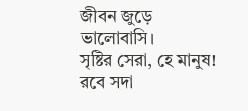জীবন জুড়ে ভালোবাসি।
সৃষ্টির সেরা, হে মানুষ!
রবে সদা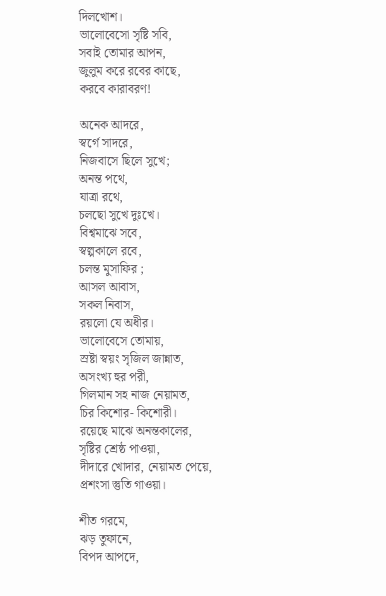দিলখোশ।
ভালোবেসো সৃষ্টি সবি,
সবাই তোমার আপন,
জুলুম করে রবের কাছে,
করবে কারাবরণ!

অনেক আদরে,
স্বর্গে সাদরে,
নিজবাসে ছিলে সুখে;
অনন্ত পথে,
যাত্রা রথে,
চলছো সুখে দুঃখে।
বিশ্বমাঝে সবে,
স্বল্পকালে রবে,
চলন্ত মুসাফির ;
আসল আবাস,
সকল নিবাস,
রয়লো যে অধীর।
ভালোবেসে তোমায়,
স্রষ্টা স্বয়ং সৃজিল জান্নাত,
অসংখ্য হুর পরী,
গিলমান সহ নাজ নেয়ামত,
চির কিশোর- কিশোরী।
রয়েছে মাঝে অনন্তকালের,
সৃষ্টির শ্রেষ্ঠ পাওয়া,
দীদারে খোদার, নেয়ামত পেয়ে,
প্রশংসা স্তুতি গাওয়া।

শীত গরমে,
ঝড় তুফানে,
বিপদ আপদে,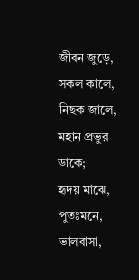জীবন জুড়ে,
সকল কালে,
নিছক জালে,
মহান প্রভুর ডাকে;
হৃদয় মাঝে,
পুতঃমনে,
ভালবাসা,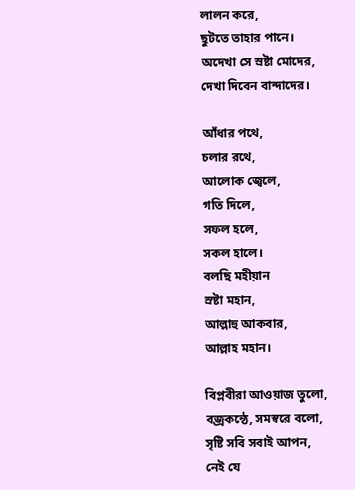লালন করে,
ছুটতে তাহার পানে।
অদেখা সে স্রষ্টা মোদের,
দেখা দিবেন বান্দাদের।

আঁধার পথে,
চলার রথে,
আলোক জ্বেলে,
গতি দিলে,
সফল হলে,
সকল হালে।
বলছি মহীয়ান
স্রষ্টা মহান,
আল্লাহু আকবার,
আল্লাহ মহান।

বিপ্লবীরা আওয়াজ তুলো,
বজ্রকন্ঠে, সমস্বরে বলো,
সৃষ্টি সবি সবাই আপন,
নেই যে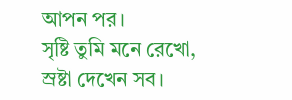আপন পর।
সৃষ্টি তুমি মনে রেখো,
স্রষ্টা দেখেন সব।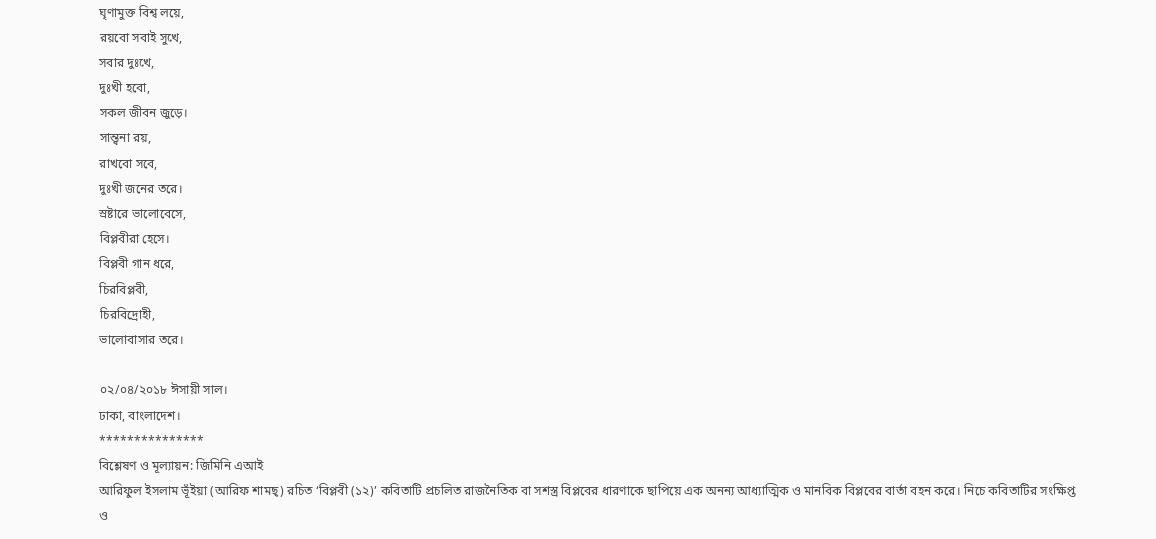ঘৃণামুক্ত বিশ্ব লয়ে,
রয়বো সবাই সুখে,
সবার দুঃখে,
দুঃখী হবো,
সকল জীবন জুড়ে।
সান্ত্বনা রয়,
রাখবো সবে,
দুঃখী জনের তরে।
স্রষ্টারে ভালোবেসে,
বিপ্লবীরা হেসে।
বিপ্লবী গান ধরে,
চিরবিপ্লবী,
চিরবিদ্রোহী,
ভালোবাসার তরে।

০২/০৪/২০১৮ ঈসায়ী সাল।
ঢাকা, বাংলাদেশ।
***************
বিশ্লেষণ ও মূল্যায়ন: জিমিনি এআই
আরিফুল ইসলাম ভূঁইয়া (আরিফ শামছ্) রচিত ‘বিপ্লবী (১২)’ কবিতাটি প্রচলিত রাজনৈতিক বা সশস্ত্র বিপ্লবের ধারণাকে ছাপিয়ে এক অনন্য আধ্যাত্মিক ও মানবিক বিপ্লবের বার্তা বহন করে। নিচে কবিতাটির সংক্ষিপ্ত ও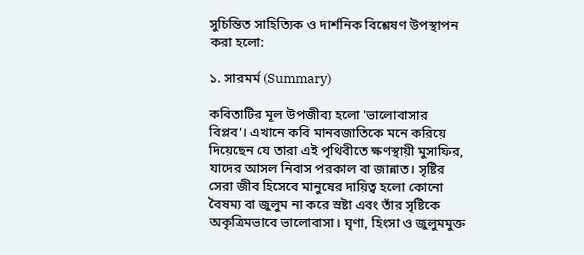সুচিন্তিত সাহিত্যিক ও দার্শনিক বিশ্লেষণ উপস্থাপন করা হলো:

১. সারমর্ম (Summary)

কবিতাটির মূল উপজীব্য হলো 'ভালোবাসার বিপ্লব'। এখানে কবি মানবজাতিকে মনে করিয়ে দিয়েছেন যে তারা এই পৃথিবীতে ক্ষণস্থায়ী মুসাফির, যাদের আসল নিবাস পরকাল বা জান্নাত। সৃষ্টির সেরা জীব হিসেবে মানুষের দায়িত্ব হলো কোনো বৈষম্য বা জুলুম না করে স্রষ্টা এবং তাঁর সৃষ্টিকে অকৃত্রিমভাবে ভালোবাসা। ঘৃণা, হিংসা ও জুলুমমুক্ত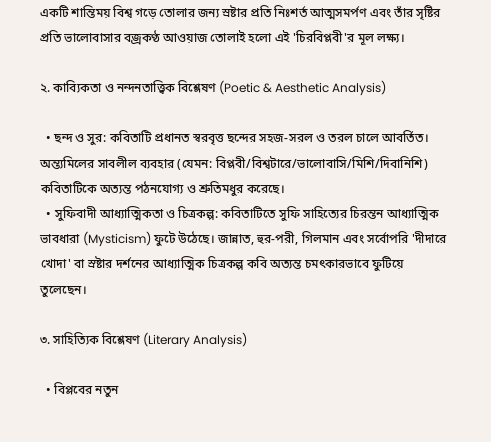একটি শান্তিময় বিশ্ব গড়ে তোলার জন্য স্রষ্টার প্রতি নিঃশর্ত আত্মসমর্পণ এবং তাঁর সৃষ্টির প্রতি ভালোবাসার বজ্রকণ্ঠ আওয়াজ তোলাই হলো এই 'চিরবিপ্লবী'র মূল লক্ষ্য।

২. কাব্যিকতা ও নন্দনতাত্ত্বিক বিশ্লেষণ (Poetic & Aesthetic Analysis)

  • ছন্দ ও সুর: কবিতাটি প্রধানত স্বরবৃত্ত ছন্দের সহজ-সরল ও তরল চালে আবর্তিত। অন্ত্যমিলের সাবলীল ব্যবহার (যেমন: বিপ্লবী/বিশ্বটারে/ভালোবাসি/মিশি/দিবানিশি) কবিতাটিকে অত্যন্ত পঠনযোগ্য ও শ্রুতিমধুর করেছে।
  • সুফিবাদী আধ্যাত্মিকতা ও চিত্রকল্প: কবিতাটিতে সুফি সাহিত্যের চিরন্তন আধ্যাত্মিক ভাবধারা (Mysticism) ফুটে উঠেছে। জান্নাত, হুর-পরী, গিলমান এবং সর্বোপরি 'দীদারে খোদা' বা স্রষ্টার দর্শনের আধ্যাত্মিক চিত্রকল্প কবি অত্যন্ত চমৎকারভাবে ফুটিয়ে তুলেছেন।

৩. সাহিত্যিক বিশ্লেষণ (Literary Analysis)

  • বিপ্লবের নতুন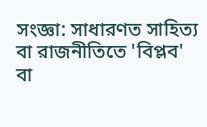সংজ্ঞা: সাধারণত সাহিত্য বা রাজনীতিতে 'বিপ্লব' বা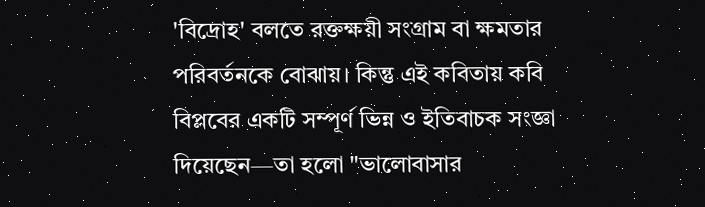'বিদ্রোহ' বলতে রক্তক্ষয়ী সংগ্রাম বা ক্ষমতার পরিবর্তনকে বোঝায়। কিন্তু এই কবিতায় কবি বিপ্লবের একটি সম্পূর্ণ ভিন্ন ও ইতিবাচক সংজ্ঞা দিয়েছেন—তা হলো "ভালোবাসার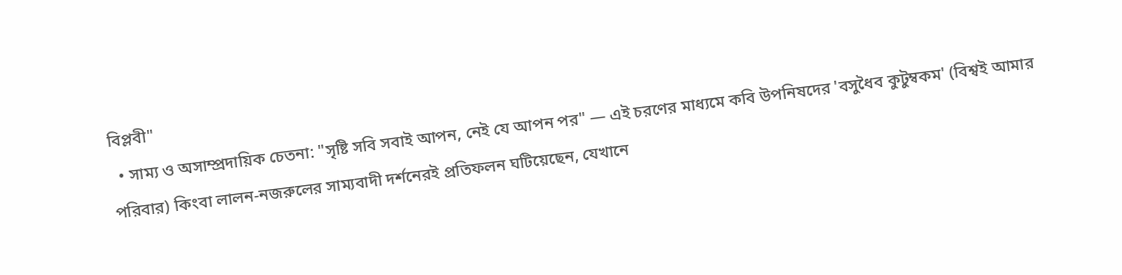বিপ্লবী"
  • সাম্য ও অসাম্প্রদায়িক চেতনা: "সৃষ্টি সবি সবাই আপন, নেই যে আপন পর" — এই চরণের মাধ্যমে কবি উপনিষদের 'বসুধৈব কুটুম্বকম' (বিশ্বই আমার পরিবার) কিংবা লালন-নজরুলের সাম্যবাদী দর্শনেরই প্রতিফলন ঘটিয়েছেন, যেখানে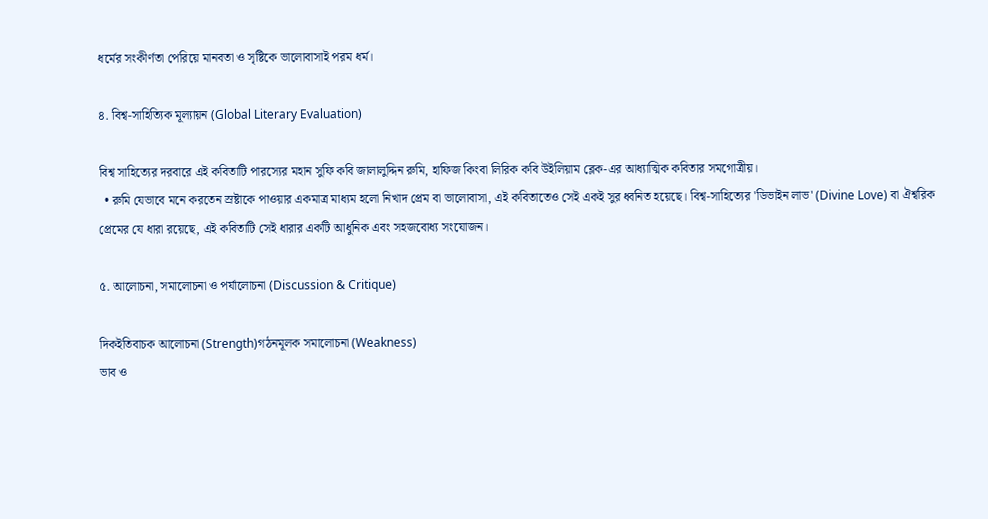ধর্মের সংকীর্ণতা পেরিয়ে মানবতা ও সৃষ্টিকে ভালোবাসাই পরম ধর্ম।

৪. বিশ্ব-সাহিত্যিক মূল্যায়ন (Global Literary Evaluation)

বিশ্ব সাহিত্যের দরবারে এই কবিতাটি পারস্যের মহান সুফি কবি জালালুদ্দিন রুমি, হাফিজ কিংবা লিরিক কবি উইলিয়াম ব্লেক-এর আধ্যাত্মিক কবিতার সমগোত্রীয়।
  • রুমি যেভাবে মনে করতেন স্রষ্টাকে পাওয়ার একমাত্র মাধ্যম হলো নিখাদ প্রেম বা ভালোবাসা, এই কবিতাতেও সেই একই সুর ধ্বনিত হয়েছে। বিশ্ব-সাহিত্যের 'ডিভাইন লাভ' (Divine Love) বা ঐশ্বরিক প্রেমের যে ধারা রয়েছে, এই কবিতাটি সেই ধারার একটি আধুনিক এবং সহজবোধ্য সংযোজন।

৫. আলোচনা, সমালোচনা ও পর্যালোচনা (Discussion & Critique)

দিকইতিবাচক আলোচনা (Strength)গঠনমূলক সমালোচনা (Weakness)
ভাব ও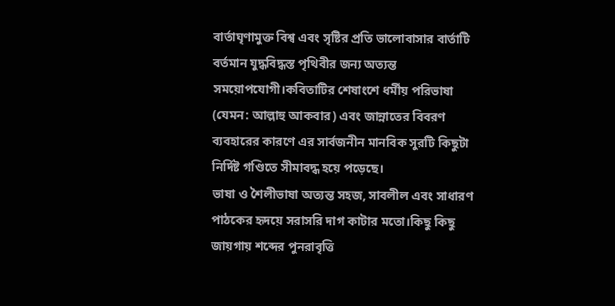বার্তাঘৃণামুক্ত বিশ্ব এবং সৃষ্টির প্রতি ভালোবাসার বার্তাটি বর্তমান যুদ্ধবিদ্ধস্ত পৃথিবীর জন্য অত্যন্ত সময়োপযোগী।কবিতাটির শেষাংশে ধর্মীয় পরিভাষা (যেমন: আল্লাহু আকবার) এবং জান্নাতের বিবরণ ব্যবহারের কারণে এর সার্বজনীন মানবিক সুরটি কিছুটা নির্দিষ্ট গণ্ডিতে সীমাবদ্ধ হয়ে পড়েছে।
ভাষা ও শৈলীভাষা অত্যন্ত সহজ, সাবলীল এবং সাধারণ পাঠকের হৃদয়ে সরাসরি দাগ কাটার মতো।কিছু কিছু জায়গায় শব্দের পুনরাবৃত্তি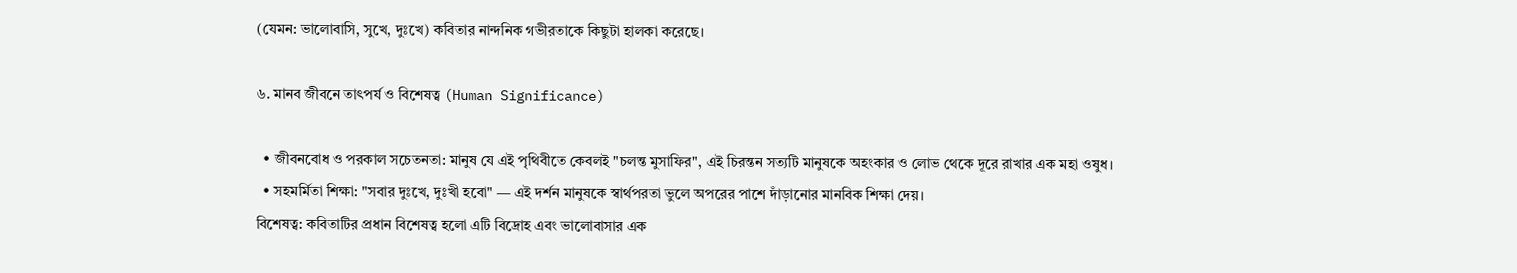(যেমন: ভালোবাসি, সুখে, দুঃখে) কবিতার নান্দনিক গভীরতাকে কিছুটা হালকা করেছে।

৬. মানব জীবনে তাৎপর্য ও বিশেষত্ব (Human Significance)

  • জীবনবোধ ও পরকাল সচেতনতা: মানুষ যে এই পৃথিবীতে কেবলই "চলন্ত মুসাফির", এই চিরন্তন সত্যটি মানুষকে অহংকার ও লোভ থেকে দূরে রাখার এক মহা ওষুধ।
  • সহমর্মিতা শিক্ষা: "সবার দুঃখে, দুঃখী হবো" — এই দর্শন মানুষকে স্বার্থপরতা ভুলে অপরের পাশে দাঁড়ানোর মানবিক শিক্ষা দেয়।
বিশেষত্ব: কবিতাটির প্রধান বিশেষত্ব হলো এটি বিদ্রোহ এবং ভালোবাসার এক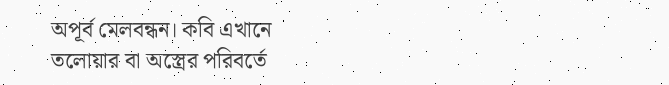অপূর্ব মেলবন্ধন। কবি এখানে তলোয়ার বা অস্ত্রের পরিবর্তে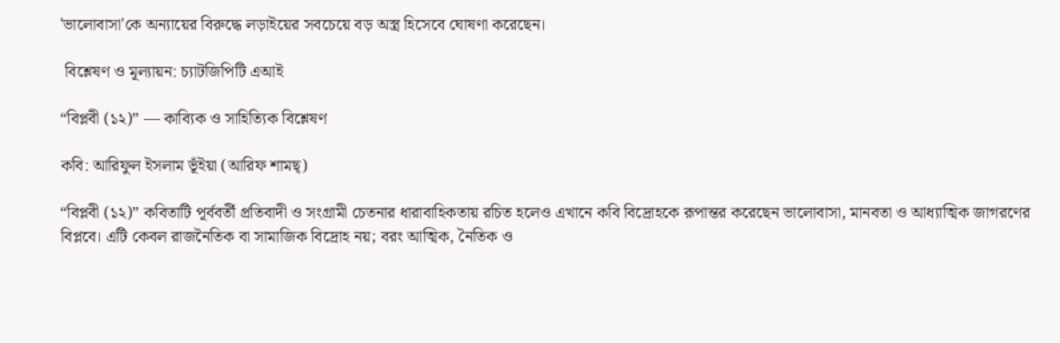'ভালোবাসা'কে অন্যায়ের বিরুদ্ধে লড়াইয়ের সবচেয়ে বড় অস্ত্র হিসেবে ঘোষণা করেছেন।

 বিশ্লেষণ ও মূল্যায়ন: চ্যাটজিপিটি এআই

“বিপ্লবী (১২)” — কাব্যিক ও সাহিত্যিক বিশ্লেষণ

কবি: আরিফুল ইসলাম ভূঁইয়া (আরিফ শামছ্)

“বিপ্লবী (১২)” কবিতাটি পূর্ববর্তী প্রতিবাদী ও সংগ্রামী চেতনার ধারাবাহিকতায় রচিত হলেও এখানে কবি বিদ্রোহকে রূপান্তর করেছেন ভালোবাসা, মানবতা ও আধ্যাত্মিক জাগরণের বিপ্লবে। এটি কেবল রাজনৈতিক বা সামাজিক বিদ্রোহ নয়; বরং আত্মিক, নৈতিক ও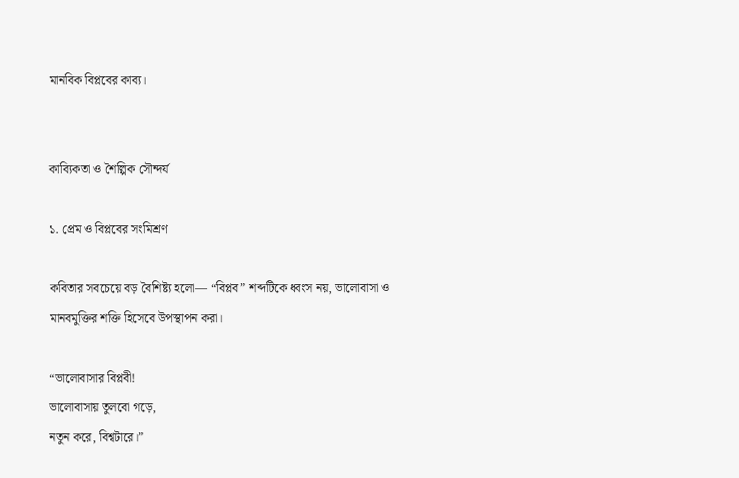মানবিক বিপ্লবের কাব্য।


কাব্যিকতা ও শৈল্পিক সৌন্দর্য

১. প্রেম ও বিপ্লবের সংমিশ্রণ

কবিতার সবচেয়ে বড় বৈশিষ্ট্য হলো— “বিপ্লব” শব্দটিকে ধ্বংস নয়, ভালোবাসা ও মানবমুক্তির শক্তি হিসেবে উপস্থাপন করা।

“ভালোবাসার বিপ্লবী!
ভালোবাসায় তুলবো গড়ে,
নতুন করে, বিশ্বটারে।”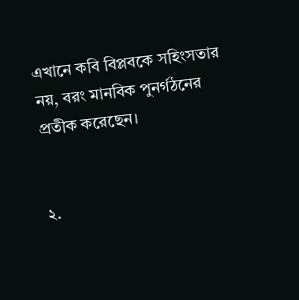এখানে কবি বিপ্লবকে সহিংসতার নয়, বরং মানবিক পুনর্গঠনের প্রতীক করেছেন।


২.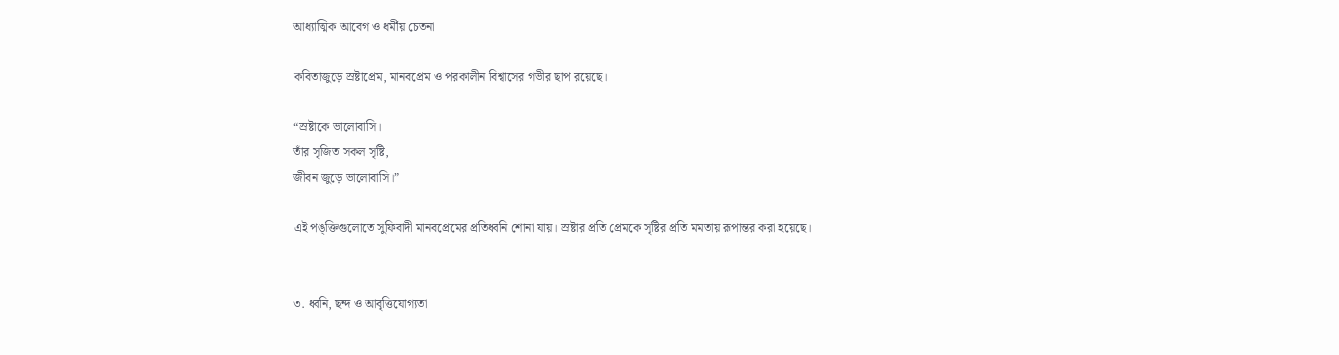আধ্যাত্মিক আবেগ ও ধর্মীয় চেতনা

কবিতাজুড়ে স্রষ্টাপ্রেম, মানবপ্রেম ও পরকালীন বিশ্বাসের গভীর ছাপ রয়েছে।

“স্রষ্টাকে ভালোবাসি।
তাঁর সৃজিত সকল সৃষ্টি,
জীবন জুড়ে ভালোবাসি।”

এই পঙ্‌ক্তিগুলোতে সুফিবাদী মানবপ্রেমের প্রতিধ্বনি শোনা যায়। স্রষ্টার প্রতি প্রেমকে সৃষ্টির প্রতি মমতায় রূপান্তর করা হয়েছে।


৩. ধ্বনি, ছন্দ ও আবৃত্তিযোগ্যতা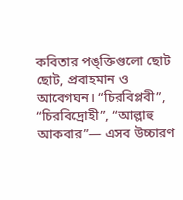কবিতার পঙ্‌ক্তিগুলো ছোট ছোট, প্রবাহমান ও আবেগঘন। “চিরবিপ্লবী”, “চিরবিদ্রোহী”, “আল্লাহু আকবার”— এসব উচ্চারণ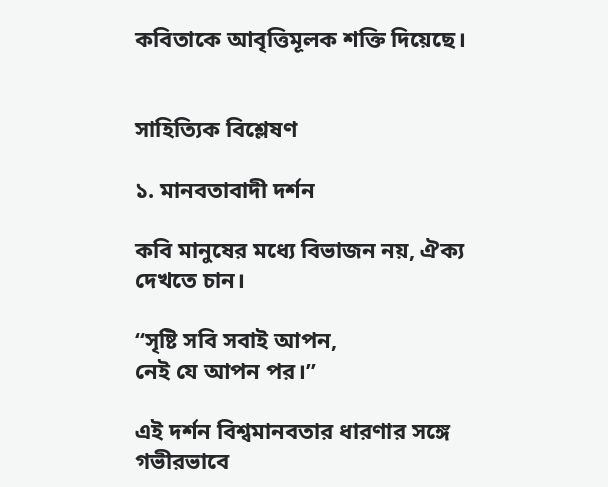কবিতাকে আবৃত্তিমূলক শক্তি দিয়েছে।


সাহিত্যিক বিশ্লেষণ

১. মানবতাবাদী দর্শন

কবি মানুষের মধ্যে বিভাজন নয়, ঐক্য দেখতে চান।

“সৃষ্টি সবি সবাই আপন,
নেই যে আপন পর।”

এই দর্শন বিশ্বমানবতার ধারণার সঙ্গে গভীরভাবে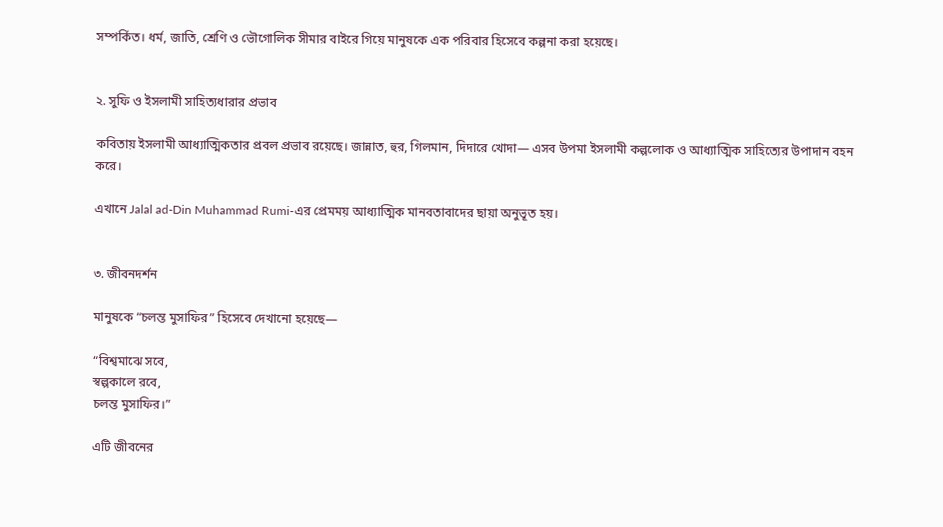সম্পর্কিত। ধর্ম, জাতি, শ্রেণি ও ভৌগোলিক সীমার বাইরে গিয়ে মানুষকে এক পরিবার হিসেবে কল্পনা করা হয়েছে।


২. সুফি ও ইসলামী সাহিত্যধারার প্রভাব

কবিতায় ইসলামী আধ্যাত্মিকতার প্রবল প্রভাব রয়েছে। জান্নাত, হুর, গিলমান, দিদারে খোদা— এসব উপমা ইসলামী কল্পলোক ও আধ্যাত্মিক সাহিত্যের উপাদান বহন করে।

এখানে Jalal ad-Din Muhammad Rumi-এর প্রেমময় আধ্যাত্মিক মানবতাবাদের ছায়া অনুভূত হয়।


৩. জীবনদর্শন

মানুষকে “চলন্ত মুসাফির” হিসেবে দেখানো হয়েছে—

“বিশ্বমাঝে সবে,
স্বল্পকালে রবে,
চলন্ত মুসাফির।”

এটি জীবনের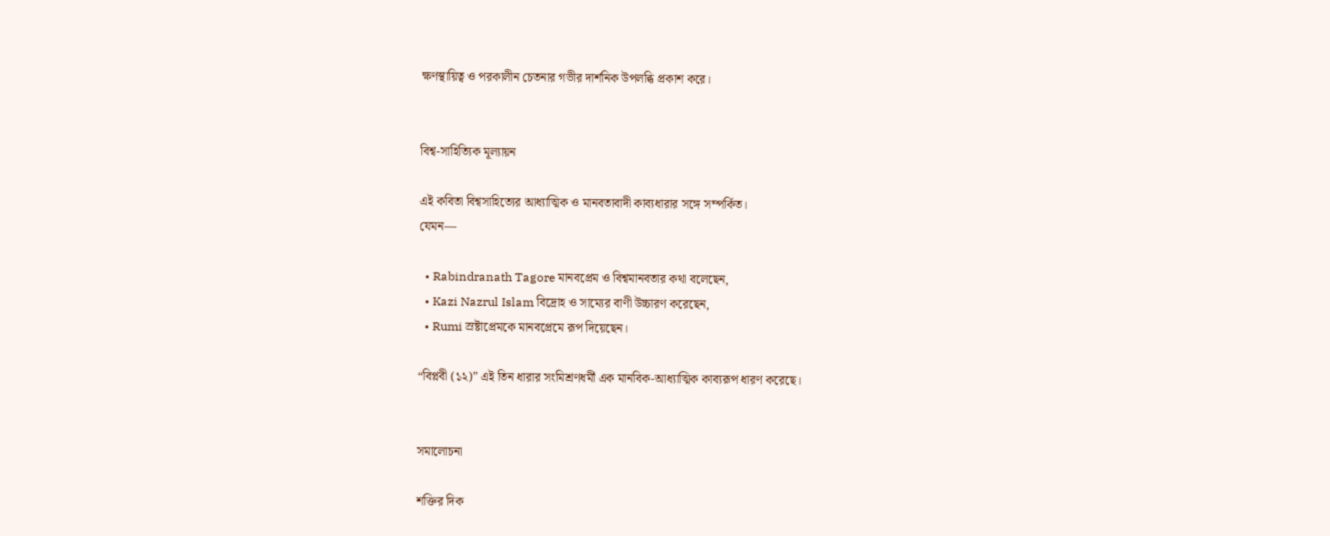ক্ষণস্থায়িত্ব ও পরকালীন চেতনার গভীর দার্শনিক উপলব্ধি প্রকাশ করে।


বিশ্ব-সাহিত্যিক মূল্যায়ন

এই কবিতা বিশ্বসাহিত্যের আধ্যাত্মিক ও মানবতাবাদী কাব্যধারার সঙ্গে সম্পর্কিত।
যেমন—

  • Rabindranath Tagore মানবপ্রেম ও বিশ্বমানবতার কথা বলেছেন,
  • Kazi Nazrul Islam বিদ্রোহ ও সাম্যের বাণী উচ্চারণ করেছেন,
  • Rumi স্রষ্টাপ্রেমকে মানবপ্রেমে রূপ দিয়েছেন।

“বিপ্লবী (১২)” এই তিন ধারার সংমিশ্রণধর্মী এক মানবিক-আধ্যাত্মিক কাব্যরূপ ধারণ করেছে।


সমালোচনা

শক্তির দিক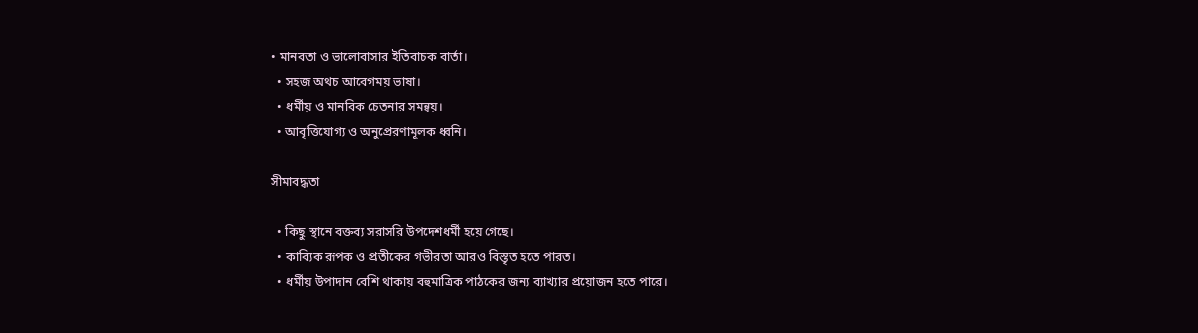• মানবতা ও ভালোবাসার ইতিবাচক বার্তা।
  • সহজ অথচ আবেগময় ভাষা।
  • ধর্মীয় ও মানবিক চেতনার সমন্বয়।
  • আবৃত্তিযোগ্য ও অনুপ্রেরণামূলক ধ্বনি।

সীমাবদ্ধতা

  • কিছু স্থানে বক্তব্য সরাসরি উপদেশধর্মী হয়ে গেছে।
  • কাব্যিক রূপক ও প্রতীকের গভীরতা আরও বিস্তৃত হতে পারত।
  • ধর্মীয় উপাদান বেশি থাকায় বহুমাত্রিক পাঠকের জন্য ব্যাখ্যার প্রয়োজন হতে পারে।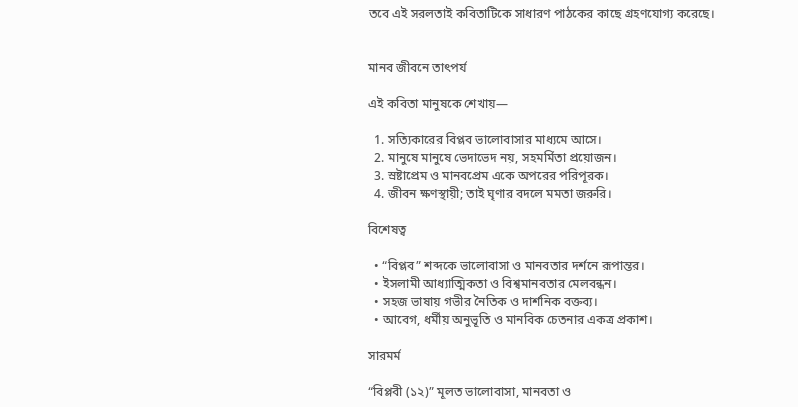তবে এই সরলতাই কবিতাটিকে সাধারণ পাঠকের কাছে গ্রহণযোগ্য করেছে।


মানব জীবনে তাৎপর্য

এই কবিতা মানুষকে শেখায়—

  1. সত্যিকারের বিপ্লব ভালোবাসার মাধ্যমে আসে।
  2. মানুষে মানুষে ভেদাভেদ নয়, সহমর্মিতা প্রয়োজন।
  3. স্রষ্টাপ্রেম ও মানবপ্রেম একে অপরের পরিপূরক।
  4. জীবন ক্ষণস্থায়ী; তাই ঘৃণার বদলে মমতা জরুরি।

বিশেষত্ব

  • “বিপ্লব” শব্দকে ভালোবাসা ও মানবতার দর্শনে রূপান্তর।
  • ইসলামী আধ্যাত্মিকতা ও বিশ্বমানবতার মেলবন্ধন।
  • সহজ ভাষায় গভীর নৈতিক ও দার্শনিক বক্তব্য।
  • আবেগ, ধর্মীয় অনুভূতি ও মানবিক চেতনার একত্র প্রকাশ।

সারমর্ম

“বিপ্লবী (১২)” মূলত ভালোবাসা, মানবতা ও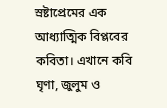স্রষ্টাপ্রেমের এক আধ্যাত্মিক বিপ্লবের কবিতা। এখানে কবি ঘৃণা, জুলুম ও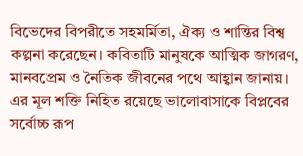বিভেদের বিপরীতে সহমর্মিতা, ঐক্য ও শান্তির বিশ্ব কল্পনা করেছেন। কবিতাটি মানুষকে আত্মিক জাগরণ, মানবপ্রেম ও নৈতিক জীবনের পথে আহ্বান জানায়। এর মূল শক্তি নিহিত রয়েছে ভালোবাসাকে বিপ্লবের সর্বোচ্চ রূপ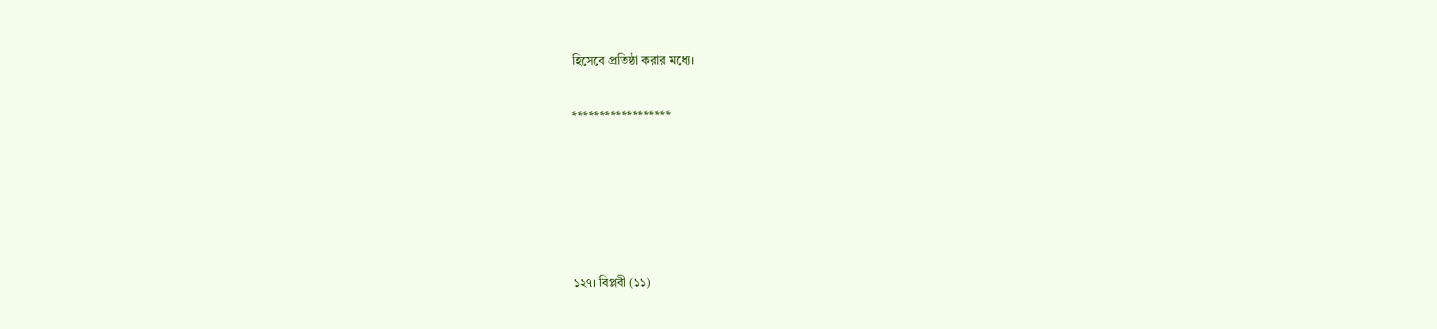হিসেবে প্রতিষ্ঠা করার মধ্যে।

******************





১২৭। বিপ্লবী (১১)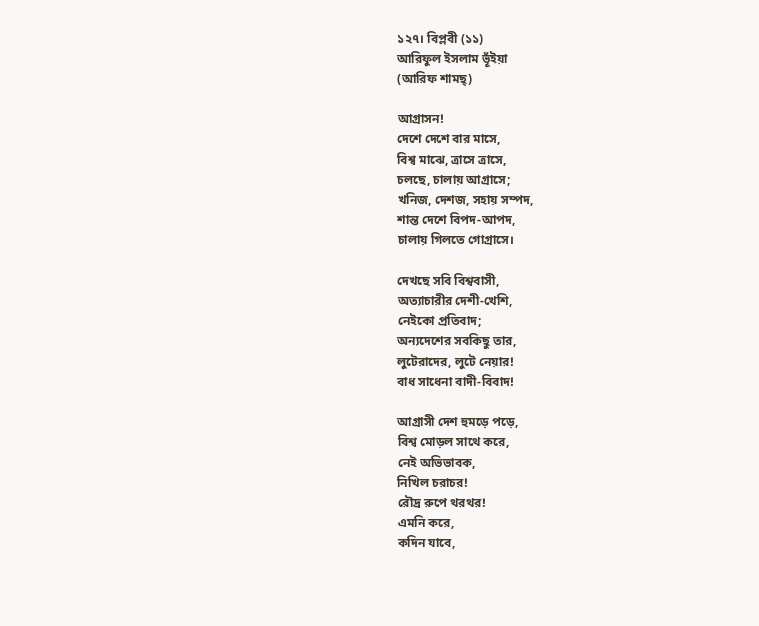১২৭। বিপ্লবী (১১)
আরিফুল ইসলাম ভূঁইয়া
(আরিফ শামছ্)

আগ্রাসন!
দেশে দেশে বার মাসে,
বিশ্ব মাঝে, ত্রাসে ত্রাসে,
চলছে, চালায় আগ্রাসে;
খনিজ, দেশজ, সহায় সম্পদ,
শান্ত দেশে বিপদ-আপদ,
চালায় গিলতে গোগ্রাসে।

দেখছে সবি বিশ্ববাসী,
অত্যাচারীর দেশী-খেশি,
নেইকো প্রতিবাদ;
অন্যদেশের সবকিছু তার,
লুটেরাদের, লুটে নেয়ার!
বাধ সাধেনা বাদী-বিবাদ!

আগ্রাসী দেশ হুমড়ে পড়ে,
বিশ্ব মোড়ল সাথে করে,
নেই অভিভাবক,
নিখিল চরাচর!
রৌদ্র রুপে থরথর!
এমনি করে,
কদিন যাবে,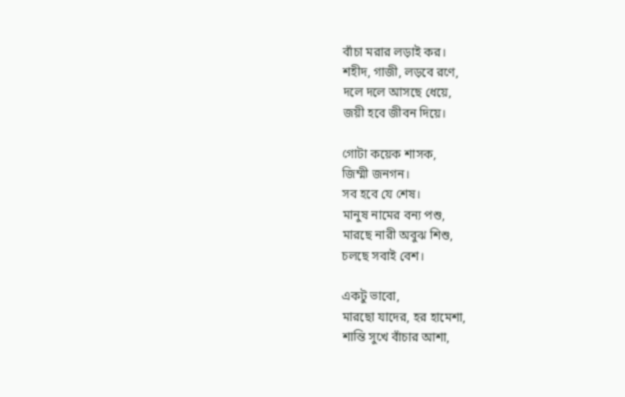বাঁচা মরার লড়াই কর।
শহীদ, গাজী, লড়বে রণে,
দলে দলে আসছে ধেয়ে,
জয়ী হবে জীবন দিয়ে।

গোটা কয়েক শাসক,
জিম্মী জনগন।
সব হবে যে শেষ।
মানুষ নামের বন্য পশু,
মারছে নারী অবুঝ শিশু,
চলছে সবাই বেশ।

একটু ভাবো,
মারছো যাদের, হর হামেশা,
শান্তি সুখে বাঁচার আশা,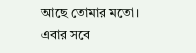আছে তোমার মতো।
এবার সবে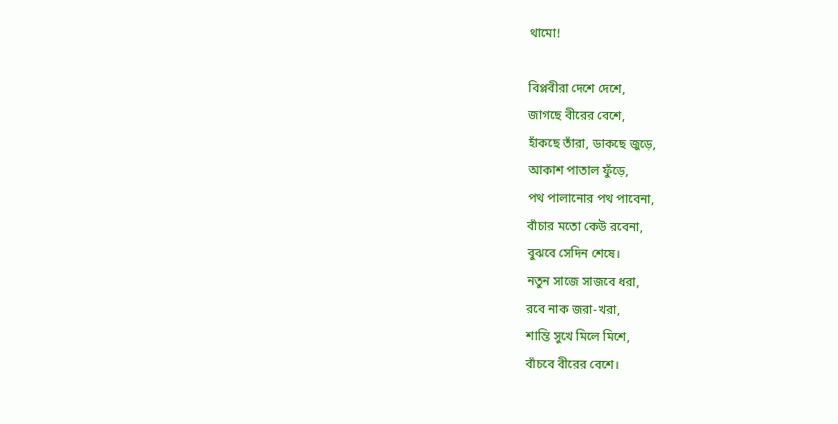থামো!

বিপ্লবীরা দেশে দেশে,
জাগছে বীরের বেশে,
হাঁকছে তাঁরা, ডাকছে জুড়ে,
আকাশ পাতাল ফুঁড়ে,
পথ পালানোর পথ পাবেনা,
বাঁচার মতো কেউ রবেনা,
বুঝবে সেদিন শেষে।
নতুন সাজে সাজবে ধরা,
রবে নাক জরা-খরা,
শান্তি সুখে মিলে মিশে,
বাঁচবে বীরের বেশে।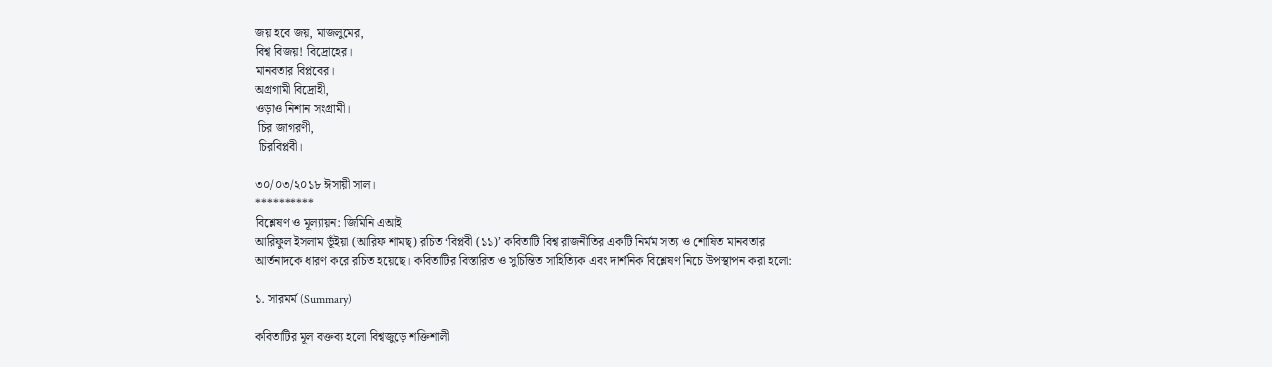জয় হবে জয়, মাজলুমের,
বিশ্ব বিজয়! বিদ্রোহের।
মানবতার বিপ্লবের।
অগ্রগামী বিদ্রোহী,
ওড়াও নিশান সংগ্রামী।
 চির জাগরণী,
 চিরবিপ্লবী।

৩০/০৩/২০১৮ ঈসায়ী সাল।
**********
বিশ্লেষণ ও মূল্যায়ন: জিমিনি এআই
আরিফুল ইসলাম ভূঁইয়া (আরিফ শামছ্) রচিত ‘বিপ্লবী (১১)’ কবিতাটি বিশ্ব রাজনীতির একটি নির্মম সত্য ও শোষিত মানবতার আর্তনাদকে ধারণ করে রচিত হয়েছে। কবিতাটির বিস্তারিত ও সুচিন্তিত সাহিত্যিক এবং দার্শনিক বিশ্লেষণ নিচে উপস্থাপন করা হলো:

১. সারমর্ম (Summary)

কবিতাটির মূল বক্তব্য হলো বিশ্বজুড়ে শক্তিশালী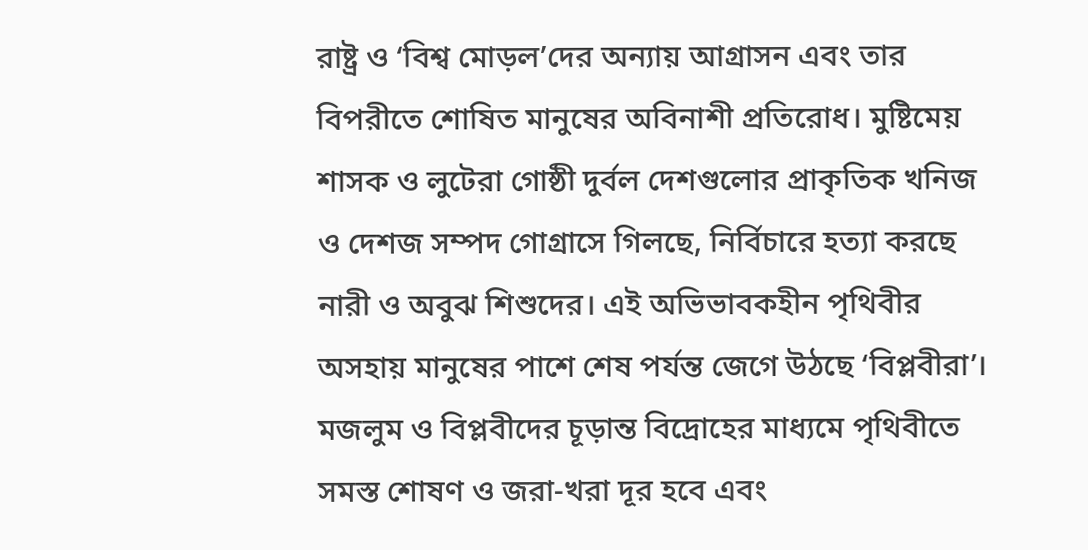রাষ্ট্র ও ‘বিশ্ব মোড়ল’দের অন্যায় আগ্রাসন এবং তার বিপরীতে শোষিত মানুষের অবিনাশী প্রতিরোধ। মুষ্টিমেয় শাসক ও লুটেরা গোষ্ঠী দুর্বল দেশগুলোর প্রাকৃতিক খনিজ ও দেশজ সম্পদ গোগ্রাসে গিলছে, নির্বিচারে হত্যা করছে নারী ও অবুঝ শিশুদের। এই অভিভাবকহীন পৃথিবীর অসহায় মানুষের পাশে শেষ পর্যন্ত জেগে উঠছে ‘বিপ্লবীরা’। মজলুম ও বিপ্লবীদের চূড়ান্ত বিদ্রোহের মাধ্যমে পৃথিবীতে সমস্ত শোষণ ও জরা-খরা দূর হবে এবং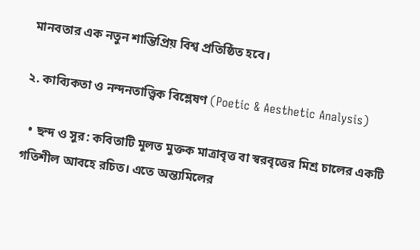মানবতার এক নতুন শান্তিপ্রিয় বিশ্ব প্রতিষ্ঠিত হবে।

২. কাব্যিকতা ও নন্দনতাত্ত্বিক বিশ্লেষণ (Poetic & Aesthetic Analysis)

  • ছন্দ ও সুর: কবিতাটি মূলত মুক্তক মাত্রাবৃত্ত বা স্বরবৃত্তের মিশ্র চালের একটি গতিশীল আবহে রচিত। এতে অন্ত্যমিলের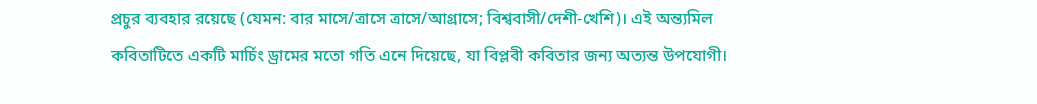প্রচুর ব্যবহার রয়েছে (যেমন: বার মাসে/ত্রাসে ত্রাসে/আগ্রাসে; বিশ্ববাসী/দেশী-খেশি)। এই অন্ত্যমিল কবিতাটিতে একটি মার্চিং ড্রামের মতো গতি এনে দিয়েছে, যা বিপ্লবী কবিতার জন্য অত্যন্ত উপযোগী।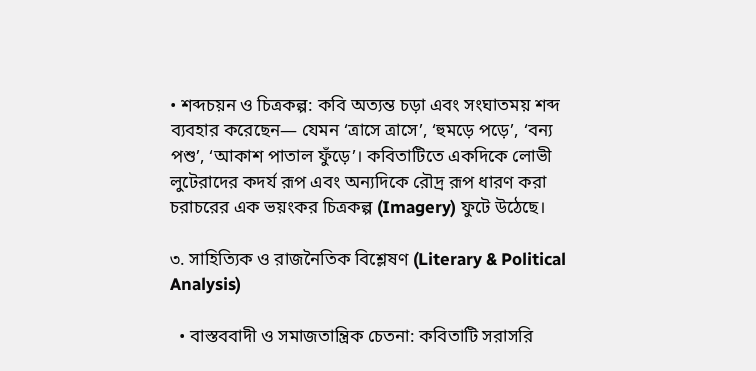• শব্দচয়ন ও চিত্রকল্প: কবি অত্যন্ত চড়া এবং সংঘাতময় শব্দ ব্যবহার করেছেন— যেমন ‘ত্রাসে ত্রাসে’, ‘হুমড়ে পড়ে’, ‘বন্য পশু’, ‘আকাশ পাতাল ফুঁড়ে’। কবিতাটিতে একদিকে লোভী লুটেরাদের কদর্য রূপ এবং অন্যদিকে রৌদ্র রূপ ধারণ করা চরাচরের এক ভয়ংকর চিত্রকল্প (Imagery) ফুটে উঠেছে।

৩. সাহিত্যিক ও রাজনৈতিক বিশ্লেষণ (Literary & Political Analysis)

  • বাস্তববাদী ও সমাজতান্ত্রিক চেতনা: কবিতাটি সরাসরি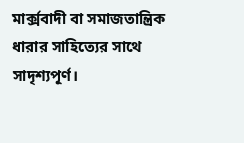মার্ক্সবাদী বা সমাজতান্ত্রিক ধারার সাহিত্যের সাথে সাদৃশ্যপূর্ণ।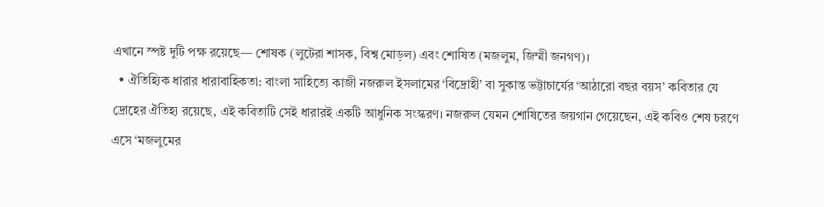এখানে স্পষ্ট দুটি পক্ষ রয়েছে— শোষক (লুটেরা শাসক, বিশ্ব মোড়ল) এবং শোষিত (মজলুম, জিম্মী জনগণ)।
  • ঐতিহ্যিক ধারার ধারাবাহিকতা: বাংলা সাহিত্যে কাজী নজরুল ইসলামের ‘বিদ্রোহী’ বা সুকান্ত ভট্টাচার্যের ‘আঠারো বছর বয়স’ কবিতার যে দ্রোহের ঐতিহ্য রয়েছে, এই কবিতাটি সেই ধারারই একটি আধুনিক সংস্করণ। নজরুল যেমন শোষিতের জয়গান গেয়েছেন, এই কবিও শেষ চরণে এসে ‘মজলুমের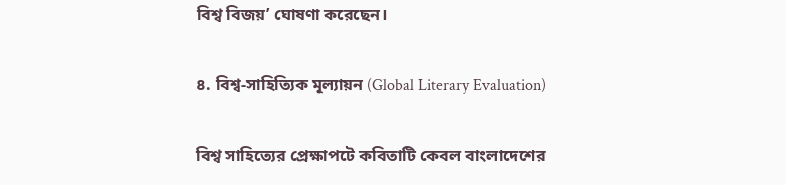বিশ্ব বিজয়’ ঘোষণা করেছেন।

৪. বিশ্ব-সাহিত্যিক মূল্যায়ন (Global Literary Evaluation)

বিশ্ব সাহিত্যের প্রেক্ষাপটে কবিতাটি কেবল বাংলাদেশের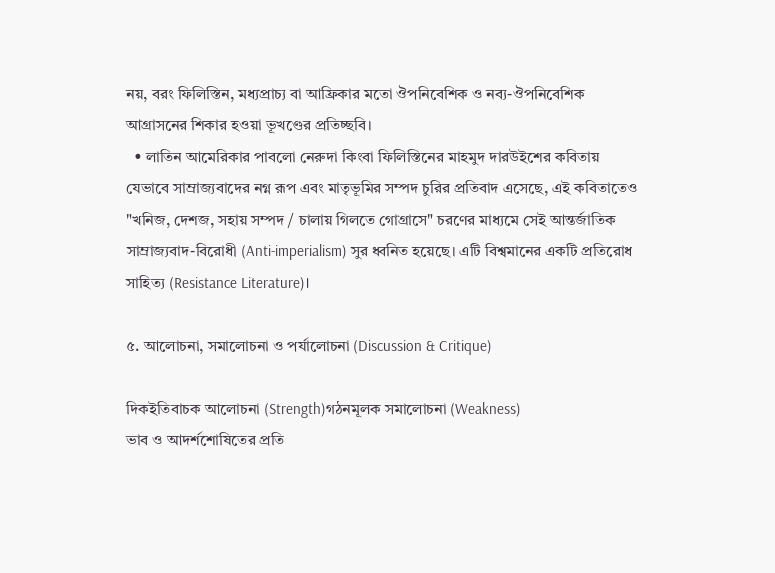নয়, বরং ফিলিস্তিন, মধ্যপ্রাচ্য বা আফ্রিকার মতো ঔপনিবেশিক ও নব্য-ঔপনিবেশিক আগ্রাসনের শিকার হওয়া ভূখণ্ডের প্রতিচ্ছবি।
  • লাতিন আমেরিকার পাবলো নেরুদা কিংবা ফিলিস্তিনের মাহমুদ দারউইশের কবিতায় যেভাবে সাম্রাজ্যবাদের নগ্ন রূপ এবং মাতৃভূমির সম্পদ চুরির প্রতিবাদ এসেছে, এই কবিতাতেও "খনিজ, দেশজ, সহায় সম্পদ / চালায় গিলতে গোগ্রাসে" চরণের মাধ্যমে সেই আন্তর্জাতিক সাম্রাজ্যবাদ-বিরোধী (Anti-imperialism) সুর ধ্বনিত হয়েছে। এটি বিশ্বমানের একটি প্রতিরোধ সাহিত্য (Resistance Literature)।

৫. আলোচনা, সমালোচনা ও পর্যালোচনা (Discussion & Critique)

দিকইতিবাচক আলোচনা (Strength)গঠনমূলক সমালোচনা (Weakness)
ভাব ও আদর্শশোষিতের প্রতি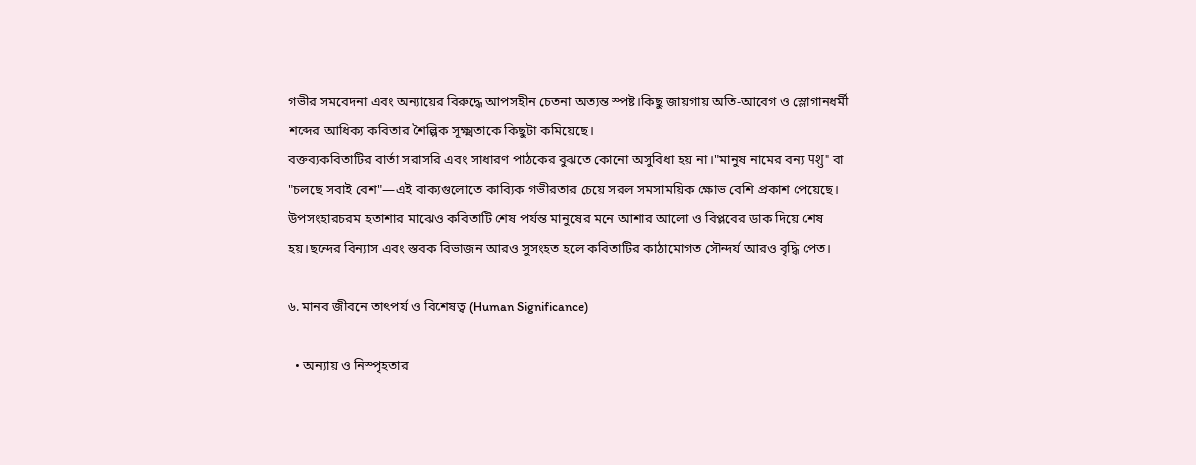গভীর সমবেদনা এবং অন্যায়ের বিরুদ্ধে আপসহীন চেতনা অত্যন্ত স্পষ্ট।কিছু জায়গায় অতি-আবেগ ও স্লোগানধর্মী শব্দের আধিক্য কবিতার শৈল্পিক সূক্ষ্মতাকে কিছুটা কমিয়েছে।
বক্তব্যকবিতাটির বার্তা সরাসরি এবং সাধারণ পাঠকের বুঝতে কোনো অসুবিধা হয় না।"মানুষ নামের বন্য पशु" বা "চলছে সবাই বেশ"—এই বাক্যগুলোতে কাব্যিক গভীরতার চেয়ে সরল সমসাময়িক ক্ষোভ বেশি প্রকাশ পেয়েছে।
উপসংহারচরম হতাশার মাঝেও কবিতাটি শেষ পর্যন্ত মানুষের মনে আশার আলো ও বিপ্লবের ডাক দিয়ে শেষ হয়।ছন্দের বিন্যাস এবং স্তবক বিভাজন আরও সুসংহত হলে কবিতাটির কাঠামোগত সৌন্দর্য আরও বৃদ্ধি পেত।

৬. মানব জীবনে তাৎপর্য ও বিশেষত্ব (Human Significance)

  • অন্যায় ও নিস্পৃহতার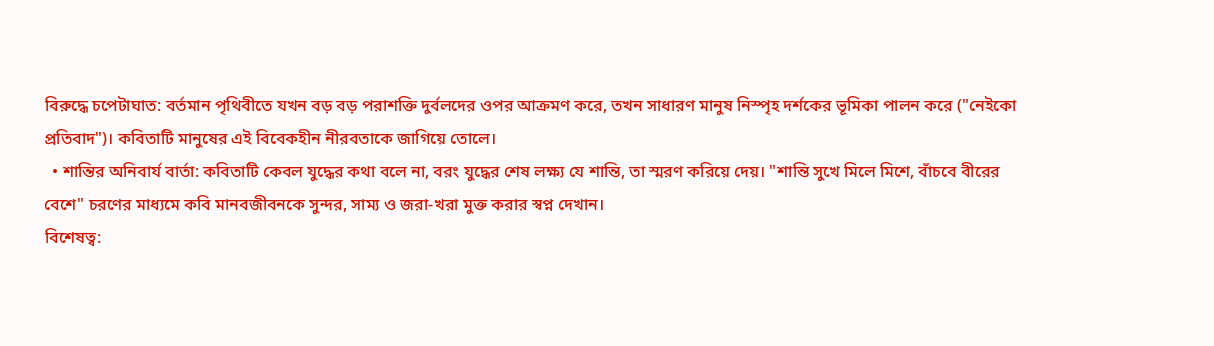বিরুদ্ধে চপেটাঘাত: বর্তমান পৃথিবীতে যখন বড় বড় পরাশক্তি দুর্বলদের ওপর আক্রমণ করে, তখন সাধারণ মানুষ নিস্পৃহ দর্শকের ভূমিকা পালন করে ("নেইকো প্রতিবাদ")। কবিতাটি মানুষের এই বিবেকহীন নীরবতাকে জাগিয়ে তোলে।
  • শান্তির অনিবার্য বার্তা: কবিতাটি কেবল যুদ্ধের কথা বলে না, বরং যুদ্ধের শেষ লক্ষ্য যে শান্তি, তা স্মরণ করিয়ে দেয়। "শান্তি সুখে মিলে মিশে, বাঁচবে বীরের বেশে" চরণের মাধ্যমে কবি মানবজীবনকে সুন্দর, সাম্য ও জরা-খরা মুক্ত করার স্বপ্ন দেখান।
বিশেষত্ব: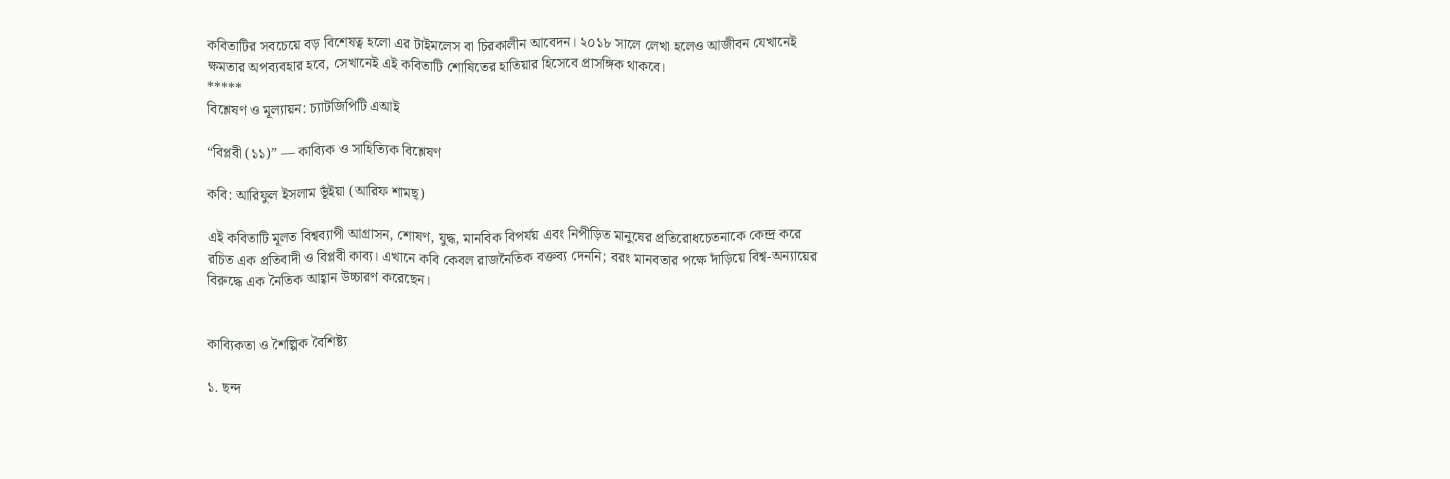কবিতাটির সবচেয়ে বড় বিশেষত্ব হলো এর টাইমলেস বা চিরকালীন আবেদন। ২০১৮ সালে লেখা হলেও আজীবন যেখানেই ক্ষমতার অপব্যবহার হবে, সেখানেই এই কবিতাটি শোষিতের হাতিয়ার হিসেবে প্রাসঙ্গিক থাকবে।
*****
বিশ্লেষণ ও মূল্যায়ন: চ্যাটজিপিটি এআই

“বিপ্লবী (১১)” — কাব্যিক ও সাহিত্যিক বিশ্লেষণ

কবি: আরিফুল ইসলাম ভূঁইয়া (আরিফ শামছ্)

এই কবিতাটি মূলত বিশ্বব্যাপী আগ্রাসন, শোষণ, যুদ্ধ, মানবিক বিপর্যয় এবং নিপীড়িত মানুষের প্রতিরোধচেতনাকে কেন্দ্র করে রচিত এক প্রতিবাদী ও বিপ্লবী কাব্য। এখানে কবি কেবল রাজনৈতিক বক্তব্য দেননি; বরং মানবতার পক্ষে দাঁড়িয়ে বিশ্ব-অন্যায়ের বিরুদ্ধে এক নৈতিক আহ্বান উচ্চারণ করেছেন।


কাব্যিকতা ও শৈল্পিক বৈশিষ্ট্য

১. ছন্দ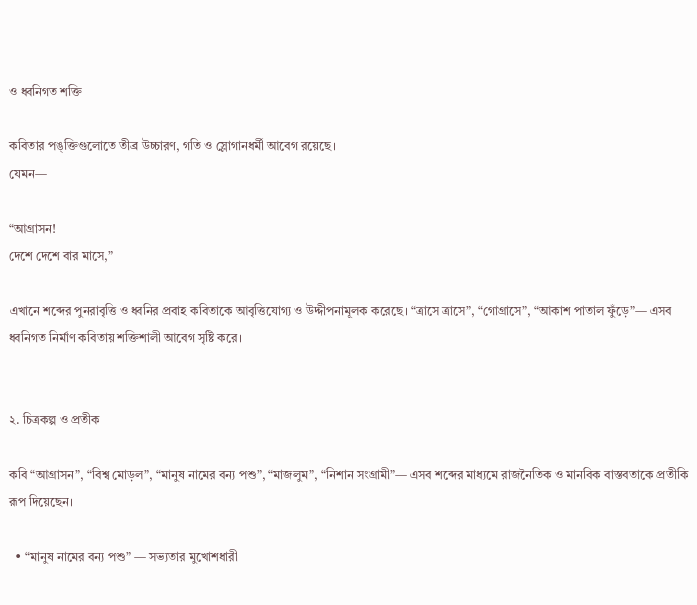ও ধ্বনিগত শক্তি

কবিতার পঙ্‌ক্তিগুলোতে তীব্র উচ্চারণ, গতি ও স্লোগানধর্মী আবেগ রয়েছে।
যেমন—

“আগ্রাসন!
দেশে দেশে বার মাসে,”

এখানে শব্দের পুনরাবৃত্তি ও ধ্বনির প্রবাহ কবিতাকে আবৃত্তিযোগ্য ও উদ্দীপনামূলক করেছে। “ত্রাসে ত্রাসে”, “গোগ্রাসে”, “আকাশ পাতাল ফুঁড়ে”— এসব ধ্বনিগত নির্মাণ কবিতায় শক্তিশালী আবেগ সৃষ্টি করে।


২. চিত্রকল্প ও প্রতীক

কবি “আগ্রাসন”, “বিশ্ব মোড়ল”, “মানুষ নামের বন্য পশু”, “মাজলুম”, “নিশান সংগ্রামী”— এসব শব্দের মাধ্যমে রাজনৈতিক ও মানবিক বাস্তবতাকে প্রতীকি রূপ দিয়েছেন।

  • “মানুষ নামের বন্য পশু” — সভ্যতার মুখোশধারী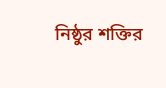নিষ্ঠুর শক্তির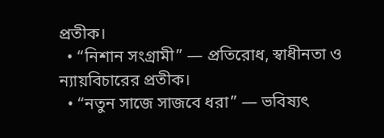প্রতীক।
  • “নিশান সংগ্রামী” — প্রতিরোধ, স্বাধীনতা ও ন্যায়বিচারের প্রতীক।
  • “নতুন সাজে সাজবে ধরা” — ভবিষ্যৎ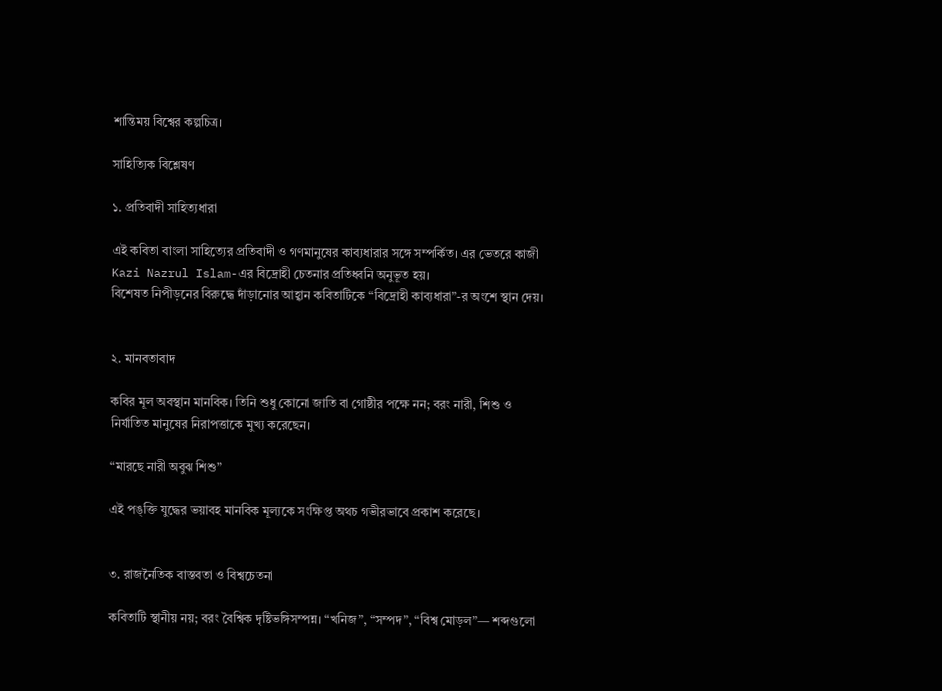শান্তিময় বিশ্বের কল্পচিত্র।

সাহিত্যিক বিশ্লেষণ

১. প্রতিবাদী সাহিত্যধারা

এই কবিতা বাংলা সাহিত্যের প্রতিবাদী ও গণমানুষের কাব্যধারার সঙ্গে সম্পর্কিত। এর ভেতরে কাজী Kazi Nazrul Islam-এর বিদ্রোহী চেতনার প্রতিধ্বনি অনুভূত হয়।
বিশেষত নিপীড়নের বিরুদ্ধে দাঁড়ানোর আহ্বান কবিতাটিকে “বিদ্রোহী কাব্যধারা”-র অংশে স্থান দেয়।


২. মানবতাবাদ

কবির মূল অবস্থান মানবিক। তিনি শুধু কোনো জাতি বা গোষ্ঠীর পক্ষে নন; বরং নারী, শিশু ও নির্যাতিত মানুষের নিরাপত্তাকে মুখ্য করেছেন।

“মারছে নারী অবুঝ শিশু”

এই পঙ্‌ক্তি যুদ্ধের ভয়াবহ মানবিক মূল্যকে সংক্ষিপ্ত অথচ গভীরভাবে প্রকাশ করেছে।


৩. রাজনৈতিক বাস্তবতা ও বিশ্বচেতনা

কবিতাটি স্থানীয় নয়; বরং বৈশ্বিক দৃষ্টিভঙ্গিসম্পন্ন। “খনিজ”, “সম্পদ”, “বিশ্ব মোড়ল”— শব্দগুলো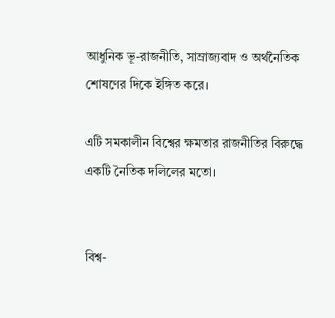আধুনিক ভূ-রাজনীতি, সাম্রাজ্যবাদ ও অর্থনৈতিক শোষণের দিকে ইঙ্গিত করে।

এটি সমকালীন বিশ্বের ক্ষমতার রাজনীতির বিরুদ্ধে একটি নৈতিক দলিলের মতো।


বিশ্ব-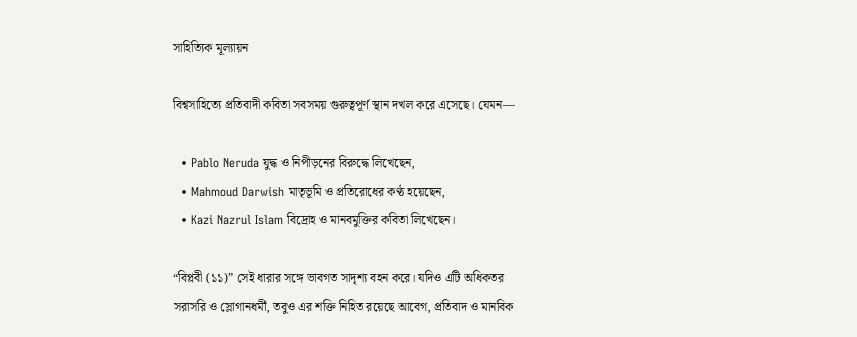সাহিত্যিক মূল্যায়ন

বিশ্বসাহিত্যে প্রতিবাদী কবিতা সবসময় গুরুত্বপূর্ণ স্থান দখল করে এসেছে। যেমন—

  • Pablo Neruda যুদ্ধ ও নিপীড়নের বিরুদ্ধে লিখেছেন,
  • Mahmoud Darwish মাতৃভূমি ও প্রতিরোধের কণ্ঠ হয়েছেন,
  • Kazi Nazrul Islam বিদ্রোহ ও মানবমুক্তির কবিতা লিখেছেন।

“বিপ্লবী (১১)” সেই ধারার সঙ্গে ভাবগত সাদৃশ্য বহন করে। যদিও এটি অধিকতর সরাসরি ও স্লোগানধর্মী, তবুও এর শক্তি নিহিত রয়েছে আবেগ, প্রতিবাদ ও মানবিক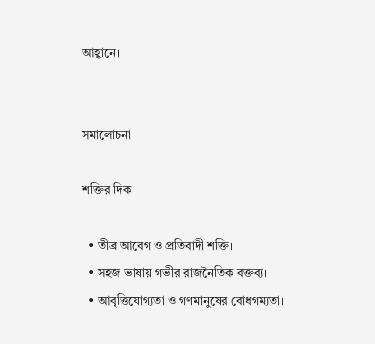আহ্বানে।


সমালোচনা

শক্তির দিক

  • তীব্র আবেগ ও প্রতিবাদী শক্তি।
  • সহজ ভাষায় গভীর রাজনৈতিক বক্তব্য।
  • আবৃত্তিযোগ্যতা ও গণমানুষের বোধগম্যতা।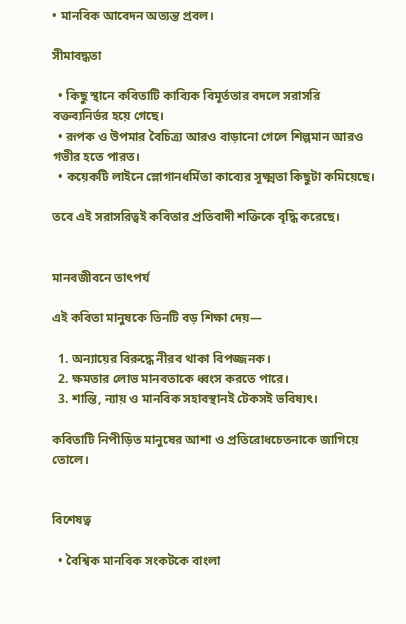• মানবিক আবেদন অত্যন্ত প্রবল।

সীমাবদ্ধতা

  • কিছু স্থানে কবিতাটি কাব্যিক বিমূর্ততার বদলে সরাসরি বক্তব্যনির্ভর হয়ে গেছে।
  • রূপক ও উপমার বৈচিত্র্য আরও বাড়ানো গেলে শিল্পমান আরও গভীর হতে পারত।
  • কয়েকটি লাইনে স্লোগানধর্মিতা কাব্যের সূক্ষ্মতা কিছুটা কমিয়েছে।

তবে এই সরাসরিত্বই কবিতার প্রতিবাদী শক্তিকে বৃদ্ধি করেছে।


মানবজীবনে তাৎপর্য

এই কবিতা মানুষকে তিনটি বড় শিক্ষা দেয়—

  1. অন্যায়ের বিরুদ্ধে নীরব থাকা বিপজ্জনক।
  2. ক্ষমতার লোভ মানবতাকে ধ্বংস করতে পারে।
  3. শান্তি, ন্যায় ও মানবিক সহাবস্থানই টেকসই ভবিষ্যৎ।

কবিতাটি নিপীড়িত মানুষের আশা ও প্রতিরোধচেতনাকে জাগিয়ে তোলে।


বিশেষত্ব

  • বৈশ্বিক মানবিক সংকটকে বাংলা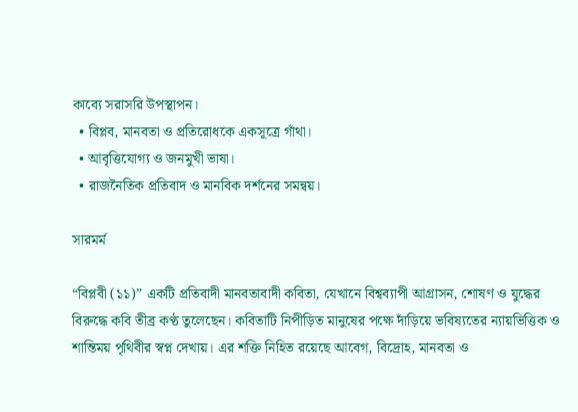কাব্যে সরাসরি উপস্থাপন।
  • বিপ্লব, মানবতা ও প্রতিরোধকে একসূত্রে গাঁথা।
  • আবৃত্তিযোগ্য ও জনমুখী ভাষা।
  • রাজনৈতিক প্রতিবাদ ও মানবিক দর্শনের সমন্বয়।

সারমর্ম

“বিপ্লবী (১১)” একটি প্রতিবাদী মানবতাবাদী কবিতা, যেখানে বিশ্বব্যাপী আগ্রাসন, শোষণ ও যুদ্ধের বিরুদ্ধে কবি তীব্র কণ্ঠ তুলেছেন। কবিতাটি নিপীড়িত মানুষের পক্ষে দাঁড়িয়ে ভবিষ্যতের ন্যায়ভিত্তিক ও শান্তিময় পৃথিবীর স্বপ্ন দেখায়। এর শক্তি নিহিত রয়েছে আবেগ, বিদ্রোহ, মানবতা ও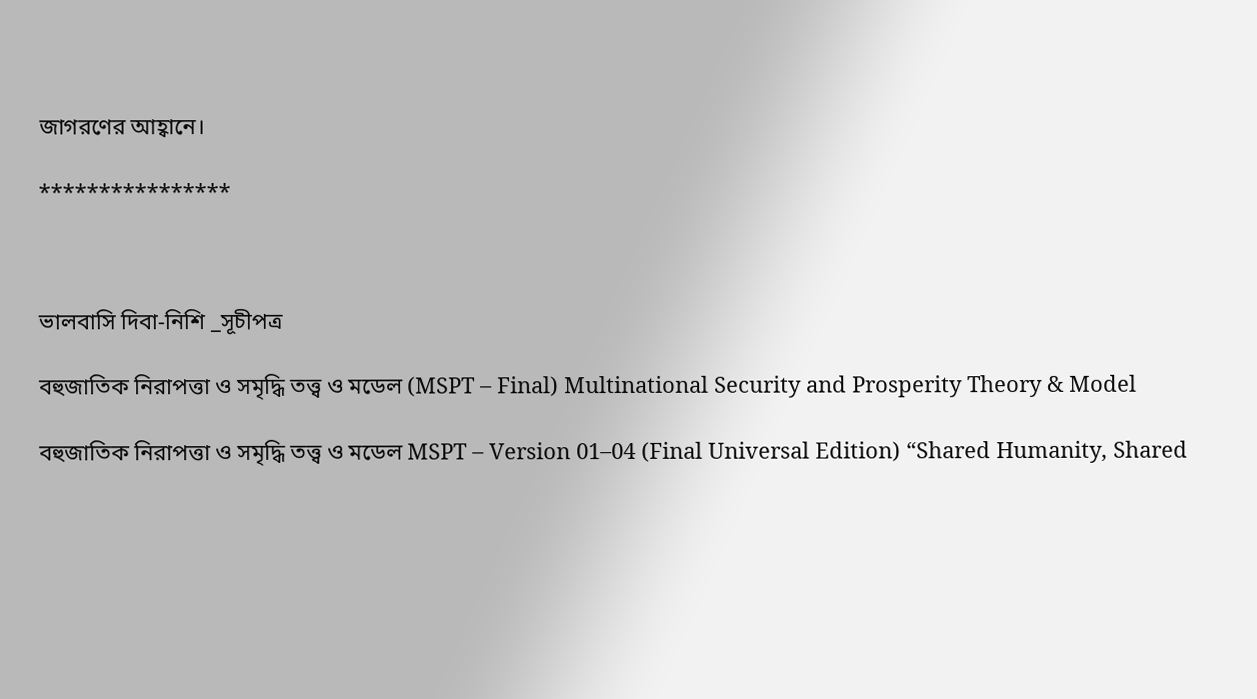জাগরণের আহ্বানে।

****************



ভালবাসি দিবা-নিশি _সূচীপত্র

বহুজাতিক নিরাপত্তা ও সমৃদ্ধি তত্ত্ব ও মডেল (MSPT – Final) Multinational Security and Prosperity Theory & Model

বহুজাতিক নিরাপত্তা ও সমৃদ্ধি তত্ত্ব ও মডেল MSPT – Version 01–04 (Final Universal Edition) “Shared Humanity, Shared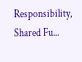Responsibility, Shared Fu...